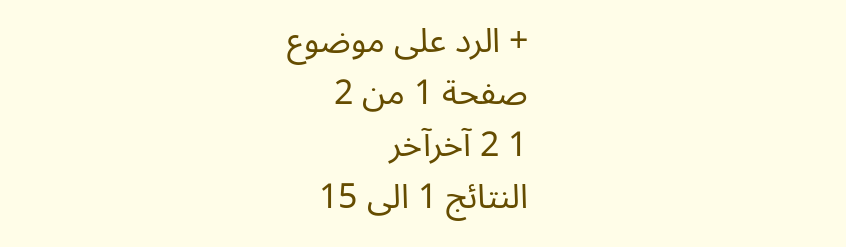+ الرد على موضوع
صفحة 1 من 2
1 2 آخرآخر
النتائج 1 الى 15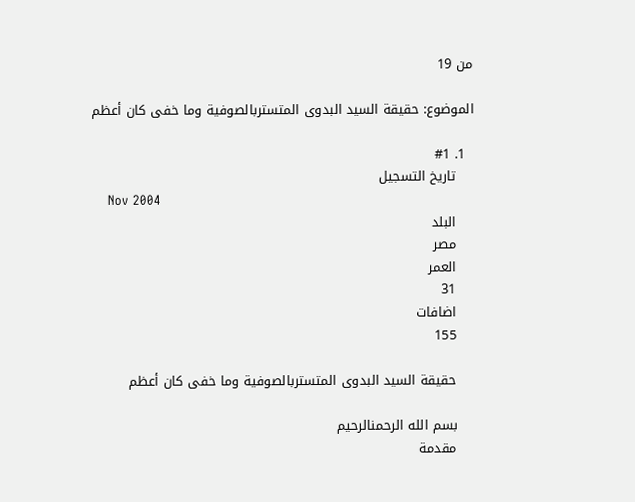من 19

الموضوع: حقيقة السيد البدوى المتستربالصوفية وما خفى كان أعظم

  1. #1
    تاريخ التسجيل
    Nov 2004
    البلد
    مصر
    العمر
    31
    اضافات
    155

    حقيقة السيد البدوى المتستربالصوفية وما خفى كان أعظم

    بسم الله الرحمنالرحيم
    مقدمة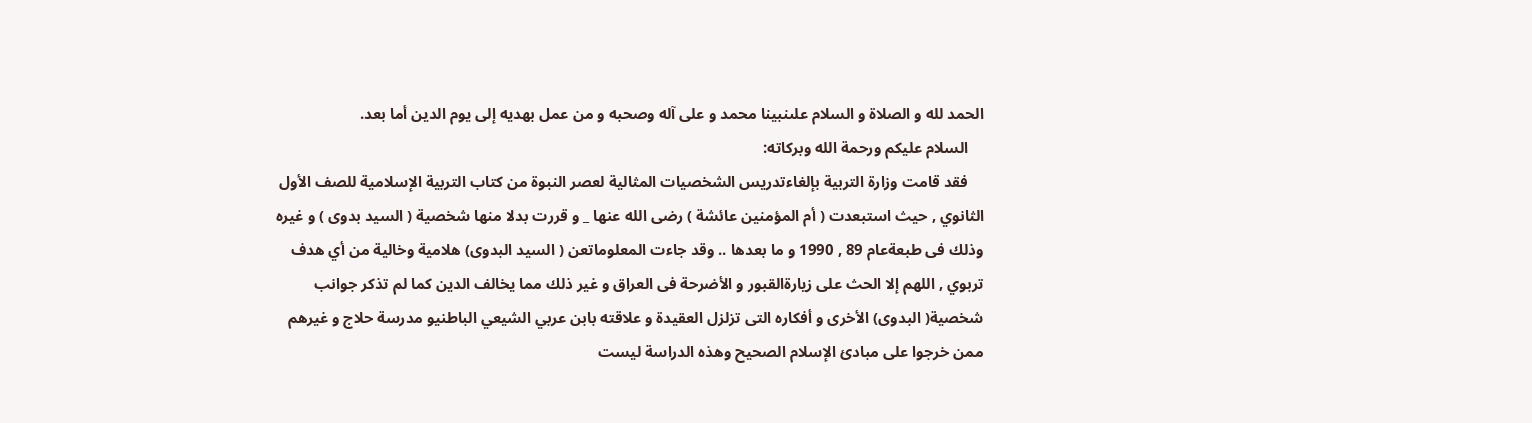الحمد لله و الصلاة و السلام علىنبينا محمد و على آله وصحبه و من عمل بهديه إلى يوم الدين أما بعد.
    السلام عليكم ورحمة الله وبركاته:
    فقد قامت وزارة التربية بإلغاءتدريس الشخصيات المثالية لعصر النبوة من كتاب التربية الإسلامية للصف الأول الثانوي , حيث استبعدت ( أم المؤمنين عائشة ) رضى الله عنها _ و قررت بدلا منها شخصية ( السيد بدوى ) و غيره وذلك فى طبعةعام 89 , 1990 و ما بعدها .. وقد جاءت المعلوماتعن ( السيد البدوى) هلامية وخالية من أي هدف تربوي , اللهم إلا الحث على زيارةالقبور و الأضرحة فى العراق و غير ذلك مما يخالف الدين كما لم تذكر جوانب شخصية( البدوى) الأخرى و أفكاره التى تزلزل العقيدة و علاقته بابن عربي الشيعي الباطنيو مدرسة حلاج و غيرهم ممن خرجوا على مبادئ الإسلام الصحيح وهذه الدراسة ليست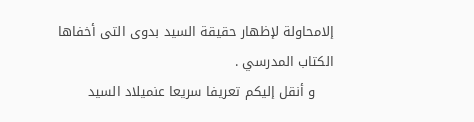إلامحاولة لإظهار حقيقة السيد بدوى التى أخفاها الكتاب المدرسي .
    و أنقل إليكم تعريفا سريعا عنميلاد السيد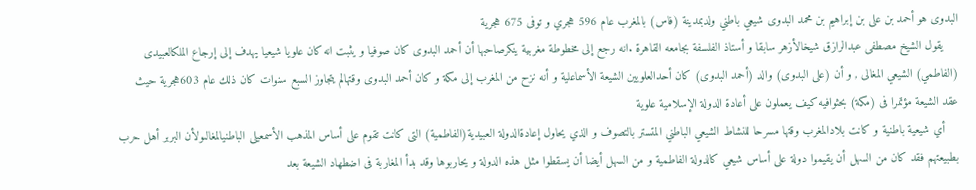البدوى هو أحمد بن على بن إبراهيم بن محمد البدوى شيعي باطني ولدبمدينة (فاس) بالمغرب عام 596 هجري و توفى 675 هجرية
    يقول الشيخ مصطفى عبدالرازق شيخالأزهر سابقا و أستاذ الفلسفة بجامعه القاهرة .انه رجع إلى مخطوطة مغربية ينكرصاحبها أن أحمد البدوى كان صوفيا و يثبت انه كان علويا شيعيا يهدف إلى إرجاع الملكالعبيدى (الفاطمي) الشيعي المغالى , و أن (على البدوى) والد (أحمد البدوى) كان أحدالعلويين الشيعة الأسماعلية و أنه نزح من المغرب إلى مكة و كان أحمد البدوى وقتهالم يتجاوز السبع سنوات كان ذلك عام 603هجرية حيث عقد الشيعة مؤتمرا فى (مكة) بحثوافيه كيف يعملون على أعادة الدولة الإسلامية علوية
    أي شيعية باطنية و كانت بلادالمغرب وقتها مسرحا للنشاط الشيعي الباطني المتستر بالتصوف و الذي يحاول إعادةالدولة العبيدية(الفاطمية) التى كانت تقوم على أساس المذهب الأسمعيلى الباطنيالمغالىولأن البربر أهل حرب بطبيعتهم فقد كان من السهل أن يقيموا دولة على أساس شيعي كالدولة الفاطمية و من السهل أيضا أن يسقطوا مثل هذه الدولة و يحاربوها وقد بدأ المغاربة فى اضطهاد الشيعة بعد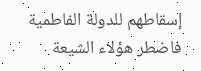إسقاطهم للدولة الفاطمية فاضطر هؤلاء الشيعة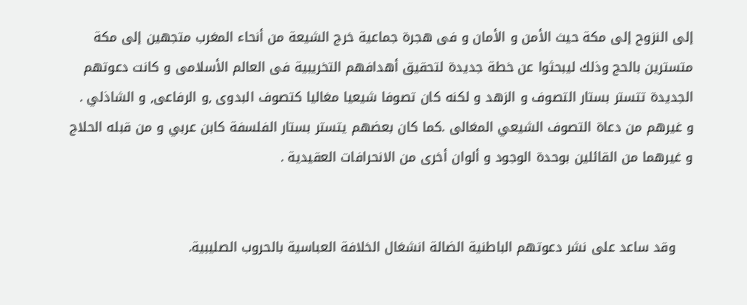إلى النزوح إلى مكة حيث الأمن و الأمان و فى هجرة جماعية خرج الشيعة من أنحاء المغرب متجهين إلى مكة متسترين بالحج وذلك ليبحثوا عن خطة جديدة لتحقيق أهدافهم التخريبية فى العالم الأسلامى و كانت دعوتهم الجديدة تتستر بستار التصوف و الزهد و لكنه كان تصوفا شيعيا مغاليا كتصوف البدوى ,و الرفاعى, و الشاذلي . و غيرهم من دعاة التصوف الشيعي المغالى .كما كان بعضهم يتستر بستار الفلسفة كابن عربي و من قبله الحلاج و غيرهما من القائلين بوحدة الوجود و ألوان أخرى من الانحرافات العقيدية .


    وقد ساعد على نشر دعوتهم الباطنية الضالة انشغال الخلافة العباسية بالحروب الصليبية.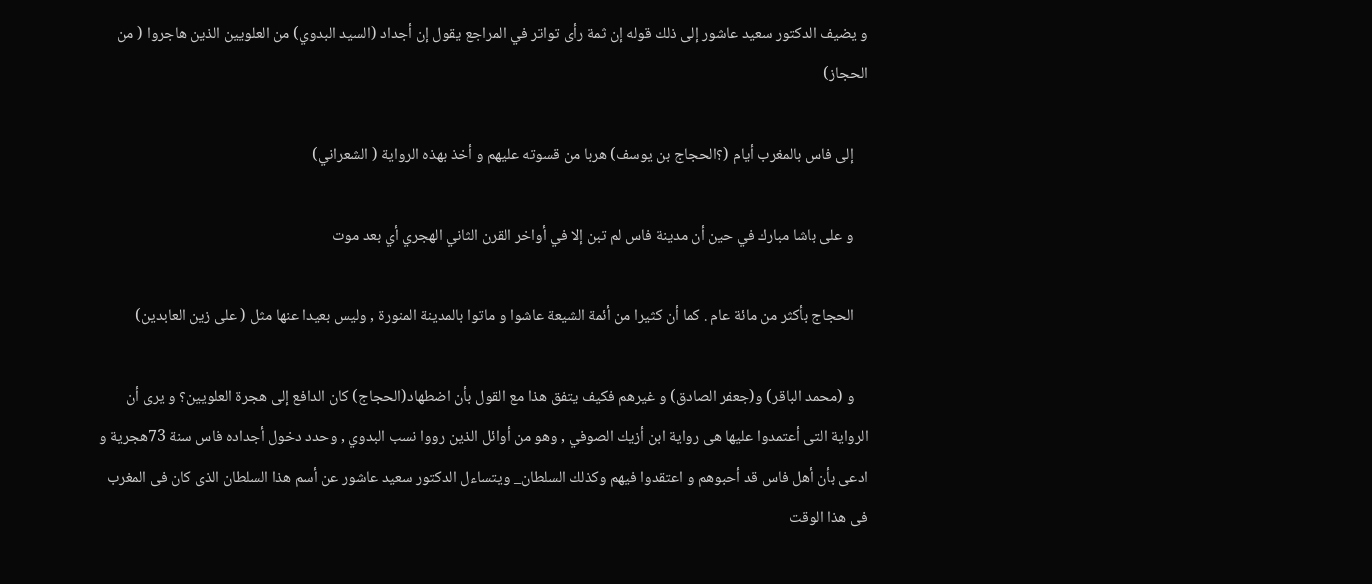و يضيف الدكتور سعيد عاشور إلى ذلك قوله إن ثمة رأى تواتر في المراجع يقول إن أجداد (السيد البدوي) من العلويين الذين هاجروا ( من الحجاز)

    إلى فاس بالمغرب أيام (؟الحجاج بن يوسف) هربا من قسوته عليهم و أخذ بهذه الرواية ( الشعراني)

    و على باشا مبارك في حين أن مدينة فاس لم تبن إلا في أواخر القرن الثاني الهجري أي بعد موت

    الحجاج بأكثر من مائة عام . كما أن كثيرا من أئمة الشيعة عاشوا و ماتوا بالمدينة المنورة , وليس بعيدا عنها مثل ( على زين العابدين)

    و (محمد الباقر) و(جعفر الصادق) و غيرهم فكيف يتفق هذا مع القول بأن اضطهاد(الحجاج) كان الدافع إلى هجرة العلويين؟ و يرى أن الرواية التى أعتمدوا عليها هى رواية ابن أزيك الصوفي , وهو من أوائل الذين رووا نسب البدوي , وحدد دخول أجداده فاس سنة 73هجرية و ادعى بأن أهل فاس قد أحبوهم و اعتقدوا فيهم وكذلك السلطان_ ويتساءل الدكتور سعيد عاشور عن أسم هذا السلطان الذى كان فى المغرب فى هذا الوقت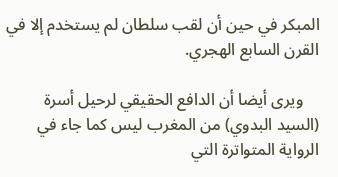المبكر في حين أن لقب سلطان لم يستخدم إلا في القرن السابع الهجري.

    ويرى أيضا أن الدافع الحقيقي لرحيل أسرة (السيد البدوي) من المغرب ليس كما جاء في الرواية المتواترة التي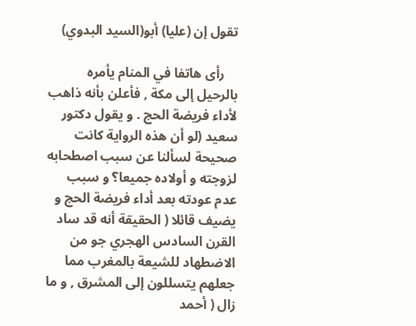تقول إن (عليا) أبو(السيد البدوي)

    رأى هاتفا في المنام يأمره بالرحيل إلى مكة , فأعلن بأنه ذاهب لأداء فريضة الحج . و يقول دكتور سعيد (لو أن هذه الرواية كانت صحيحة لسألنا عن سبب اصطحابه لزوجته و أولاده جميعا؟ و سبب عدم عودته بعد أداء فريضة الحج و يضيف قائلا ( الحقيقة أنه قد ساد القرن السادس الهجري جو من الاضطهاد للشيعة بالمغرب مما جعلهم يتسللون إلى المشرق , و ما زال ( أحمد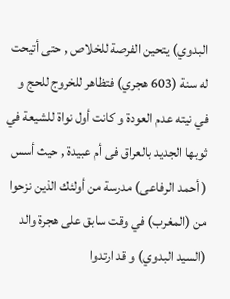البدوي) يتحين الفرصة للخلاص , حتى أتيحت له سنة (603 هجري) فتظاهر للخروج للحج و في نيته عدم العودة و كانت أول نواة للشيعة في ثوبها الجديد بالعراق فى أم عبيدة , حيث أسس ( أحمد الرفاعى) مدرسة من أولئك الذين نزحوا من (المغرب) في وقت سابق على هجرة والد (السيد البدوي) و قد ارتدوا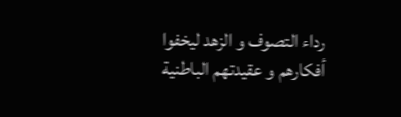رداء التصوف و الزهد ليخفوا أفكارهم و عقيدتهم الباطنية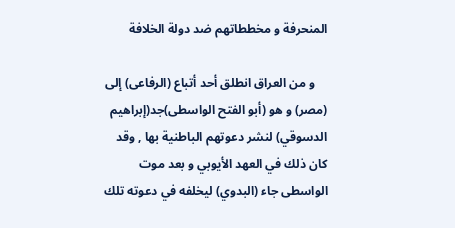المنحرفة و مخططاتهم ضد دولة الخلافة

    و من العراق انطلق أحد أتباع (الرفاعى) إلى (مصر) و هو (أبو الفتح الواسطى)جد(إبراهيم الدسوقي) لنشر دعوتهم الباطنية بها , وقد كان ذلك في العهد الأيوبي و بعد موت الواسطى جاء (البدوي) ليخلفه في دعوته تلك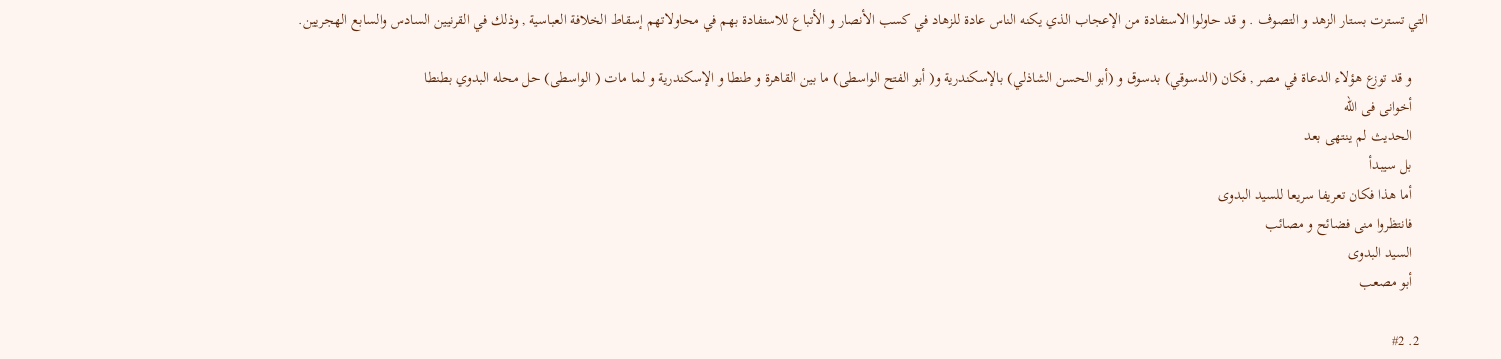التي تسترت بستار الزهد و التصوف . و قد حاولوا الاستفادة من الإعجاب الذي يكنه الناس عادة للزهاد في كسب الأنصار و الأتباع للاستفادة بهم في محاولاتهم إسقاط الخلافة العباسية , وذلك في القرنيين السادس والسابع الهجريين.

    و قد توزع هؤلاء الدعاة في مصر , فكان (الدسوقي) بدسوق و (أبو الحسن الشاذلي) بالإسكندرية و( أبو الفتح الواسطى) ما بين القاهرة و طنطا و الإسكندرية و لما مات ( الواسطى) حل محله البدوي بطنطا
    أخوانى فى الله
    الحديث لم ينتهى بعد
    بل سيبدأ
    أما هذا فكان تعريفا سريعا للسيد البدوى
    فانتظروا منى فضائح و مصائب
    السيد البدوى
    أبو مصعب

  2. #2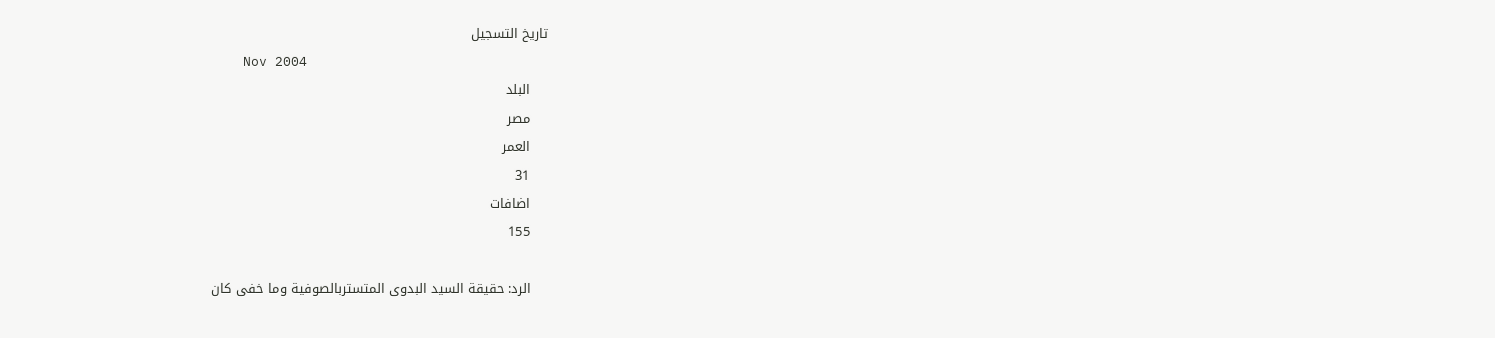تاريخ التسجيل
    Nov 2004
    البلد
    مصر
    العمر
    31
    اضافات
    155

    الرد: حقيقة السيد البدوى المتستربالصوفية وما خفى كان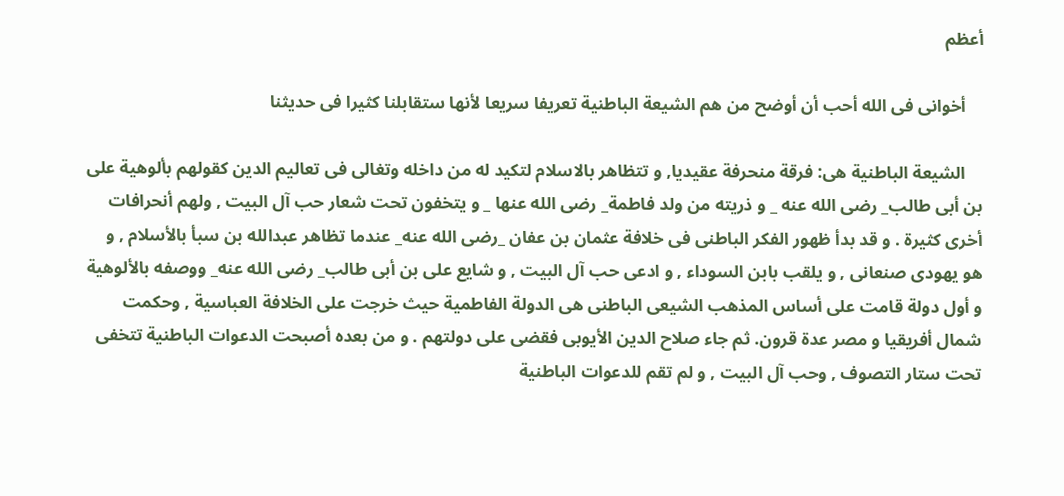أعظم

    أخوانى فى الله أحب أن أوضح من هم الشيعة الباطنية تعريفا سريعا لأنها ستقابلنا كثيرا فى حديثنا

    الشيعة الباطنية هى: فرقة منحرفة عقيديا, و تتظاهر بالاسلام لتكيد له من داخله وتغالى فى تعاليم الدين كقولهم بألوهية على بن أبى طالب_ رضى الله عنه _ و ذريته من ولد فاطمة_ رضى الله عنها _ و يتخفون تحت شعار حب آل البيت , ولهم أنحرافات أخرى كثيرة . و قد بدأ ظهور الفكر الباطنى فى خلافة عثمان بن عفان _رضى الله عنه_ عندما تظاهر عبدالله بن سبأ بالأسلام , و هو يهودى صنعانى , و يلقب بابن السوداء , و ادعى حب آل البيت , و شايع على بن أبى طالب_ رضى الله عنه_ ووصفه بالألوهية و أول دولة قامت على أساس المذهب الشيعى الباطنى هى الدولة الفاطمية حيث خرجت على الخلافة العباسية , وحكمت شمال أفريقيا و مصر عدة قرون. ثم جاء صلاح الدين الأيوبى فقضى على دولتهم . و من بعده أصبحت الدعوات الباطنية تتخفى تحت ستار التصوف , وحب آل البيت , و لم تقم للدعوات الباطنية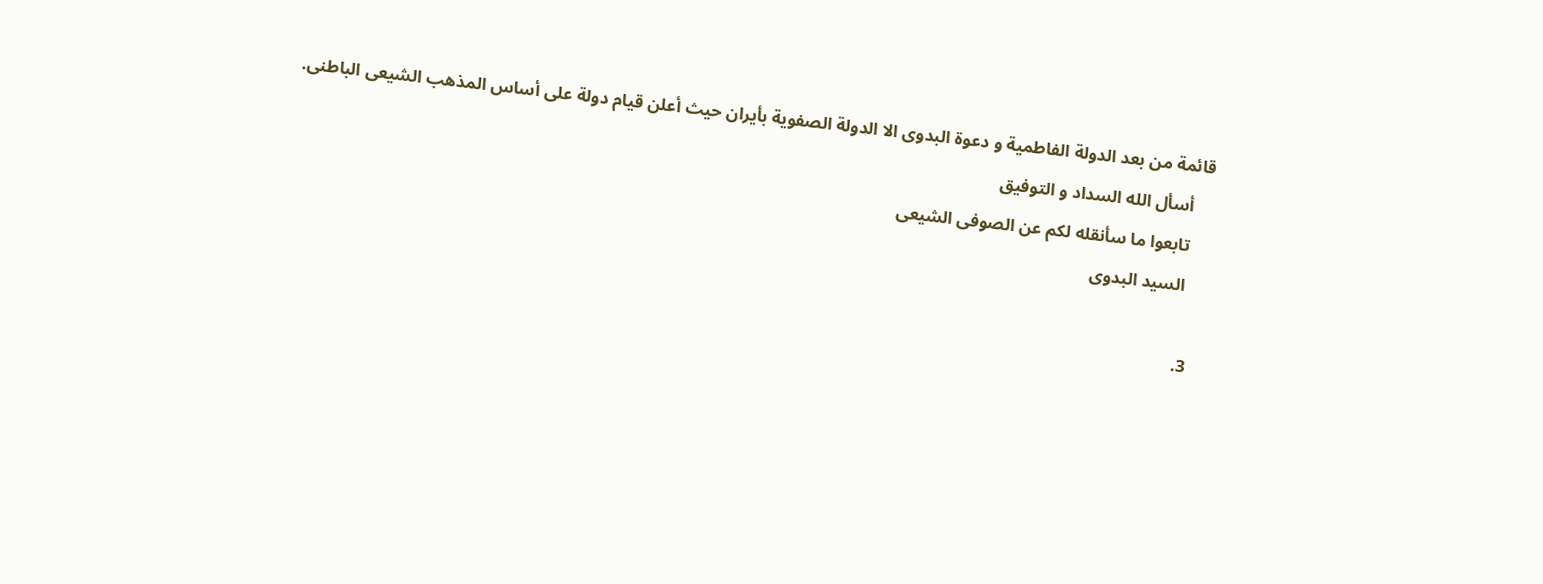قائمة من بعد الدولة الفاطمية و دعوة البدوى الا الدولة الصفوية بأيران حيث أعلن قيام دولة على أساس المذهب الشيعى الباطنى.
    أسأل الله السداد و التوفيق
    تابعوا ما سأنقله لكم عن الصوفى الشيعى
    السيد البدوى

  3.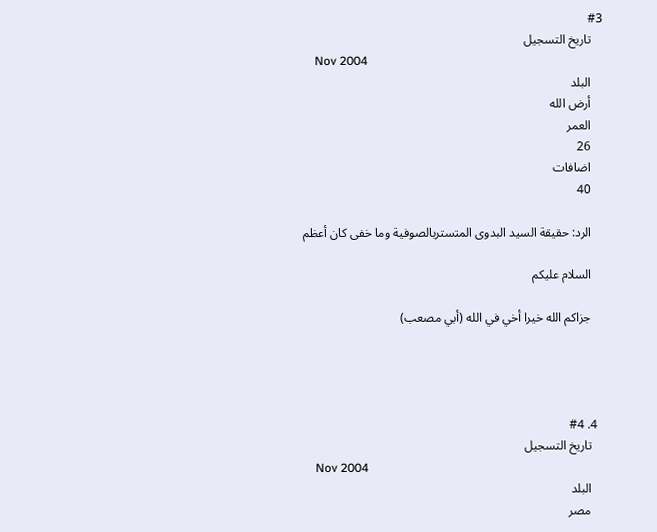#3
    تاريخ التسجيل
    Nov 2004
    البلد
    أرض الله
    العمر
    26
    اضافات
    40

    الرد: حقيقة السيد البدوى المتستربالصوفية وما خفى كان أعظم

    السلام عليكم

    جزاكم الله خيرا أخي في الله (أبي مصعب)




  4. #4
    تاريخ التسجيل
    Nov 2004
    البلد
    مصر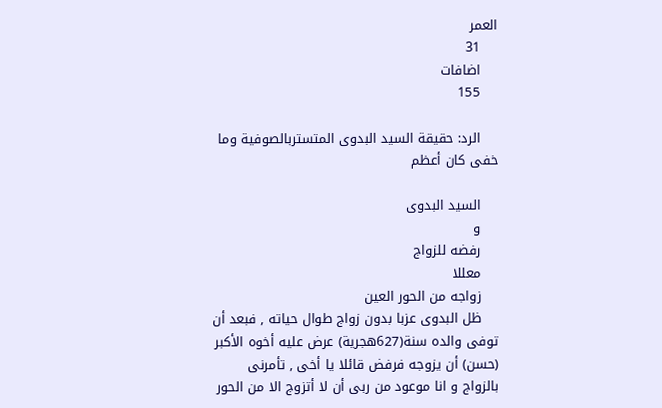العمر
    31
    اضافات
    155

    الرد: حقيقة السيد البدوى المتستربالصوفية وما خفى كان أعظم

    السيد البدوى
    و
    رفضه للزواج
    معللا
    زواجه من الحور العين
    ظل البدوى عزبا بدون زواج طوال حياته , فبعد أن توفى والده سنة(627هجرية) عرض عليه أخوه الأكبر (حسن) أن يزوجه فرفض قائلا يا أخى , تأمرنى بالزواج و انا موعود من ربى أن لا أتزوج الا من الحور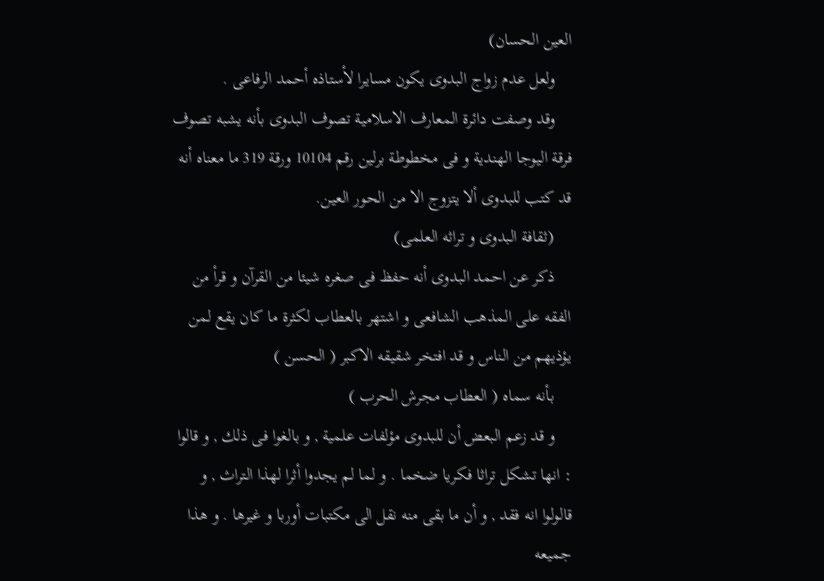العين الحسان)
    ولعل عدم زواج البدوى يكون مسايرا لأستاذه أحمد الرفاعى .
    وقد وصفت دائرة المعارف الاسلامية تصوف البدوى بأنه يشبه تصوف فرقة اليوجا الهندية و فى مخطوطة برلين رقم 10104 ورقة 319 ما معناه أنه قد كتب للبدوى ألا يتزوج الا من الحور العين.
    (ثقافة البدوى و تراثه العلمى)
    ذكر عن احمد البدوى أنه حفظ فى صغره شيئا من القرآن و قرأ من الفقه على المذهب الشافعى و اشتهر بالعطاب لكثرة ما كان يقع لمن يؤذيهم من الناس و قد افتخر شقيقه الاكبر ( الحسن )
    بأنه سماه ( العطاب مجرش الحرب )
    و قد زعم البعض أن للبدوى مؤلفات علمية , و بالغوا فى ذلك , و قالوا : انها تشكل تراثا فكريا ضخما . و لما لم يجدوا أثرا لهذا التراث , و قالولوا انه فقد , و أن ما بقى منه نقل الى مكتبات أوربا و غيرها . و هذا جميعه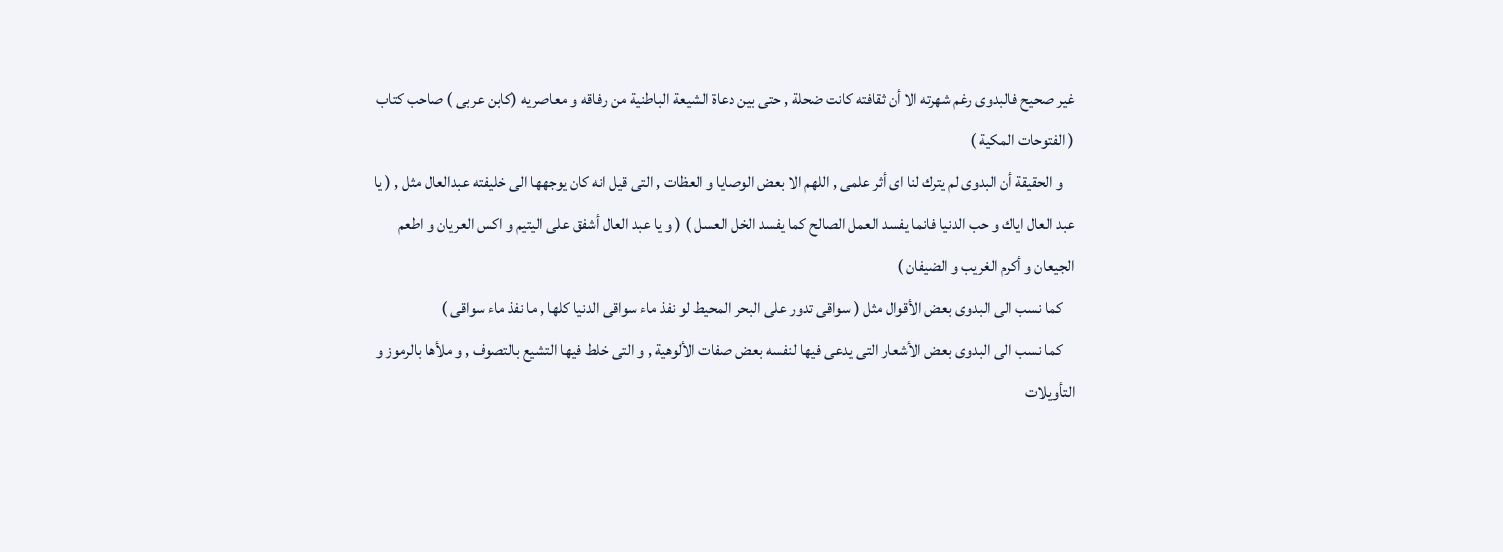غير صحيح فالبدوى رغم شهرته الا أن ثقافته كانت ضحلة , حتى بين دعاة الشيعة الباطنية من رفاقه و معاصريه (كابن عربى ) صاحب كتاب ( الفتوحات المكية )
    و الحقيقة أن البدوى لم يترك لنا اى أثر علمى , اللهم الا بعض الوصايا و العظات , التى قيل انه كان يوجهها الى خليفته عبدالعال مثل , ( يا عبد العال اياك و حب الدنيا فانما يفسد العمل الصالح كما يفسد الخل العسل ) ( و يا عبد العال أشفق على اليتيم و اكس العريان و اطعم الجيعان و أكرم الغريب و الضيفان )
    كما نسب الى البدوى بعض الأقوال مثل ( سواقى تدور على البحر المحيط لو نفذ ماء سواقى الدنيا كلها , ما نفذ ماء سواقى )
    كما نسب الى البدوى بعض الأشعار التى يدعى فيها لنفسه بعض صفات الألوهية , و التى خلط فيها التشيع بالتصوف , و ملأها بالرموز و التأويلات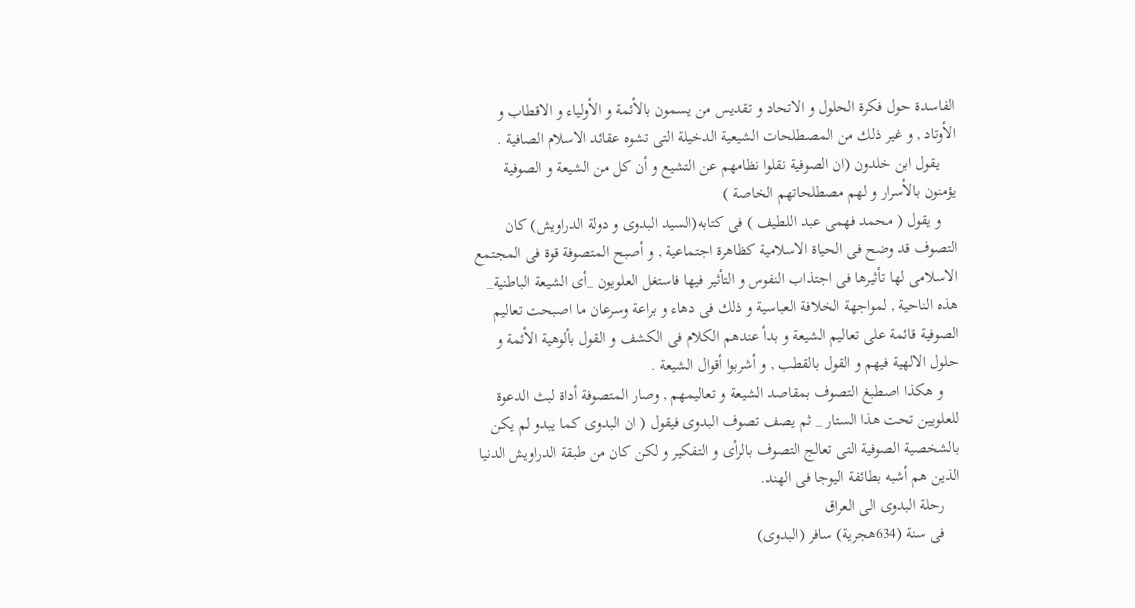الفاسدة حول فكرة الحلول و الاتحاد و تقديس من يسمون بالأئمة و الأولياء و الاقطاب و الأوتاد , و غير ذلك من المصطلحات الشيعية الدخيلة التى تشوه عقائد الاسلام الصافية .
    يقول ابن خلدون (ان الصوفية نقلوا نظامهم عن التشيع و أن كل من الشيعة و الصوفية يؤمنون بالأسرار و لهم مصطلحاتهم الخاصة )
    و يقول ( محمد فهمى عبد اللطيف ) فى كتابه(السيد البدوى و دولة الدراويش) كان التصوف قد وضح فى الحياة الاسلامية كظاهرة اجتماعية , و أصبح المتصوفة قوة فى المجتمع الاسلامى لها تأثيرها فى اجتذاب النفوس و التأثير فيها فاستغل العلويون _أى الشيعة الباطنية_ هذه الناحية , لمواجهة الخلافة العباسية و ذلك فى دهاء و براعة وسرعان ما اصبحت تعاليم الصوفية قائمة على تعاليم الشيعة و بدأ عندهم الكلام فى الكشف و القول بألوهية الأئمة و حلول الالهية فيهم و القول بالقطب , و أشربوا أقوال الشيعة .
    و هكذا اصطبغ التصوف بمقاصد الشيعة و تعاليمهم , وصار المتصوفة أداة لبث الدعوة للعلويين تحت هذا الستار _ ثم يصف تصوف البدوى فيقول ( ان البدوى كما يبدو لم يكن بالشخصية الصوفية التى تعالج التصوف بالرأى و التفكير و لكن كان من طبقة الدراويش الدنيا الذين هم أشبه بطائفة اليوجا فى الهند.
    رحلة البدوى الى العراق
    فى سنة (634هجرية) سافر (البدوى)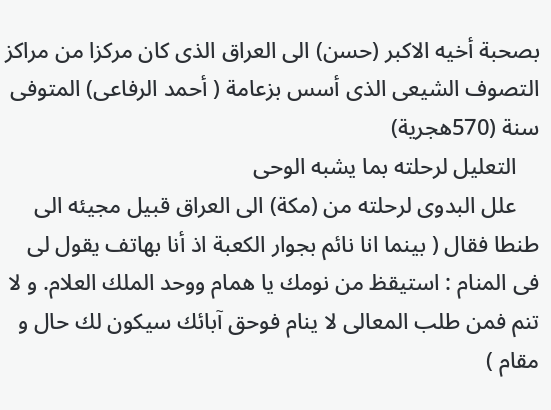بصحبة أخيه الاكبر (حسن) الى العراق الذى كان مركزا من مراكز التصوف الشيعى الذى أسس بزعامة ( أحمد الرفاعى) المتوفى سنة (570هجرية)
    التعليل لرحلته بما يشبه الوحى
    علل البدوى لرحلته من (مكة) الى العراق قبيل مجيئه الى طنطا فقال ( بينما انا نائم بجوار الكعبة اذ أنا بهاتف يقول لى فى المنام : استيقظ من نومك يا همام ووحد الملك العلام. و لا تنم فمن طلب المعالى لا ينام فوحق آبائك سيكون لك حال و مقام )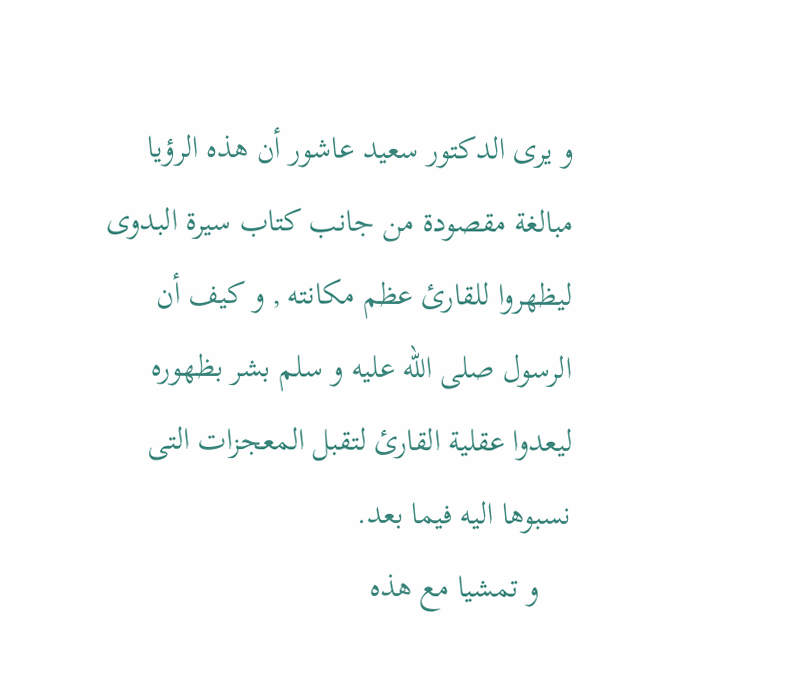و يرى الدكتور سعيد عاشور أن هذه الرؤيا مبالغة مقصودة من جانب كتاب سيرة البدوى ليظهروا للقارئ عظم مكانته , و كيف أن الرسول صلى الله عليه و سلم بشر بظهوره ليعدوا عقلية القارئ لتقبل المعجزات التى نسبوها اليه فيما بعد.
    و تمشيا مع هذه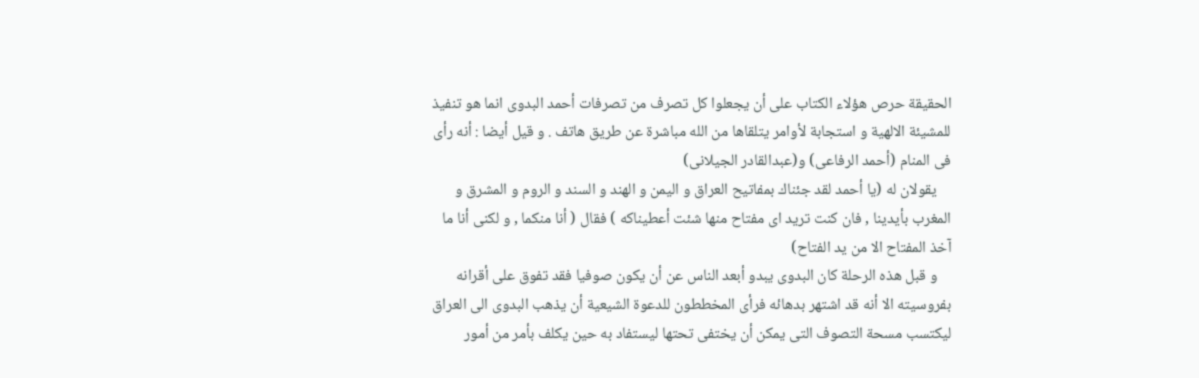الحقيقة حرص هؤلاء الكتاب على أن يجعلوا كل تصرف من تصرفات أحمد البدوى انما هو تنفيذ للمشيئة الالهية و استجابة لأوامر يتلقاها من الله مباشرة عن طريق هاتف . و قيل أيضا : أنه رأى فى المنام (أحمد الرفاعى) و(عبدالقادر الجيلانى)
    يقولان له (يا أحمد لقد جئناك بمفاتيح العراق و اليمن و الهند و السند و الروم و المشرق و المغرب بأيدينا , فان كنت تريد اى مفتاح منها شئت أعطيناكه ) فقال ( أنا منكما , و لكنى أنا ما آخذ المفتاح الا من يد الفتاح)
    و قبل هذه الرحلة كان البدوى يبدو أبعد الناس عن أن يكون صوفيا فقد تفوق على أقرانه بفروسيته الا أنه قد اشتهر بدهائه فرأى المخططون للدعوة الشيعية أن يذهب البدوى الى العراق ليكتسب مسحة التصوف التى يمكن أن يختفى تحتها ليستفاد به حين يكلف بأمر من أمور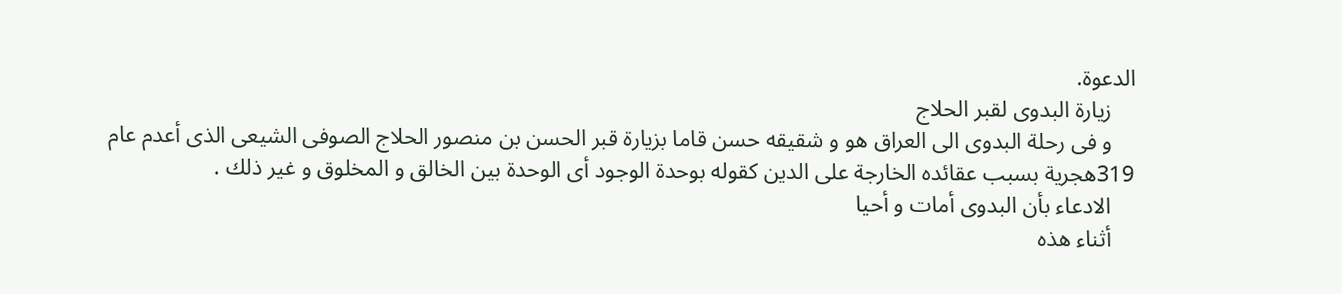الدعوة.
    زيارة البدوى لقبر الحلاج
    و فى رحلة البدوى الى العراق هو و شقيقه حسن قاما بزيارة قبر الحسن بن منصور الحلاج الصوفى الشيعى الذى أعدم عام 319هجرية بسبب عقائده الخارجة على الدين كقوله بوحدة الوجود أى الوحدة بين الخالق و المخلوق و غير ذلك .
    الادعاء بأن البدوى أمات و أحيا
    أثناء هذه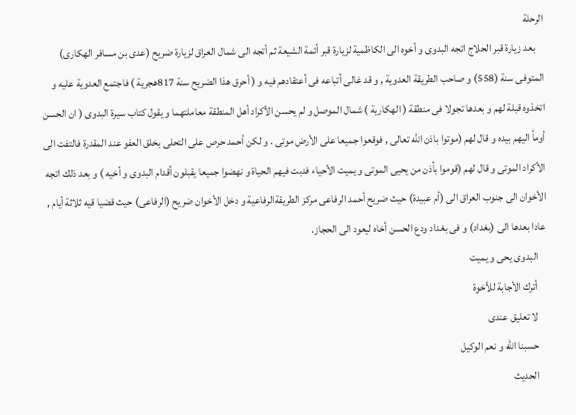الرحلة
    بعد زيارة قبر الحلاج اتجه البدوى و أخوه الى الكاظمية لزيارة قبر أئمة الشيعة ثم أتجه الى شمال العراق لزيارة ضريح (عدى بن مسافر الهكارى) المتوفى سنة (558) و صاحب الطريقة العدوية , و قد غالى أتباعه فى أعتقادهم فيه و ( أحرق هذا الضريح سنة 817هجرية ) فاجتمع العدوية عليه و اتخذوه قبلة لهم و بعدها تجولا فى منطقة ( الهكارية ) شمال الموصل و لم يحسن الأكراد أهل المنطقة معاملتهما و يقول كتاب سيرة البدوى ( ان الحسن أومأ اليهم بيده و قال لهم (موتوا باذن الله تعالى , فوقعوا جميعا على الأرض موتى . و لكن أحمد حرص على التحلى بخلق العفو عند المقدرة فالتفت الى الأكراد الموتى و قال لهم (قوموا بأذن من يحيى الموتى و يميت الأحياء فدبت فيهم الحياة و نهضوا جميعا يقبلون أقدام البدوى و أخيه ) و بعد ذلك اتجه الأخوان الى جنوب العراق الى (أم عبيدة) حيث ضريح أحمد الرفاعى مركز الطريقةالرفاعية و دخل الأخوان ضريح (الرفاعى) حيث قضيا قيه ثلاثة أيام , عادا بعدها الى (بغداد) و فى بغداد ودع الحسن أخاه ليعود الى الحجاز.
    البدوى يحى و يميت
    أترك الأجابة للأخوة
    لا تعليق عندى
    حسبنا الله و نعم الوكيل
    الحديث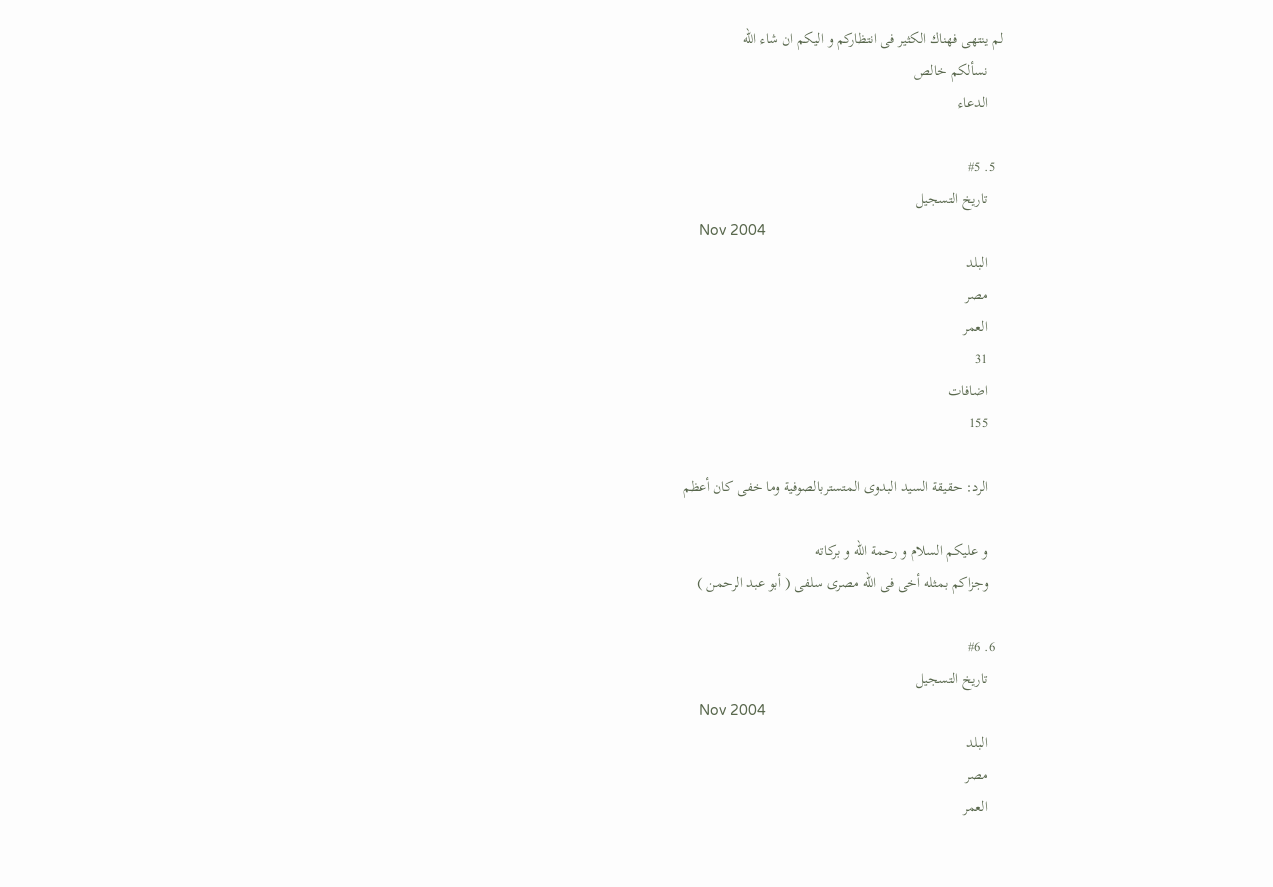لم ينتهى فهناك الكثير فى انتظاركم و اليكم ان شاء الله
    نسألكم خالص
    الدعاء

  5. #5
    تاريخ التسجيل
    Nov 2004
    البلد
    مصر
    العمر
    31
    اضافات
    155

    الرد: حقيقة السيد البدوى المتستربالصوفية وما خفى كان أعظم

    و عليكم السلام و رحمة الله و بركاته
    وجزاكم بمثله أخى فى الله مصرى سلفى ( أبو عبد الرحمن )

  6. #6
    تاريخ التسجيل
    Nov 2004
    البلد
    مصر
    العمر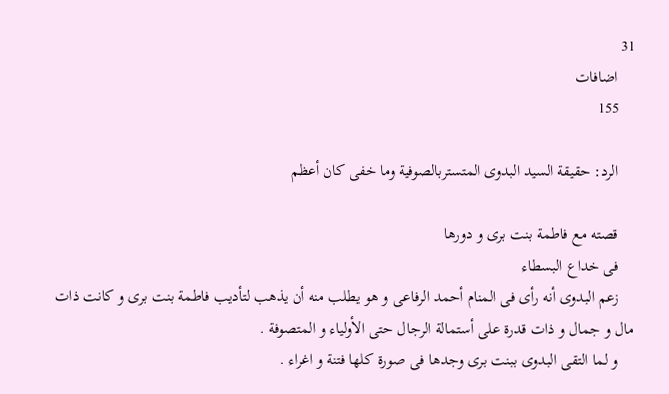31
    اضافات
    155

    الرد: حقيقة السيد البدوى المتستربالصوفية وما خفى كان أعظم

    قصته مع فاطمة بنت برى و دورها
    فى خداع البسطاء
    زعم البدوى أنه رأى فى المنام أحمد الرفاعى و هو يطلب منه أن يذهب لتأديب فاطمة بنت برى و كانت ذات مال و جمال و ذات قدرة على أستمالة الرجال حتى الأولياء و المتصوفة .
    و لما التقى البدوى ببنت برى وجدها فى صورة كلها فتنة و اغراء .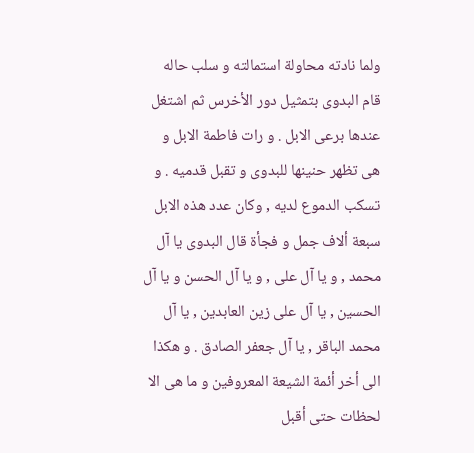ولما نادته محاولة استمالته و سلب حاله قام البدوى بتمثيل دور الأخرس ثم اشتغل عندها برعى الابل . و رات فاطمة الابل و هى تظهر حنينها للبدوى و تقبل قدميه . و تسكب الدموع لديه , وكان عدد هذه الابل سبعة ألاف جمل و فجأة قال البدوى يا آل محمد , و يا آل على , و يا آل الحسن و يا آل الحسين , يا آل على زين العابدين , يا آل محمد الباقر , يا آل جعفر الصادق . و هكذا الى أخر أئمة الشيعة المعروفين و ما هى الا لحظات حتى أقبل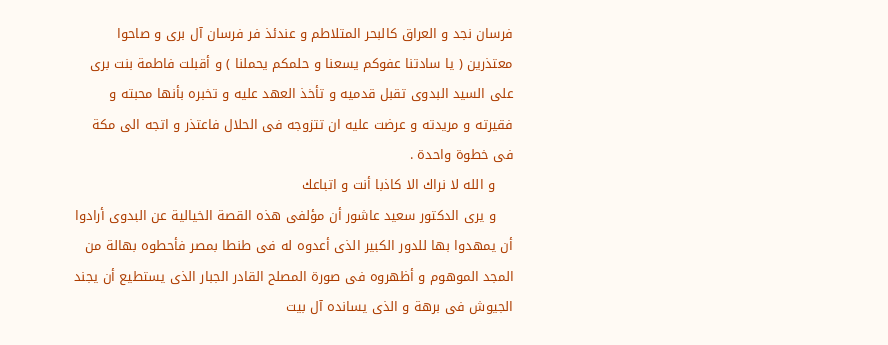فرسان نجد و العراق كالبحر المتلاطم و عندئذ فر فرسان آل برى و صاحوا معتذرين ( يا سادتنا عفوكم يسعنا و حلمكم يحملنا ) و أقبلت فاطمة بنت برى على السيد البدوى تقبل قدميه و تأخذ العهد عليه و تخبره بأنها محبته و فقيرته و مريدته و عرضت عليه ان تتزوجه فى الحلال فاعتذر و اتجه الى مكة فى خطوة واحدة .
    و الله لا نراك الا كاذبا أنت و اتباعك
    و يرى الدكتور سعيد عاشور أن مؤلفى هذه القصة الخيالية عن البدوى أرادوا أن يمهدوا بها للدور الكبير الذى أعدوه له فى طنطا بمصر فأحطوه بهالة من المجد الموهوم و أظهروه فى صورة المصلح القادر الجبار الذى يستطيع أن يجند الجيوش فى برهة و الذى يسانده آل بيت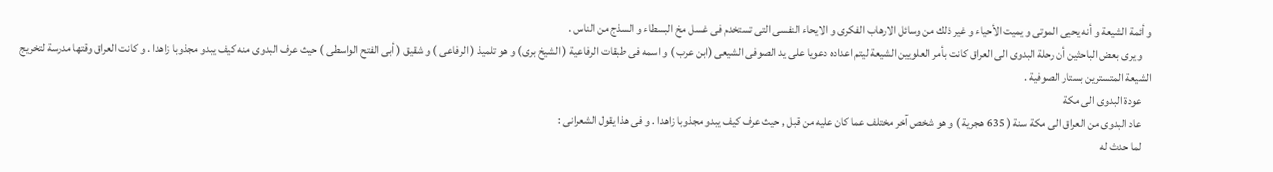و أئمة الشيعة و أنه يحيى الموتى و يميت الأحياء و غير ذلك من وسائل الارهاب الفكرى و الايحاء النفسى التى تستخدم فى غسل مخ البسطاء و السذج من الناس .
    و يرى بعض الباحثين أن رحلة البدوى الى العراق كانت بأمر العلويين الشيعة ليتم اعداده دعويا على يد الصوفى الشيعى (ابن عرب ) و اسمه فى طبقات الرفاعية ( الشيخ برى) و هو تلميذ ( الرفاعى ) و شقيق ( أبى الفتح الواسطى ) حيث عرف البدوى منه كيف يبدو مجذوبا زاهدا . و كانت العراق وقتها مدرسة لتخريج الشيعة المتسترين بستار الصوفية .
    عودة البدوى الى مكة
    عاد البدوى من العراق الى مكة سنة ( 635 هجرية ) و هو شخص آخر مختلف عما كان عليه من قبل , حيث عرف كيف يبدو مجذوبا زاهدا . و فى هذا يقول الشعرانى :
    لما حدث له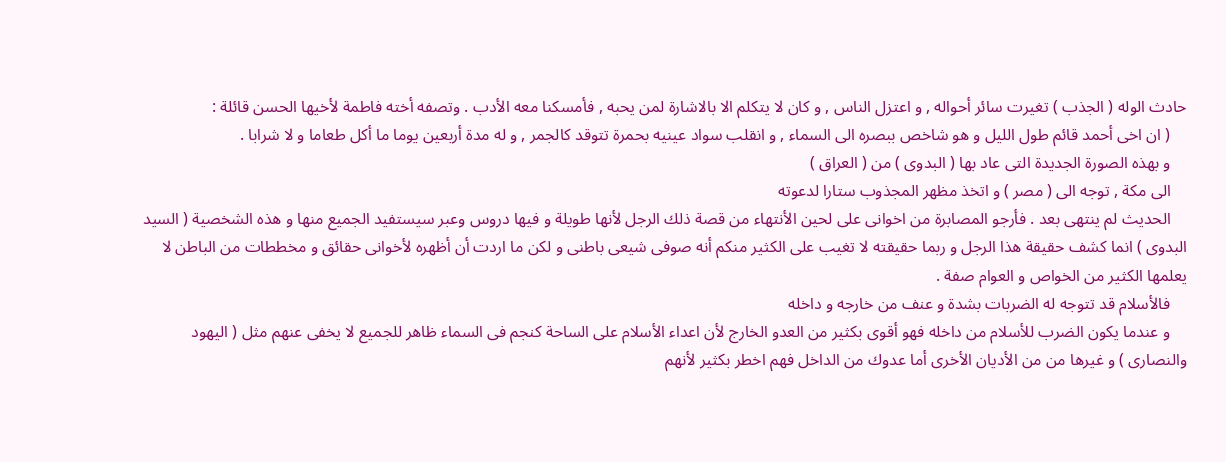حادث الوله ( الجذب ) تغيرت سائر أحواله , و اعتزل الناس , و كان لا يتكلم الا بالاشارة لمن يحبه , فأمسكنا معه الأدب . وتصفه أخته فاطمة لأخيها الحسن قائلة :
    ( ان اخى أحمد قائم طول الليل و هو شاخص ببصره الى السماء , و انقلب سواد عينيه بحمرة تتوقد كالجمر , و له مدة أربعين يوما ما أكل طعاما و لا شرابا .
    و بهذه الصورة الجديدة التى عاد بها ( البدوى ) من ( العراق )
    الى مكة , توجه الى ( مصر ) و اتخذ مظهر المجذوب ستارا لدعوته
    الحديث لم ينتهى بعد . فأرجو المصابرة من اخوانى على لحين الأنتهاء من قصة ذلك الرجل لأنها طويلة و فيها دروس وعبر سيستفيد الجميع منها و هذه الشخصية ( السيد البدوى ) انما كشف حقيقة هذا الرجل و ربما حقيقته لا تغيب على الكثير منكم أنه صوفى شيعى باطنى و لكن ما اردت أن أظهره لأخوانى حقائق و مخططات من الباطن لا يعلمها الكثير من الخواص و العوام صفة .
    فالأسلام قد تتوجه له الضربات بشدة و عنف من خارجه و داخله
    و عندما يكون الضرب للأسلام من داخله فهو أقوى بكثير من العدو الخارج لأن اعداء الأسلام على الساحة كنجم فى السماء ظاهر للجميع لا يخفى عنهم مثل ( اليهود والنصارى ) و غيرها من من الأديان الأخرى أما عدوك من الداخل فهم اخطر بكثير لأنهم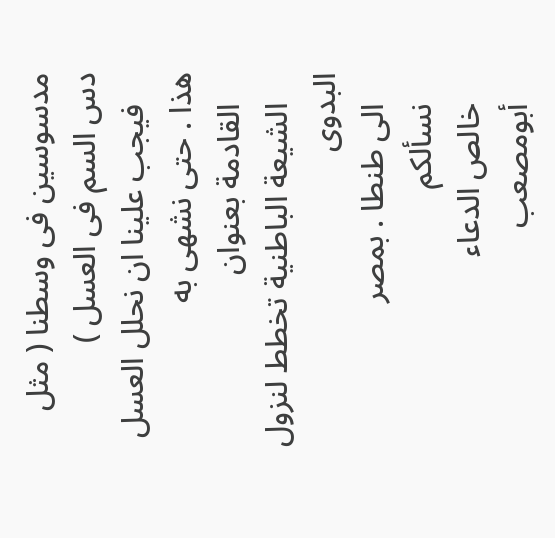مدسوسين فى وسطنا ( مثل دس السم فى العسل )
    فيجب علينا ان نحلل العسل هذا . حتى نشهى به
    القادمة بعنوان
    الشيعة الباطنية تخطط لنزول البدوى
    الى طنطا . بمصر
    نسألكم
    خالص الدعاء
    أبومصعب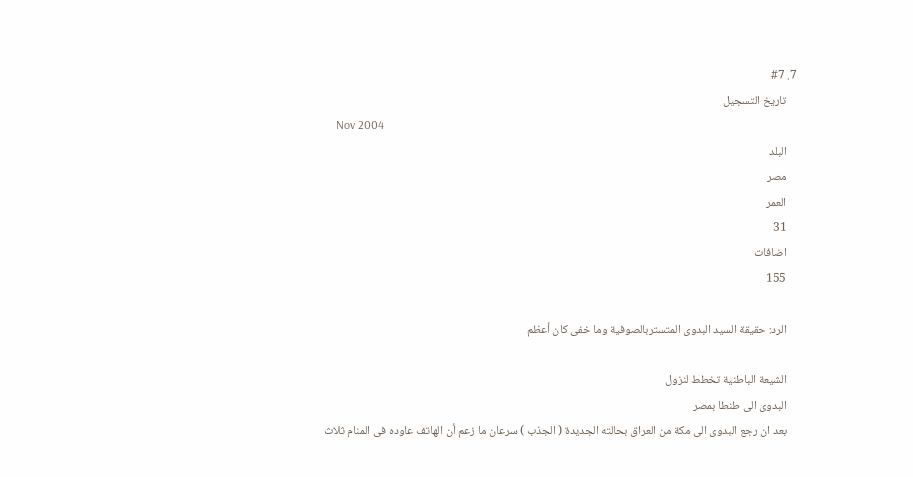7. #7
    تاريخ التسجيل
    Nov 2004
    البلد
    مصر
    العمر
    31
    اضافات
    155

    الرد: حقيقة السيد البدوى المتستربالصوفية وما خفى كان أعظم

    الشيعة الباطنية تخطط لنزول
    البدوى الى طنطا بمصر
    بعد ان رجع البدوى الى مكة من العراق بحالته الجديدة ( الجذب ) سرعان ما زعم أن الهاتف عاوده فى المنام ثلاث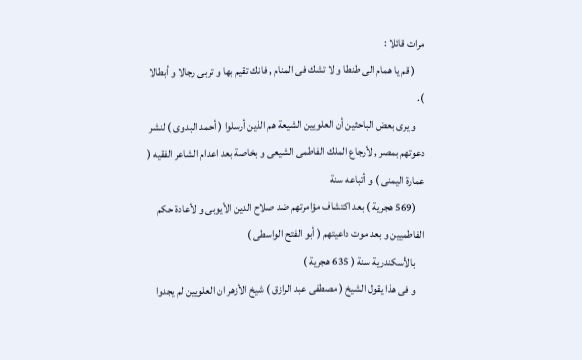مرات قائلا :
    ( قم يا همام الى طنطا و لا تشك فى المنام , فانك تقيم بها و تربى رجالا و أبطالا ).
    و يرى بعض الباحثين أن العلويين الشيعة هم الذين أرسلوا ( أحمد البدوى ) لنشر دعوتهم بمصر , لأرجاع الملك الفاطمى الشيعى و بخاصة بعد اعدام الشاعر الفقيه ( عمارة اليمنى ) و أتباعه سنة
    (569 هجرية ) بعد اكتشاف مؤامرتهم ضد صلاح الدين الأيوبى و لأعادة حكم الفاطميين و بعد موت داعيتهم ( أبو الفتح الواسطى )
    بالأسكندرية سنة ( 635 هجرية )
    و فى هذا يقول الشيخ ( مصطفى عبد الرازق ) شيخ الأزهر ان العلويين لم يجدوا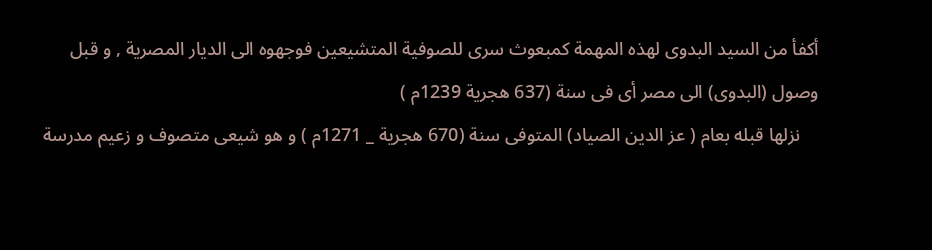أكفأ من السيد البدوى لهذه المهمة كمبعوث سرى للصوفية المتشيعين فوجهوه الى الديار المصرية , و قبل وصول (البدوى) الى مصر أى فى سنة (637 هجرية 1239م )
    نزلها قبله بعام ( عز الدين الصياد) المتوفى سنة (670 هجرية _ 1271م ) و هو شيعى متصوف و زعيم مدرسة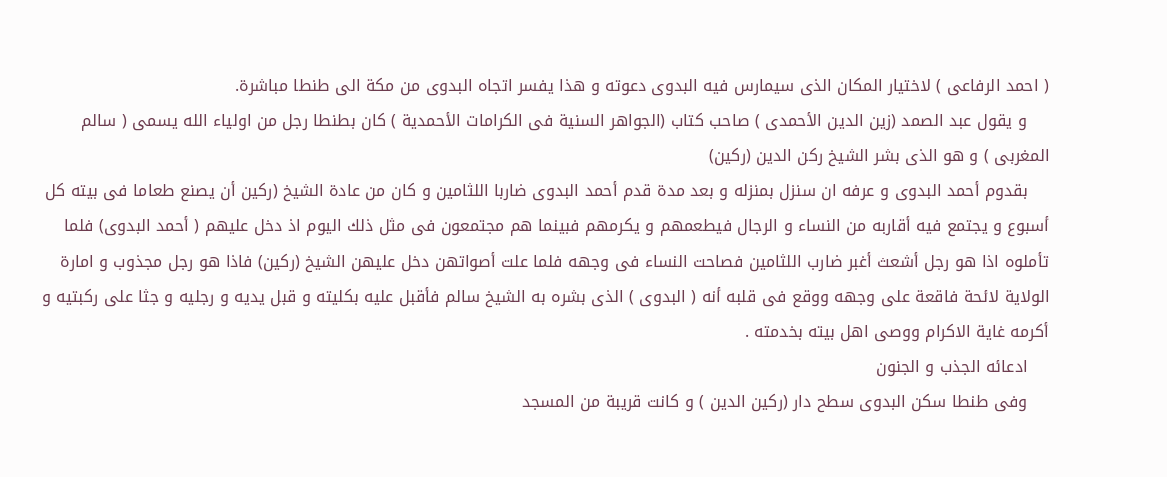( احمد الرفاعى ) لاختيار المكان الذى سيمارس فيه البدوى دعوته و هذا يفسر اتجاه البدوى من مكة الى طنطا مباشرة.
    و يقول عبد الصمد (زين الدين الأحمدى ) صاحب كتاب (الجواهر السنية فى الكرامات الأحمدية ) كان بطنطا رجل من اولياء الله يسمى ( سالم المغربى ) و هو الذى بشر الشيخ ركن الدين (ركين)
    بقدوم أحمد البدوى و عرفه ان سنزل بمنزله و بعد مدة قدم أحمد البدوى ضاربا اللثامين و كان من عادة الشيخ (ركين أن يصنع طعاما فى بيته كل أسبوع و يجتمع فيه أقاربه من النساء و الرجال فيطعمهم و يكرمهم فبينما هم مجتمعون فى مثل ذلك اليوم اذ دخل عليهم ( أحمد البدوى) فلما تأملوه اذا هو رجل أشعث أغبر ضارب اللثامين فصاحت النساء فى وجهه فلما علت أصواتهن دخل عليهن الشيخ (ركين) فاذا هو رجل مجذوب و امارة الولاية لائحة فاقعة على وجهه ووقع فى قلبه أنه ( البدوى ) الذى بشره به الشيخ سالم فأقبل عليه بكليته و قبل يديه و رجليه و جثا على ركبتيه و أكرمه غاية الاكرام ووصى اهل بيته بخدمته .
    ادعائه الجذب و الجنون
    وفى طنطا سكن البدوى سطح دار (ركين الدين ) و كانت قريبة من المسجد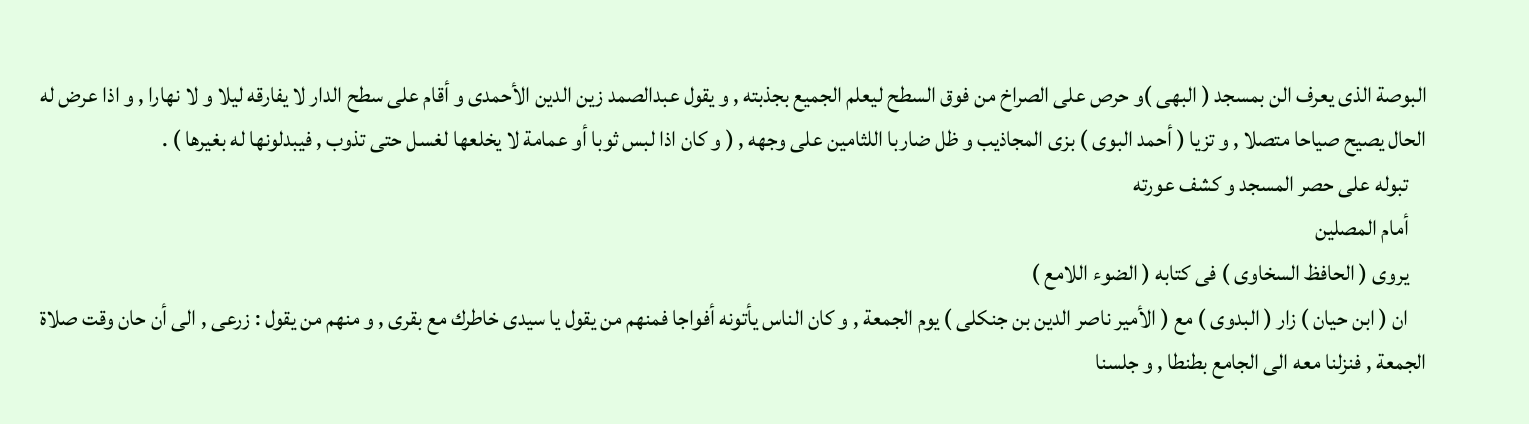البوصة الذى يعرف الن بمسجد ( البهى )و حرص على الصراخ من فوق السطح ليعلم الجميع بجذبته , و يقول عبدالصمد زين الدين الأحمدى و أقام على سطح الدار لا يفارقه ليلا و لا نهارا , و اذا عرض له الحال يصيح صياحا متصلا , و تزيا ( أحمد البوى ) بزى المجاذيب و ظل ضاربا اللثامين على وجهه , ( و كان اذا لبس ثوبا أو عمامة لا يخلعها لغسل حتى تذوب , فيبدلونها له بغيرها ) .
    تبوله على حصر المسجد و كشف عورته
    أمام المصلين
    يروى ( الحافظ السخاوى ) فى كتابه ( الضوء اللامع )
    ان ( ابن حيان ) زار ( البدوى ) مع ( الأمير ناصر الدين بن جنكلى ) يوم الجمعة , و كان الناس يأتونه أفواجا فمنهم من يقول يا سيدى خاطرك مع بقرى , و منهم من يقول : زرعى , الى أن حان وقت صلاة الجمعة , فنزلنا معه الى الجامع بطنطا , و جلسنا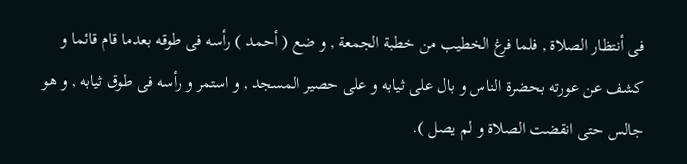فى أنتظار الصلاة , فلما فرغ الخطيب من خطبة الجمعة , و ضع ( أحمد ) رأسه فى طوقه بعدما قام قائما و كشف عن عورته بحضرة الناس و بال على ثيابه و على حصير المسجد , و استمر و رأسه فى طوق ثيابه , و هو جالس حتى انقضت الصلاة و لم يصل ).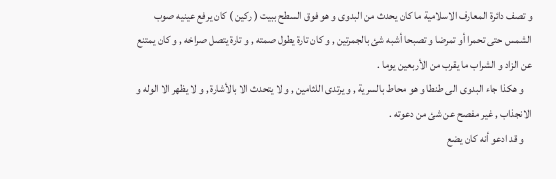و تصف دائرة المعارف الاسلامية ما كان يحدث من البدوى و هو فوق السطح ببيت ( ركين ) كان يرفع عينيه صوب الشمس حتى تحمرا أو تمرضا و تصبحا أشبه شئ بالجمرتين , و كان تارة يطول صمته , و تارة يتصل صراخه , و كان يمتنع عن الزاد و الشراب ما يقرب من الأربعين يوما .
    و هكذا جاء البدوى الى طنطا و هو محاط بالسرية , و يرتدى اللثامين , و لا يتحدث الا بالأشارة , و لا يظهر الا الوله و الانجذاب , غير مفصح عن شئ من دعوته .
    و قد ادعو أنه كان يضع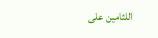اللثامين على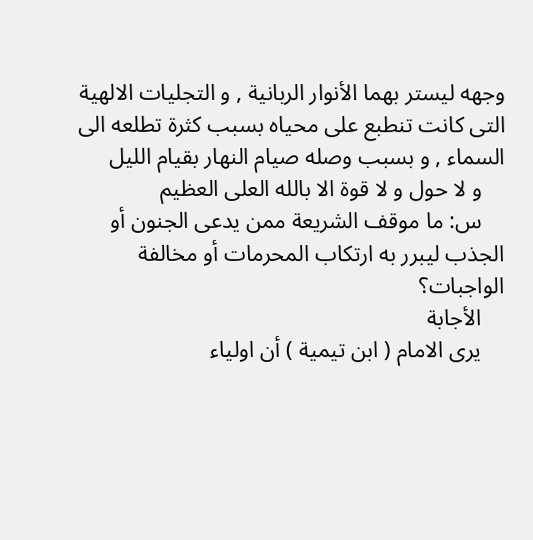وجهه ليستر بهما الأنوار الربانية , و التجليات الالهية التى كانت تنطبع على محياه بسبب كثرة تطلعه الى السماء , و بسبب وصله صيام النهار بقيام الليل
    و لا حول و لا قوة الا بالله العلى العظيم
    س: ما موقف الشريعة ممن يدعى الجنون أو الجذب ليبرر به ارتكاب المحرمات أو مخالفة الواجبات؟
    الأجابة
    يرى الامام ( ابن تيمية ) أن اولياء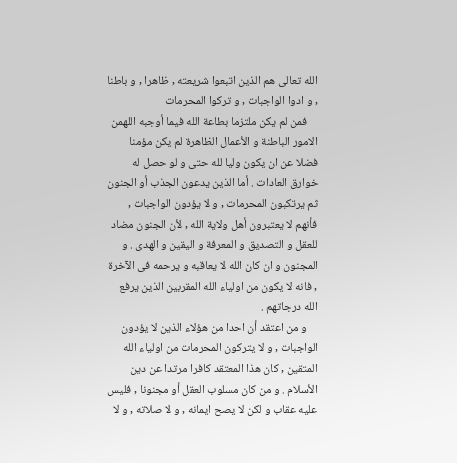الله تعالى هم الذين اتبعوا شريعته , ظاهرا , و باطنا , و ادوا الواجبات , و تركوا المحرمات
    فمن لم يكن ملتزما بطاعة الله فيما أوجبه اللهمن الامور الباطنة و الأعمال الظاهرة لم يكن مؤمنا فضلا عن ان يكون وليا لله حتى و لو حصل له خوارق العادات . أما الذين يدعون الجذب أو الجنون ثم يرتكبون المحرمات , و لا يؤدون الواجبات , فأنهم لا يعتبرون أهل ولاية الله , لأن الجنون مضاد للعقل و التصديق و المعرفة و اليقين و الهدى . و المجنون و ان كان الله لا يعاقبه و يرحمه فى الآخرة , فانه لا يكون من اولياء الله المقربين الذين يرفع الله درجاتهم .
    و من اعتقد أن احدا من هؤلاء الذين لا يؤدون الواجبات , و لا يتركون المحرمات من اولياء الله المتقين , كان هذا المعتقد كافرا مرتدا عن دين الأسلام . و من كان مسلوب العقل أو مجنونا , فليس عليه عقاب و لكن لا يصح ايمانه , و لا صلاته , و لا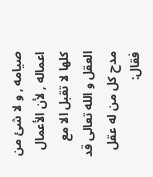صيامه , و لا شئ من اعماله , لأن الأعمال كلها لا تقبل الا مع العقل و الله تعالى قد مدح كل من له عقل فقال: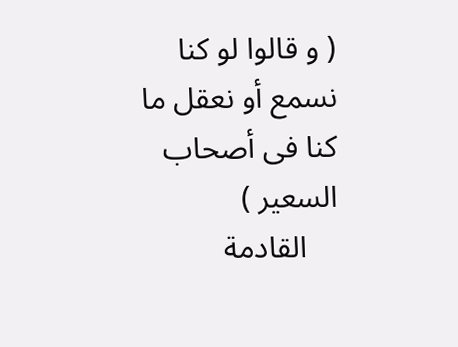( و قالوا لو كنا نسمع أو نعقل ما كنا فى أصحاب السعير )
    القادمة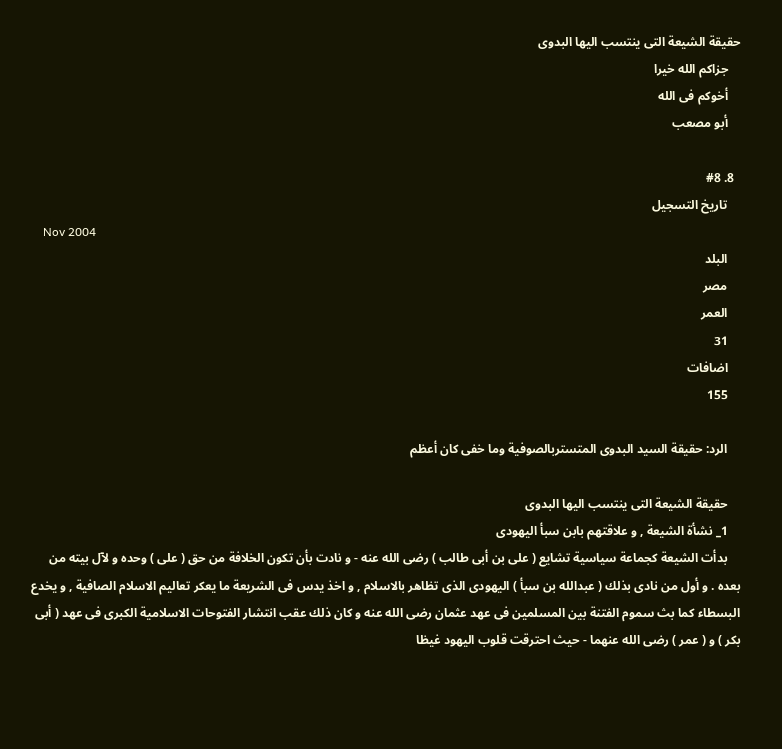حقيقة الشيعة التى ينتسب اليها البدوى
    جزاكم الله خيرا
    أخوكم فى الله
    أبو مصعب

  8. #8
    تاريخ التسجيل
    Nov 2004
    البلد
    مصر
    العمر
    31
    اضافات
    155

    الرد: حقيقة السيد البدوى المتستربالصوفية وما خفى كان أعظم

    حقيقة الشيعة التى ينتسب اليها البدوى
    1_ نشأة الشيعة , و علاقتهم بابن سبأ اليهودى
    بدأت الشيعة كجماعة سياسية تشايع ( على بن أبى طالب ) رضى الله عنه - و نادت بأن تكون الخلافة من حق ( على ) وحده و لآل بيته من بعده . و أول من نادى بذلك ( عبدالله بن سبأ ) اليهودى الذى تظاهر بالاسلام , و اخذ يدس فى الشريعة ما يعكر تعاليم الاسلام الصافية , و يخدع البسطاء كما بث سموم الفتنة بين المسلمين فى عهد عثمان رضى الله عنه و كان ذلك عقب انتشار الفتوحات الاسلامية الكبرى فى عهد ( أبى بكر ) و ( عمر ) رضى الله عنهما - حيث احترقت قلوب اليهود غيظا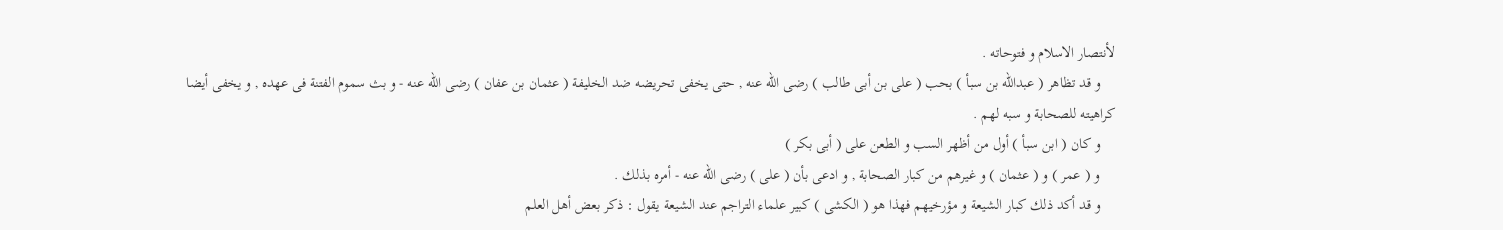لأنتصار الاسلام و فتوحاته .
    و قد تظاهر ( عبدالله بن سبأ ) بحب ( على بن أبى طالب ) رضى الله عنه , حتى يخفى تحريضه ضد الخليفة ( عثمان بن عفان ) رضى الله عنه - و بث سموم الفتنة فى عهده , و يخفى أيضا كراهيته للصحابة و سبه لهم .
    و كان ( ابن سبأ ) أول من أظهر السب و الطعن على ( أبى بكر )
    و ( عمر ) و ( عثمان ) و غيرهم من كبار الصحابة , و ادعى بأن ( على ) رضى الله عنه - أمره بذلك .
    و قد أكد ذلك كبار الشيعة و مؤرخيهم فهذا هو ( الكشى ) كبير علماء التراجم عند الشيعة يقول : ذكر بعض أهل العلم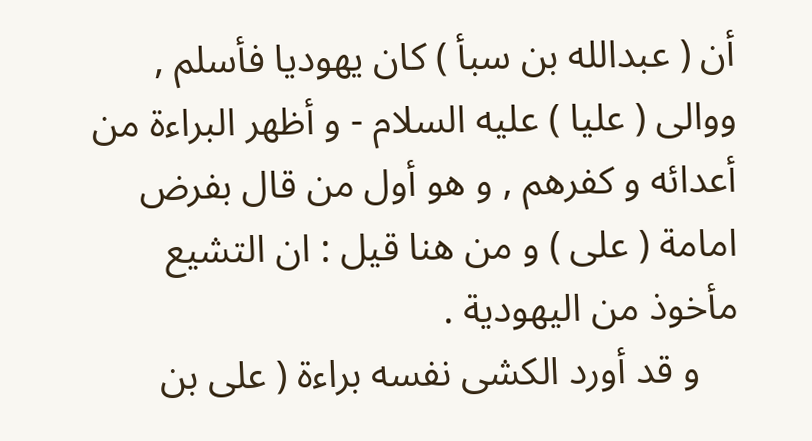أن ( عبدالله بن سبأ ) كان يهوديا فأسلم , ووالى ( عليا ) عليه السلام - و أظهر البراءة من أعدائه و كفرهم , و هو أول من قال بفرض امامة ( على ) و من هنا قيل : ان التشيع مأخوذ من اليهودية .
    و قد أورد الكشى نفسه براءة ( على بن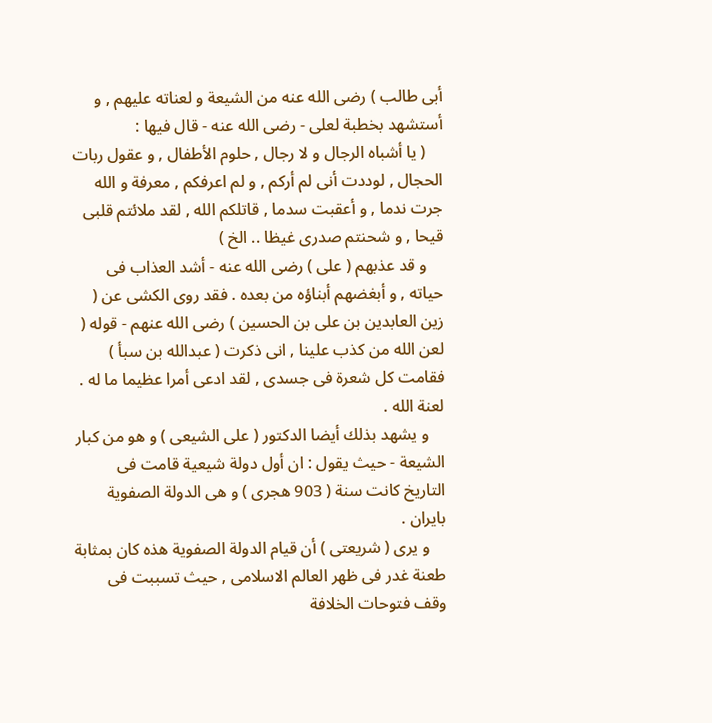أبى طالب ) رضى الله عنه من الشيعة و لعناته عليهم , و أستشهد بخطبة لعلى - رضى الله عنه - قال فيها :
    ( يا أشباه الرجال و لا رجال , حلوم الأطفال , و عقول ربات الحجال , لوددت أنى لم أركم , و لم اعرفكم , معرفة و الله جرت ندما , و أعقبت سدما , قاتلكم الله , لقد ملائتم قلبى قيحا , و شحنتم صدرى غيظا .. الخ )
    و قد عذبهم ( على ) رضى الله عنه - أشد العذاب فى حياته , و أبغضهم أبناؤه من بعده . فقد روى الكشى عن ( زين العابدين بن على بن الحسين ) رضى الله عنهم - قوله ( لعن الله من كذب علينا , انى ذكرت ( عبدالله بن سبأ ) فقامت كل شعرة فى جسدى , لقد ادعى أمرا عظيما ما له . لعنة الله .
    و يشهد بذلك أيضا الدكتور ( على الشيعى ) و هو من كبار الشيعة - حيث يقول : ان أول دولة شيعية قامت فى التاريخ كانت سنة ( 903 هجرى ) و هى الدولة الصفوية بايران .
    و يرى ( شريعتى ) أن قيام الدولة الصفوية هذه كان بمثابة طعنة غدر فى ظهر العالم الاسلامى , حيث تسببت فى وقف فتوحات الخلافة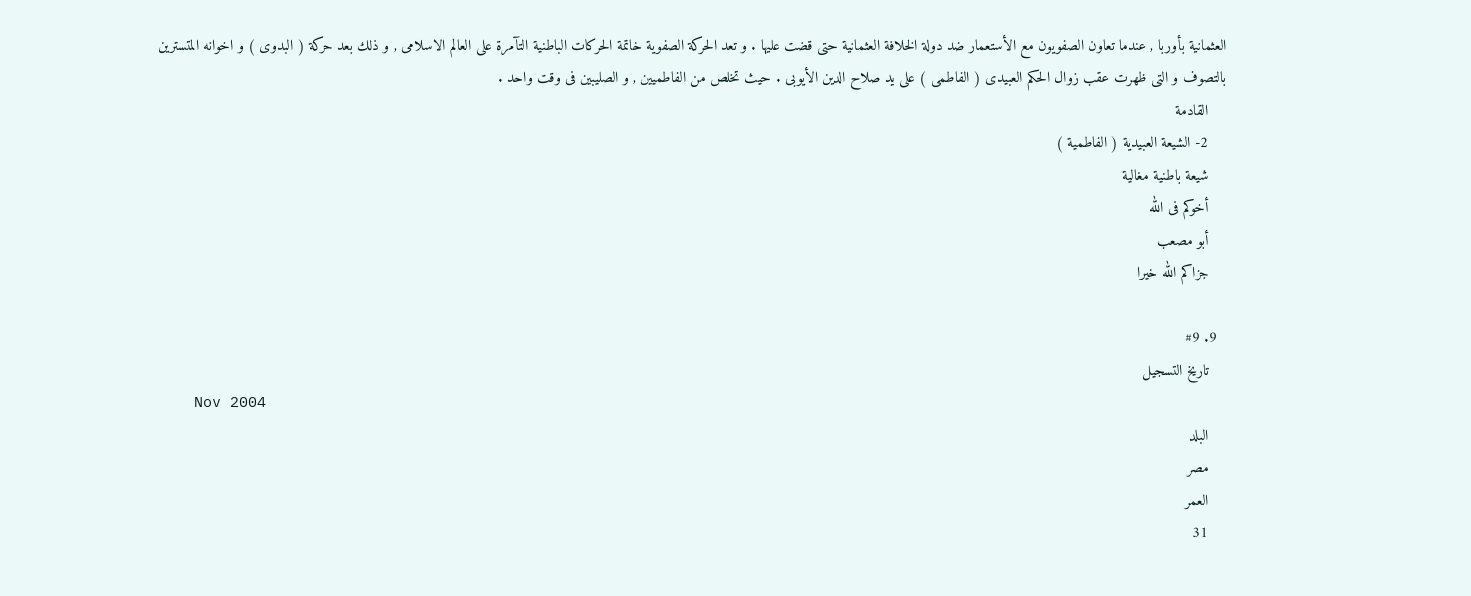العثمانية بأوربا , عندما تعاون الصفويون مع الأستعمار ضد دولة الخلافة العثمانية حتى قضت عليها . و تعد الحركة الصفوية خاتمة الحركات الباطنية التآمرة على العالم الاسلامى , و ذلك بعد حركة ( البدوى ) و اخوانه المتسترين بالتصوف و التى ظهرت عقب زوال الحكم العبيدى ( الفاطمى ) على يد صلاح الدين الأيوبى . حيث تخلص من الفاطميين , و الصليبين فى وقت واحد .
    القادمة
    2- الشيعة العبيدية ( الفاطمية )
    شيعة باطنية مغالية
    أخوكم فى الله
    أبو مصعب
    جزاكم الله خيرا

  9. #9
    تاريخ التسجيل
    Nov 2004
    البلد
    مصر
    العمر
    31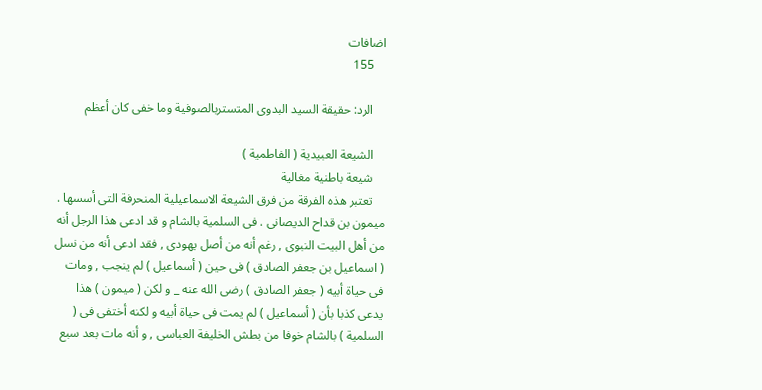اضافات
    155

    الرد: حقيقة السيد البدوى المتستربالصوفية وما خفى كان أعظم

    الشيعة العبيدية ( الفاطمية )
    شيعة باطنية مغالية
    تعتبر هذه الفرقة من فرق الشيعة الاسماعيلية المنحرفة التى أسسها . ميمون بن قداح الديصانى . فى السلمية بالشام و قد ادعى هذا الرجل أنه من أهل البيت النبوى , رغم أنه من أصل يهودى , فقد ادعى أنه من نسل ( اسماعيل بن جعفر الصادق ) فى حين ( أسماعيل ) لم ينجب , ومات فى حياة أبيه ( جعفر الصادق ) رضى الله عنه _ و لكن ( ميمون ) هذا يدعى كذبا بأن ( أسماعيل ) لم يمت فى حياة أبيه و لكنه أختفى فى ( السلمية ) بالشام خوفا من بطش الخليفة العباسى , و أنه مات بعد سبع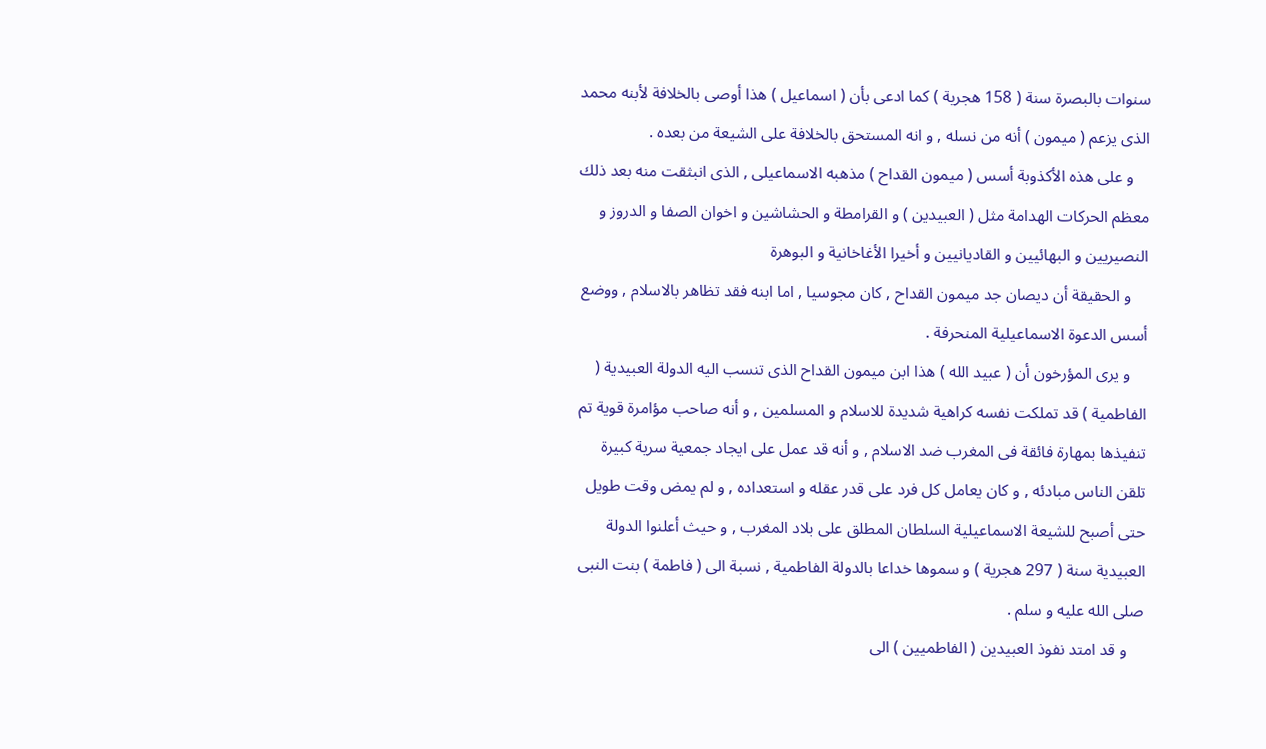سنوات بالبصرة سنة ( 158 هجرية ) كما ادعى بأن ( اسماعيل ) هذا أوصى بالخلافة لأبنه محمد الذى يزعم ( ميمون ) أنه من نسله , و انه المستحق بالخلافة على الشيعة من بعده .
    و على هذه الأكذوبة أسس ( ميمون القداح ) مذهبه الاسماعيلى , الذى انبثقت منه بعد ذلك معظم الحركات الهدامة مثل ( العبيدين ) و القرامطة و الحشاشين و اخوان الصفا و الدروز و النصيريين و البهائيين و القاديانيين و أخيرا الأغاخانية و البوهرة
    و الحقيقة أن ديصان جد ميمون القداح , كان مجوسيا , اما ابنه فقد تظاهر بالاسلام , ووضع أسس الدعوة الاسماعيلية المنحرفة .
    و يرى المؤرخون أن ( عبيد الله ) هذا ابن ميمون القداح الذى تنسب اليه الدولة العبيدية ( الفاطمية ) قد تملكت نفسه كراهية شديدة للاسلام و المسلمين , و أنه صاحب مؤامرة قوية تم تنفيذها بمهارة فائقة فى المغرب ضد الاسلام , و أنه قد عمل على ايجاد جمعية سرية كبيرة تلقن الناس مبادئه , و كان يعامل كل فرد على قدر عقله و استعداده , و لم يمض وقت طويل حتى أصبح للشيعة الاسماعيلية السلطان المطلق على بلاد المغرب , و حيث أعلنوا الدولة العبيدية سنة ( 297 هجرية ) و سموها خداعا بالدولة الفاطمية , نسبة الى ( فاطمة ) بنت النبى صلى الله عليه و سلم .
    و قد امتد نفوذ العبيدين ( الفاطميين ) الى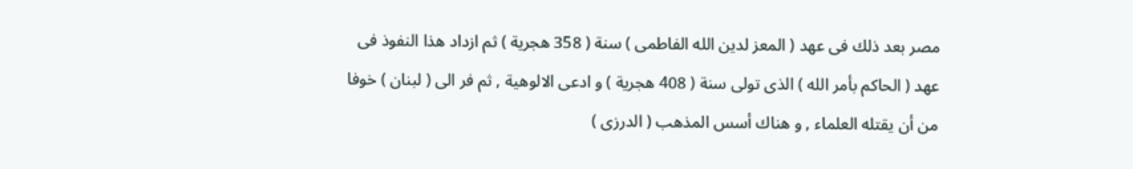مصر بعد ذلك فى عهد ( المعز لدين الله الفاطمى ) سنة ( 358 هجرية ) ثم ازداد هذا النفوذ فى عهد ( الحاكم بأمر الله ) الذى تولى سنة ( 408 هجرية ) و ادعى الالوهية , ثم فر الى ( لبنان ) خوفا من أن يقتله العلماء , و هناك أسس المذهب ( الدرزى )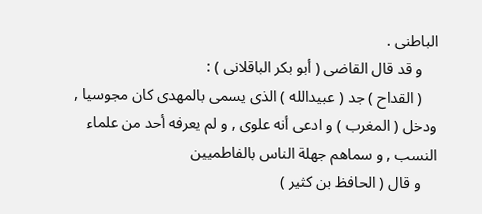الباطنى .
    و قد قال القاضى ( أبو بكر الباقلانى ) :
    ( القداح ) جد ( عبيدالله ) الذى يسمى بالمهدى كان مجوسيا , ودخل ( المغرب ) و ادعى أنه علوى , و لم يعرفه أحد من علماء النسب , و سماهم جهلة الناس بالفاطميين
    و قال ( الحافظ بن كثير )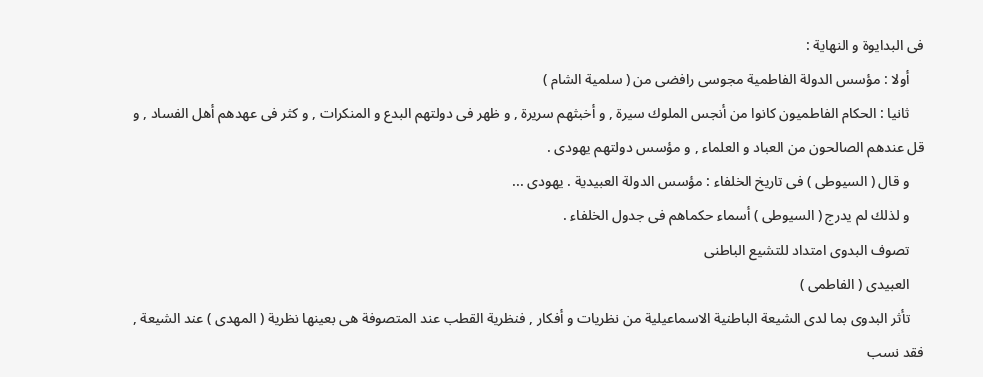فى البدايوة و النهاية :
    أولا : مؤسس الدولة الفاطمية مجوسى رافضى من ( سلمية الشام )
    ثانيا : الحكام الفاطميون كانوا من أنجس الملوك سيرة , و أخبثهم سريرة , و ظهر فى دولتهم البدع و المنكرات , و كثر فى عهدهم أهل الفساد , و قل عندهم الصالحون من العباد و العلماء , و مؤسس دولتهم يهودى .
    و قال ( السيوطى ) فى تاريخ الخلفاء : مؤسس الدولة العبيدية . يهودى ...
    و لذلك لم يدرج ( السيوطى ) أسماء حكماهم فى جدول الخلفاء .
    تصوف البدوى امتداد للتشيع الباطنى
    العبيدى ( الفاطمى )
    تأثر البدوى بما لدى الشيعة الباطنية الاسماعيلية من نظريات و أفكار , فنظرية القطب عند المتصوفة هى بعينها نظرية ( المهدى ) عند الشيعة , فقد نسب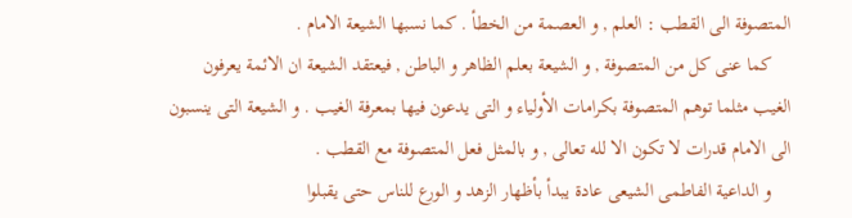المتصوفة الى القطب : العلم , و العصمة من الخطأ . كما نسبها الشيعة الامام .
    كما عنى كل من المتصوفة , و الشيعة بعلم الظاهر و الباطن , فيعتقد الشيعة ان الائمة يعرفون الغيب مثلما توهم المتصوفة بكرامات الأولياء و التى يدعون فيها بمعرفة الغيب . و الشيعة التى ينسبون الى الامام قدرات لا تكون الا لله تعالى , و بالمثل فعل المتصوفة مع القطب .
    و الداعية الفاطمى الشيعى عادة يبدأ بأظهار الزهد و الورع للناس حتى يقبلوا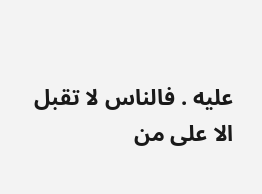عليه . فالناس لا تقبل الا على من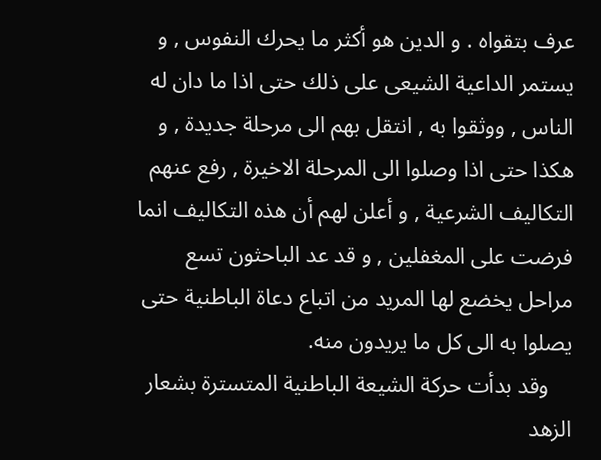عرف بتقواه . و الدين هو أكثر ما يحرك النفوس , و يستمر الداعية الشيعى على ذلك حتى اذا ما دان له الناس , ووثقوا به , انتقل بهم الى مرحلة جديدة , و هكذا حتى اذا وصلوا الى المرحلة الاخيرة , رفع عنهم التكاليف الشرعية , و أعلن لهم أن هذه التكاليف انما فرضت على المغفلين , و قد عد الباحثون تسع مراحل يخضع لها المريد من اتباع دعاة الباطنية حتى يصلوا به الى كل ما يريدون منه.
    وقد بدأت حركة الشيعة الباطنية المتسترة بشعار الزهد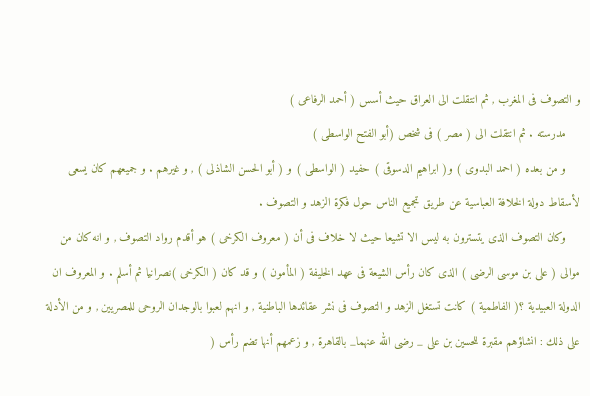و التصوف فى المغرب , ثم انتقلت الى العراق حيث أسس ( أحمد الرفاعى )
    مدرسته . ثم انتقلت الى ( مصر ) فى شخص (أبو الفتح الواسطى )
    و من بعده ( احمد البدوى ) و( ابراهيم الدسوقى ) حفيد ( الواسطى ) و ( أبو الحسن الشاذلى ) , و غيرهم . و جميعهم كان يسعى لأسقاط دولة الخلافة العباسية عن طريق تجميع الناس حول فكرة الزهد و التصوف .
    وكان التصوف الذى يتسترون به ليس الا تشيعا حيث لا خلاف فى أن ( معروف الكرخى ) هو أقدم رواد التصوف , و انه كان من موالى ( على بن موسى الرضى ) الذى كان رأس الشيعة فى عهد الخليفة ( المأمون ) و قد كان ( الكرخى )نصرانيا ثم أسلم . و المعروف ان الدولة العبيدية ؟( الفاطمية ) كانت تستغل الزهد و التصوف فى نشر عقائدها الباطنية , و انهم لعبوا بالوجدان الروحى للمصريين , و من الأدلة على ذلك : انشاؤهم مقبرة للحسين بن على _ رضى الله عنهما_ بالقاهرة , و زعمهم أنها تضم رأس (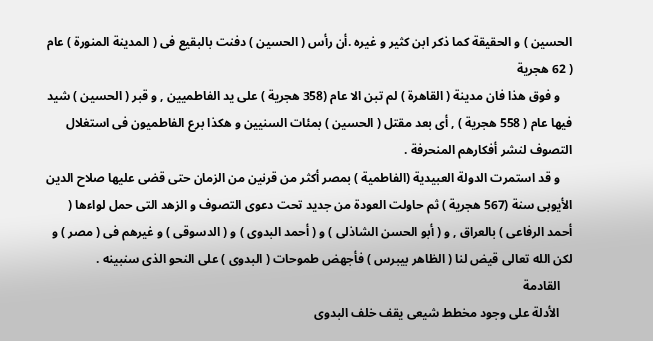الحسين ) و الحقيقة كما ذكر ابن كثير و غيره .أن رأس ( الحسين ) دفنت بالبقيع فى ( المدينة المنورة ) عام ( 62 هجرية
    و فوق هذا فان مدينة ( القاهرة ) لم تبن الا عام (358 هجرية ) على يد الفاطميين , و قبر ( الحسين ) شيد فيها عام ( 558 هجرية ) , أى بعد مقتل ( الحسين ) بمئات السنيين و هكذا برع الفاطميون فى استغلال التصوف لنشر أفكارهم المنحرفة .
    و قد استمرت الدولة العبيدية (الفاطمية ) بمصر أكثر من قرنين من الزمان حتى قضى عليها صلاح الدين الأيوبى سنة (567 هجرية ) ثم حاولت العودة من جديد تحت دعوى التصوف و الزهد التى حمل لواءها ( أحمد الرفاعى ) بالعراق , و ( أبو الحسن الشاذلى ) و ( أحمد البدوى ) و ( الدسوقى ) و غيرهم فى ( مصر ) و لكن الله تعالى قيض لنا ( الظاهر بيبرس ) فأجهض طموحات ( البدوى ) على النحو الذى سنبينه .
    القادمة
    الأدلة على وجود مخطط شيعى يقف خلف البدوى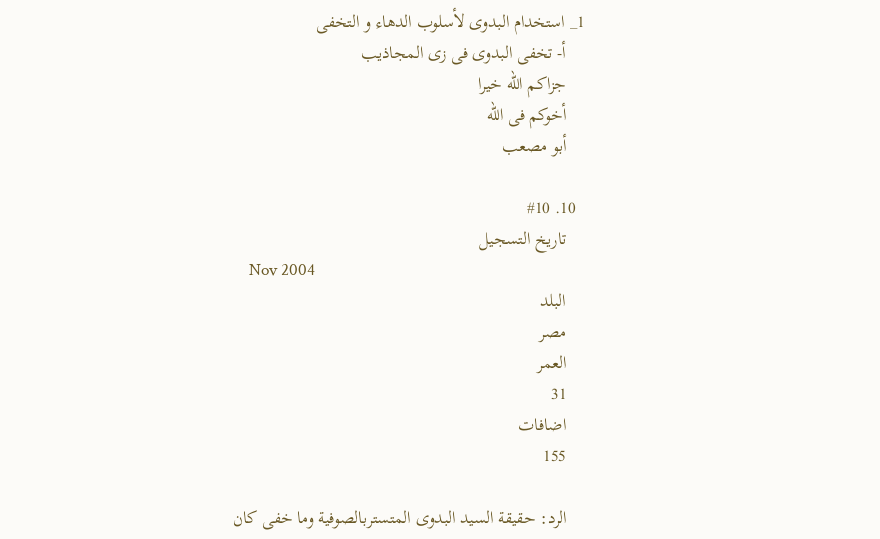1_ استخدام البدوى لأسلوب الدهاء و التخفى
    أ- تخفى البدوى فى زى المجاذيب
    جزاكم الله خيرا
    أخوكم فى الله
    أبو مصعب

  10. #10
    تاريخ التسجيل
    Nov 2004
    البلد
    مصر
    العمر
    31
    اضافات
    155

    الرد: حقيقة السيد البدوى المتستربالصوفية وما خفى كان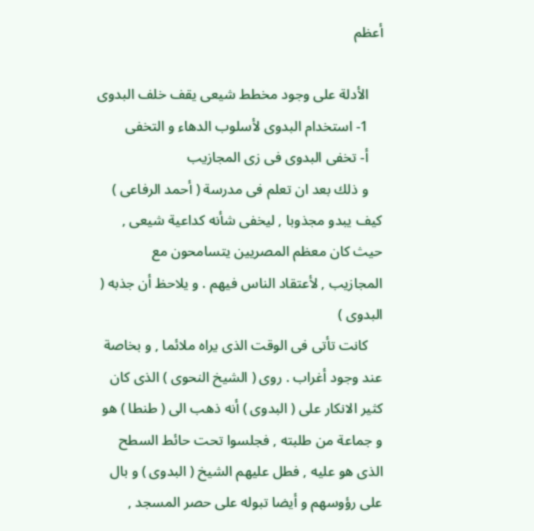أعظم

    الأدلة على وجود مخطط شيعى يقف خلف البدوى
    1- استخدام البدوى لأسلوب الدهاء و التخفى
    أ- تخفى البدوى فى زى المجازيب
    و ذلك بعد ان تعلم فى مدرسة ( أحمد الرفاعى ) كيف يبدو مجذوبا , ليخفى شأنه كداعية شيعى , حيث كان معظم المصريين يتسامحون مع المجازيب , لأعتقاد الناس فيهم . و يلاحظ أن جذبه ( البدوى )
    كانت تأتى فى الوقت الذى يراه ملائما , و بخاصة عند وجود أغراب . روى ( الشيخ النحوى ) الذى كان كثير الانكار على ( البدوى ) أنه ذهب الى ( طنطا ) هو و جماعة من طلبته , فجلسوا تحت حائط السطح الذى هو عليه , فطل عليهم الشيخ ( البدوى ) و بال على رؤوسهم و أيضا تبوله على حصر المسجد ,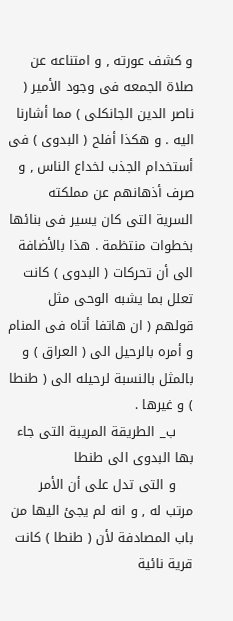و كشف عورته , و امتناعه عن صلاة الجمعه فى وجود الأمير ( ناصر الدين الجانكلى ) مما أشارنا اليه . و هكذا أفلح ( البدوى ) فى أستخدام الجذب لخداع الناس , و صرف أذهانهم عن مملكته السرية التى كان يسير فى بنائها بخطوات منتظمة . هذا بالأضافة الى أن تحركات ( البدوى ) كانت تعلل بما يشبه الوحى مثل قولهم ( ان هاتفا أتاه فى المنام و أمره بالرحيل الى ( العراق ) و بالمثل بالنسبة لرحيله الى ( طنطا ) و غيرها .
    ب_ الطريقة المريبة التى جاء بها البدوى الى طنطا
    و التى تدل على أن الأمر مرتب له , و انه لم يجئ اليها من باب المصادفة لأن ( طنطا ) كانت قرية نائية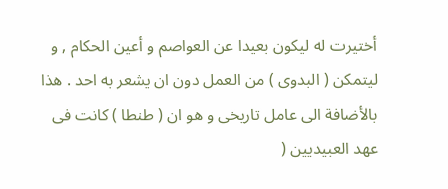أختيرت له ليكون بعيدا عن العواصم و أعين الحكام , و ليتمكن ( البدوى ) من العمل دون ان يشعر به احد . هذا بالأضافة الى عامل تاريخى و هو ان ( طنطا ) كانت فى عهد العبيديين (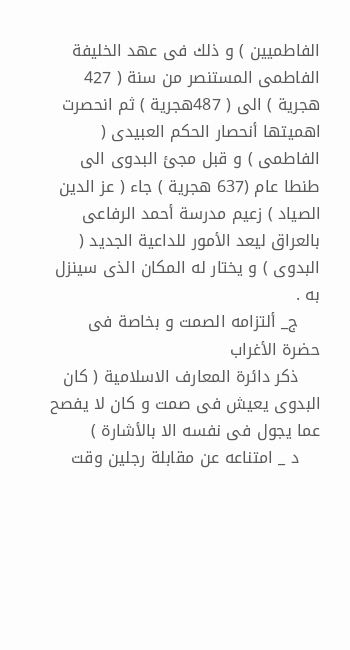الفاطميين ) و ذلك فى عهد الخليفة الفاطمى المستنصر من سنة ( 427 هجرية ) الى ( 487هجرية ) ثم انحصرت اهميتها أنحصار الحكم العبيدى ( الفاطمى ) و قبل مجئ البدوى الى طنطا عام (637 هجرية ) جاء ( عز الدين الصياد ) زعيم مدرسة أحمد الرفاعى بالعراق ليعد الأمور للداعية الجديد ( البدوى ) و يختار له المكان الذى سينزل به .
    ج_ ألتزامه الصمت و بخاصة فى حضرة الأغراب
    ذكر دائرة المعارف الاسلامية ( كان البدوى يعيش فى صمت و كان لا يفصح عما يجول فى نفسه الا بالأشارة )
    د _ امتناعه عن مقابلة رجلين وقت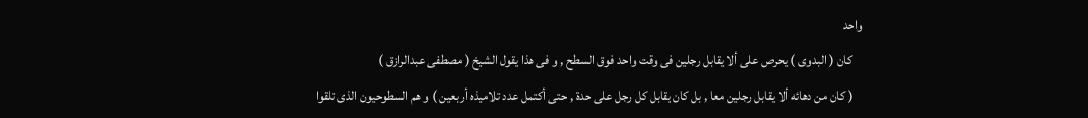واحد
    كان ( البدوى ) يحرص على ألا يقابل رجلين فى وقت واحد فوق السطح , و فى هذا يقول الشيخ ( مصطفى عبدالرازق )
    ( كان من دهائه ألا يقابل رجلين معا , بل كان يقابل كل رجل على حدة , حتى أكتمل عدد تلاميذه أربعين ) و هم السطوحيون الذى تلقوا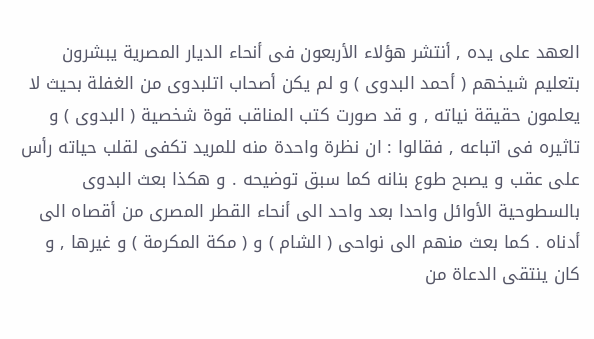العهد على يده , أنتشر هؤلاء الأربعون فى أنحاء الديار المصرية يبشرون بتعليم شيخهم ( أحمد البدوى ) و لم يكن أصحاب اتلبدوى من الغفلة بحيث لا يعلمون حقيقة نياته , و قد صورت كتب المناقب قوة شخصية ( البدوى ) و تاثيره فى اتباعه , فقالوا : ان نظرة واحدة منه للمريد تكفى لقلب حياته رأس على عقب و يصبح طوع بنانه كما سبق توضيحه . و هكذا بعث البدوى بالسطوحية الأوائل واحدا بعد واحد الى أنحاء القطر المصرى من أقصاه الى أدناه . كما بعث منهم الى نواحى ( الشام ) و ( مكة المكرمة ) و غيرها , و كان ينتقى الدعاة من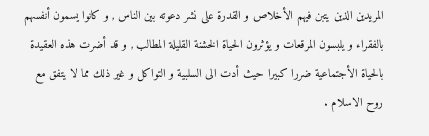المريدين الذين يتبن فيهم الأخلاص و القدرة على نشر دعوته بين الناس , و كانوا يسمون أنفسهم بالفقراء و يلبسون المرقعات و يؤثرون الحياة الخشنة القليلة المطالب , و قد أضرت هذه العقيدة بالحياة الأجتماعية ضررا كبيرا حيث أدت الى السلبية و التواكل و غير ذلك مما لا يتفق مع روح الاسلام .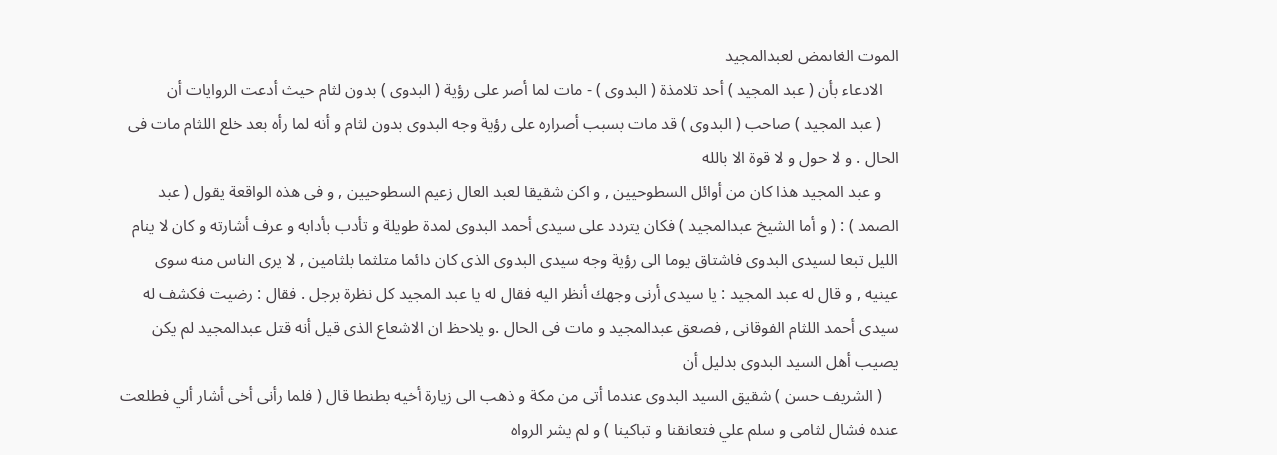الموت الغاىمض لعبدالمجيد
    الادعاء بأن ( عبد المجيد ) أحد تلامذة ( البدوى ) - مات لما أصر على رؤية ( البدوى ) بدون لثام حيث أدعت الروايات أن
    ( عبد المجيد ) صاحب ( البدوى ) قد مات بسبب أصراره على رؤية وجه البدوى بدون لثام و أنه لما رأه بعد خلع اللثام مات فى الحال . و لا حول و لا قوة الا بالله
    و عبد المجيد هذا كان من أوائل السطوحيين , و اكن شقيقا لعبد العال زعيم السطوحيين , و فى هذه الواقعة يقول ( عبد الصمد ) : ( و أما الشيخ عبدالمجيد ) فكان يتردد على سيدى أحمد البدوى لمدة طويلة و تأدب بأدابه و عرف أشارته و كان لا ينام الليل تبعا لسيدى البدوى فاشتاق يوما الى رؤية وجه سيدى البدوى الذى كان دائما متلثما بلثامين , لا يرى الناس منه سوى عينيه , و قال له عبد المجيد : يا سيدى أرنى وجهك أنظر اليه فقال له يا عبد المجيد كل نظرة برجل . فقال : رضيت فكشف له سيدى أحمد اللثام الفوقانى , فصعق عبدالمجيد و مات فى الحال .و يلاحظ ان الاشعاع الذى قيل أنه قتل عبدالمجيد لم يكن يصيب أهل السيد البدوى بدليل أن
    ( الشريف حسن ) شقيق السيد البدوى عندما أتى من مكة و ذهب الى زيارة أخيه بطنطا قال ( فلما رأنى أخى أشار ألي فطلعت عنده فشال لثامى و سلم علي فتعانقنا و تباكينا ) و لم يشر الرواه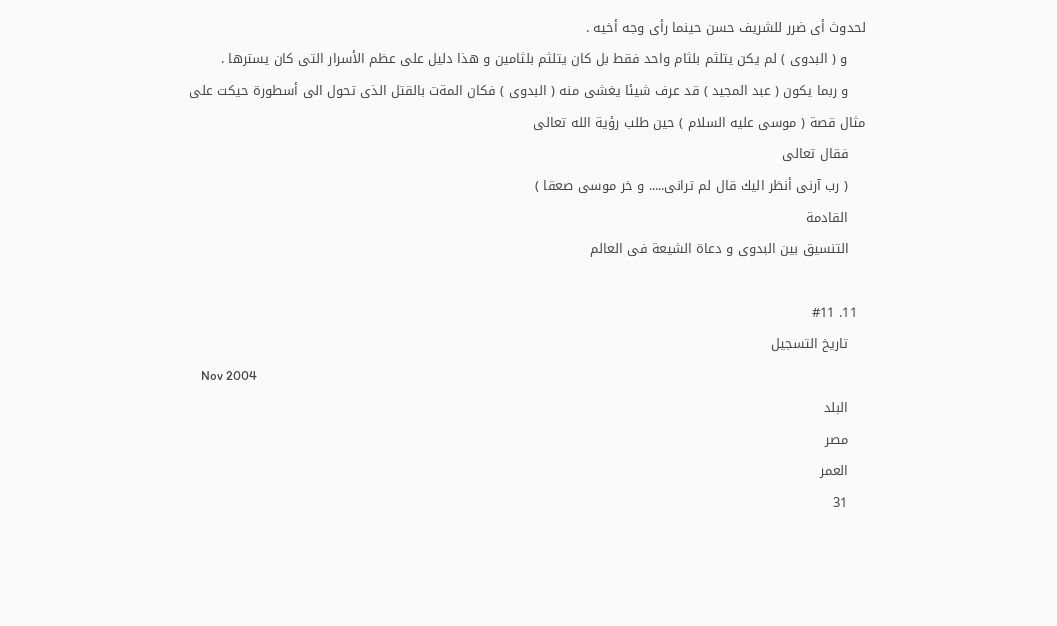لحدوث أى ضرر للشريف حسن حينما رأى وجه أخيه .
    و ( البدوى ) لم يكن يتلثم بلثام واحد فقط بل كان يتلثم بلثامين و هذا دليل على عظم الأسرار التى كان يسترها .
    و ربما يكون ( عبد المجيد ) قد عرف شيئا يغشى منه ( البدوى ) فكان المةت بالقتل الذى تحول الى أسطورة حيكت على مثال قصة ( موسى عليه السلام ) حين طلب رؤية الله تعالى
    فقال تعالى
    ( رب آرنى أنظر اليك قال لم ترانى..... و خر موسى صعقا )
    القادمة
    التنسيق بين البدوى و دعاة الشيعة فى العالم

  11. #11
    تاريخ التسجيل
    Nov 2004
    البلد
    مصر
    العمر
    31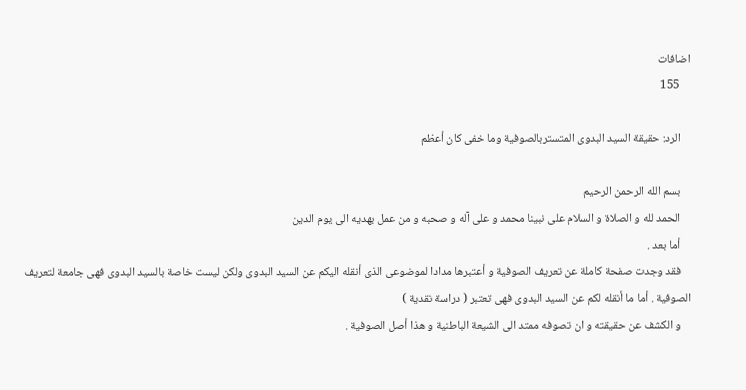اضافات
    155

    الرد: حقيقة السيد البدوى المتستربالصوفية وما خفى كان أعظم

    بسم الله الرحمن الرحيم
    الحمد لله و الصلاة و السلام على نبينا محمد و على آله و صحبه و من عمل بهديه الى يوم الدين
    أما بعد .
    فقد وجدت صفحة كاملة عن تعريف الصوفية و أعتبرها مدادا لموضوعى الذى أنقله اليكم عن السيد البدوى ولكن ليست خاصة بالسيد البدوى فهى جامعة لتعريف الصوفية . أما ما أنقله لكم عن السيد البدوى فهى تعتبر ( دراسة نقدية )
    و الكشف عن حقيقته و ان تصوفه ممتد الى الشيعة الباطنية و هذا أصل الصوفية .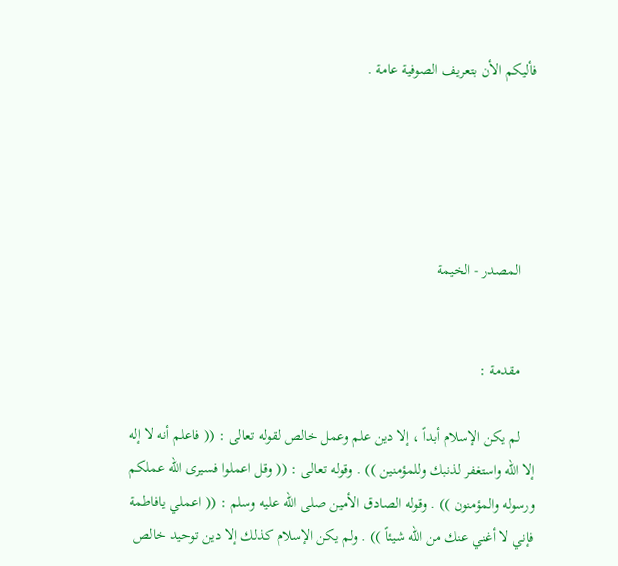فأليكم الأن بتعريف الصوفية عامة .





    المصدر - الخيمة


    مقدمة :

    لم يكن الإسلام أبداً ، إلا دين علم وعمل خالص لقوله تعالى : (( فاعلم أنه لا إله إلا الله واستغفر لذنبك وللمؤمنين )) . وقوله تعالى : (( وقل اعملوا فسيرى الله عملكم ورسوله والمؤمنون )) . وقوله الصادق الأمين صلى الله عليه وسلم : (( اعملي يافاطمة فإني لا أغني عنك من الله شيئاً )) . ولم يكن الإسلام كذلك إلا دين توحيد خالص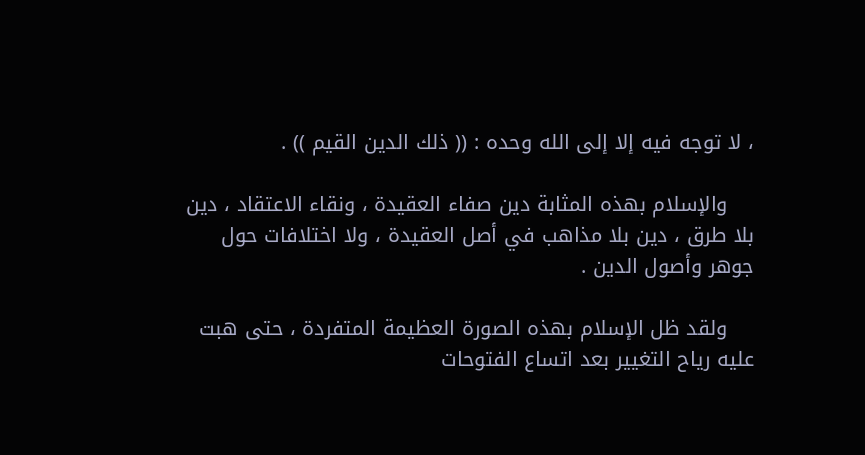، لا توجه فيه إلا إلى الله وحده : (( ذلك الدين القيم )) .

    والإسلام بهذه المثابة دين صفاء العقيدة ، ونقاء الاعتقاد ، دين بلا طرق ، دين بلا مذاهب في أصل العقيدة ، ولا اختلافات حول جوهر وأصول الدين .

    ولقد ظل الإسلام بهذه الصورة العظيمة المتفردة ، حتى هبت عليه رياح التغيير بعد اتساع الفتوحات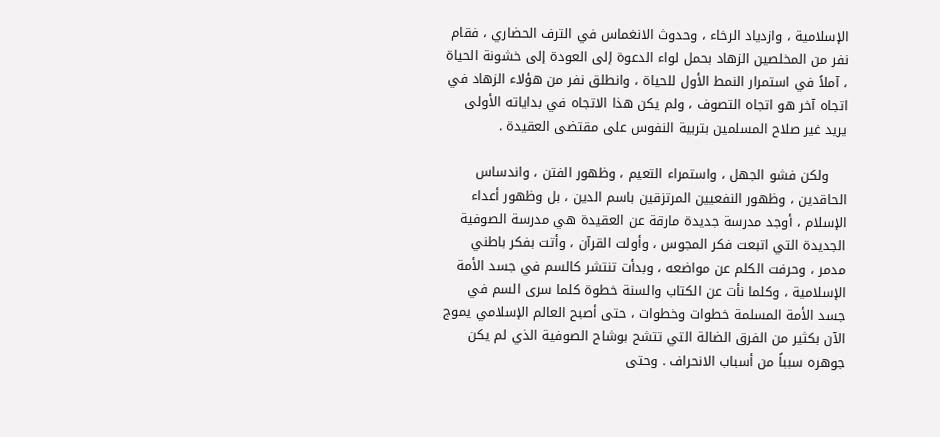الإسلامية ، وازدياد الرخاء ، وحدوث الانغماس في الترف الحضاري ، فقام نفر من المخلصين الزهاد بحمل لواء الدعوة إلى العودة إلى خشونة الحياة ، آملاً في استمرار النمط الأول للحياة ، وانطلق نفر من هؤلاء الزهاد في اتجاه آخر هو اتجاه التصوف ، ولم يكن هذا الاتجاه في بداياته الأولى يريد غير صلاح المسلمين بتربية النفوس على مقتضى العقيدة .

    ولكن فشو الجهل ، واستمراء التعيم ، وظهور الفتن ، واندساس الحاقدين ، وظهور النفعيين المرتزقين باسم الدين ، بل وظهور أعداء الإسلام ، أوجد مدرسة جديدة مارقة عن العقيدة هي مدرسة الصوفية الجديدة التي اتبعت فكر المجوس ، وأولت القرآن ، وأتت بفكر باطني مدمر ، وحرفت الكلم عن مواضعه ، وبدأت تنتشر كالسم في جسد الأمة الإسلامية ، وكلما نأت عن الكتاب والسنة خطوة كلما سرى السم في جسد الأمة المسلمة خطوات وخطوات ، حتى أصبح العالم الإسلامي يموج الآن بكثير من الفرق الضالة التي تتشح بوشاح الصوفية الذي لم يكن جوهره سبباً من أسباب الانحراف . وحتى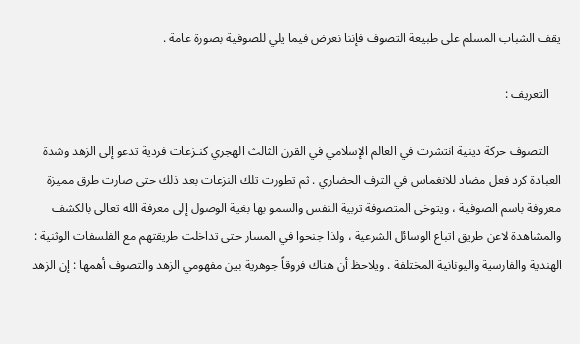يقف الشباب المسلم على طبيعة التصوف فإننا نعرض فيما يلي للصوفية بصورة عامة .

    التعريف :

    التصوف حركة دينية انتشرت في العالم الإسلامي في القرن الثالث الهجري كنـزعات فردية تدعو إلى الزهد وشدة العبادة كرد فعل مضاد للانغماس في الترف الحضاري . ثم تطورت تلك النزعات بعد ذلك حتى صارت طرق مميزة معروفة باسم الصوفية ، ويتوخى المتصوفة تربية النفس والسمو بها بغية الوصول إلى معرفة الله تعالى بالكشف والمشاهدة لاعن طريق اتباع الوسائل الشرعية ، ولذا جنحوا في المسار حتى تداخلت طريقتهم مع الفلسفات الوثنية : الهندية والفارسية واليونانية المختلفة . ويلاحظ أن هناك فروقاً جوهرية بين مفهومي الزهد والتصوف أهمها : إن الزهد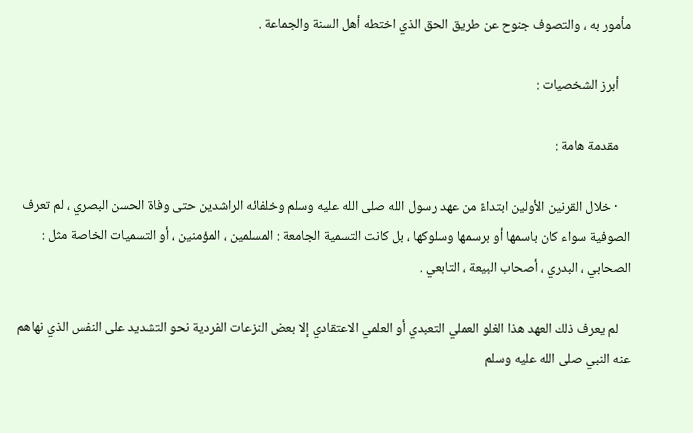مأمور به ، والتصوف جنوح عن طريق الحق الذي اختطه أهل السنة والجماعة .

    أبرز الشخصيات :

    مقدمة هامة :

    · خلال القرنين الأولين ابتداءً من عهد رسول الله صلى الله عليه وسلم وخلفائه الراشدين حتى وفاة الحسن البصري ، لم تعرف الصوفية سواء كان باسمها أو برسمها وسلوكها ، بل كانت التسمية الجامعة : المسلمين ، المؤمنين ، أو التسميات الخاصة مثل : الصحابي ، البدري ، أصحاب البيعة ، التابعي .

    لم يعرف ذلك العهد هذا الغلو العملي التعبدي أو العلمي الاعتقادي إلا بعض النزعات الفردية نحو التشديد على النفس الذي نهاهم عنه النبي صلى الله عليه وسلم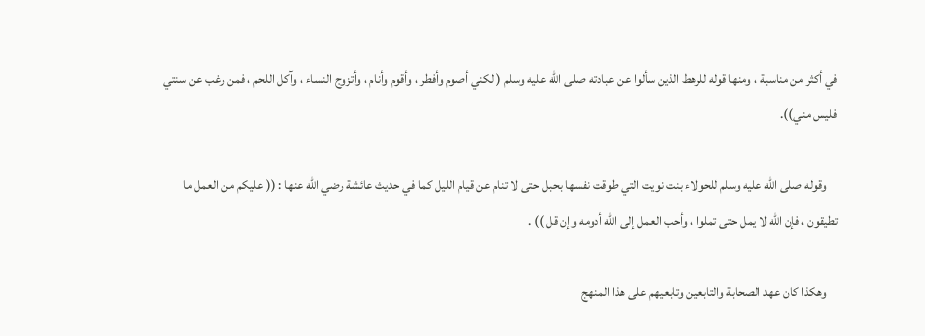في أكثر من مناسبة ، ومنها قوله للرهط الذين سألوا عن عبادته صلى الله عليه وسلم ( لكني أصوم وأفطر ، وأقوم وأنام ، وأتزوج النساء ، وآكل اللحم ، فمن رغب عن سنتي فليس مني)).

    وقوله صلى الله عليه وسلم للحولاء بنت نويت التي طوقت نفسها بحبل حتى لا تنام عن قيام الليل كما في حديث عائشة رضي الله عنها : (( عليكم من العمل ما تطيقون ، فإن الله لا يمل حتى تملوا ، وأحب العمل إلى الله أدومه وإن قل )) .

    وهكذا كان عهد الصحابة والتابعين وتابعيهم على هذا المنهج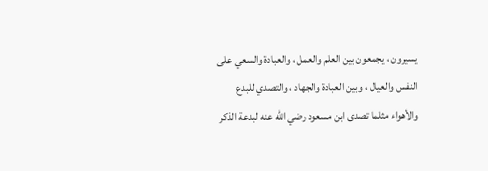يسيرون ، يجمعون بين العلم والعمل ، والعبادة والسعي على النفس والعيال ، وبين العبادة والجهاد ، والتصدي للبدع والأهواء مثلما تصدى ابن مسعود رضي الله عنه لبدعة الذكر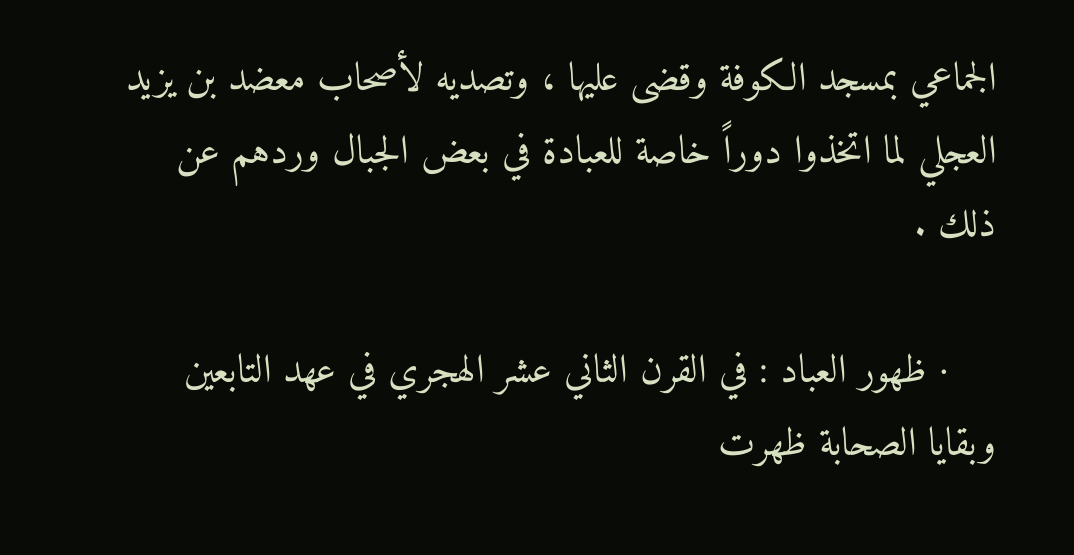الجماعي بمسجد الكوفة وقضى عليها ، وتصديه لأصحاب معضد بن يزيد العجلي لما اتخذوا دوراً خاصة للعبادة في بعض الجبال وردهم عن ذلك .

    · ظهور العباد : في القرن الثاني عشر الهجري في عهد التابعين وبقايا الصحابة ظهرت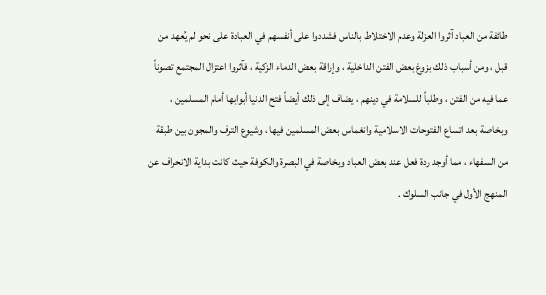طائفة من العباد آثروا العزلة وعدم الاختلاط بالناس فشددوا على أنفسهم في العبادة على نحو لم يُعهد من قبل ، ومن أسباب ذلك بزوغ بعض الفتن الداخلية ، وإراقة بعض الدماء الزكية ، فآثروا اعتزال المجتمع تصوناً عما فيه من الفتن ، وطلباً للسلامة في دينهم ، يضاف إلى ذلك أيضاً فتح الدنيا أبوابها أمام المسلمين ، وبخاصة بعد اتساع الفتوحات الاسلامية وانغماس بعض المسلمين فيها ، وشيوع الترف والمجون بين طبقة من السفهاء ، مما أوجد ردة فعل عند بعض العباد وبخاصة في البصرة والكوفة حيث كانت بداية الانحراف عن المنهج الأول في جانب السلوك .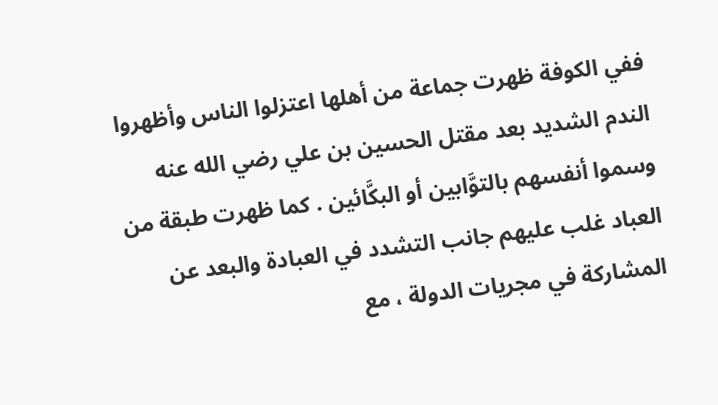ففي الكوفة ظهرت جماعة من أهلها اعتزلوا الناس وأظهروا الندم الشديد بعد مقتل الحسين بن علي رضي الله عنه وسموا أنفسهم بالتوَّابين أو البكَّائين . كما ظهرت طبقة من العباد غلب عليهم جانب التشدد في العبادة والبعد عن المشاركة في مجريات الدولة ، مع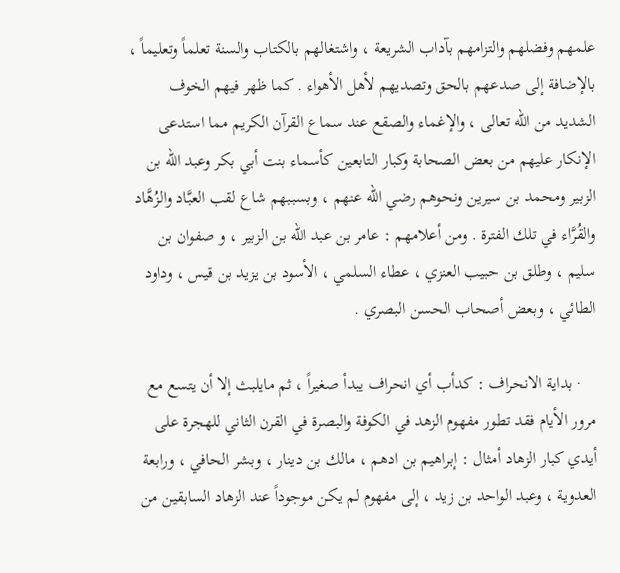علمهم وفضلهم والتزامهم بآداب الشريعة ، واشتغالهم بالكتاب والسنة تعلماً وتعليماً ، بالإضافة إلى صدعهم بالحق وتصديهم لأهل الأهواء . كما ظهر فيهم الخوف الشديد من الله تعالى ، والإغماء والصقع عند سماع القرآن الكريم مما استدعى الإنكار عليهم من بعض الصحابة وكبار التابعين كأسماء بنت أبي بكر وعبد الله بن الزبير ومحمد بن سيرين ونحوهم رضي الله عنهم ، وبسببهم شاع لقب العبَّاد والزُهَّاد والقُرَّاء في تلك الفترة . ومن أعلامهم : عامر بن عبد الله بن الزبير ، و صفوان بن سليم ، وطلق بن حبيب العنزي ، عطاء السلمي ، الأسود بن يزيد بن قيس ، وداود الطائي ، وبعض أصحاب الحسن البصري .

    · بداية الانحراف : كدأب أي انحراف يبدأ صغيراً ، ثم مايلبث إلا أن يتسع مع مرور الأيام فقد تطور مفهوم الزهد في الكوفة والبصرة في القرن الثاني للهجرة على أيدي كبار الزهاد أمثال : إبراهيم بن ادهم ، مالك بن دينار ، وبشر الحافي ، ورابعة العدوية ، وعبد الواحد بن زيد ، إلى مفهوم لم يكن موجوداً عند الزهاد السابقين من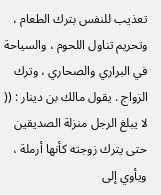تعذيب للنفس بترك الطعام ، وتحريم تناول اللحوم ، والسياحة في البراري والصحاري ، وترك الزواج . يقول مالك بن دينار : (( لا يبلغ الرجل منزلة الصديقين حتى يترك زوجته كأنها أرملة ، ويأوي إلى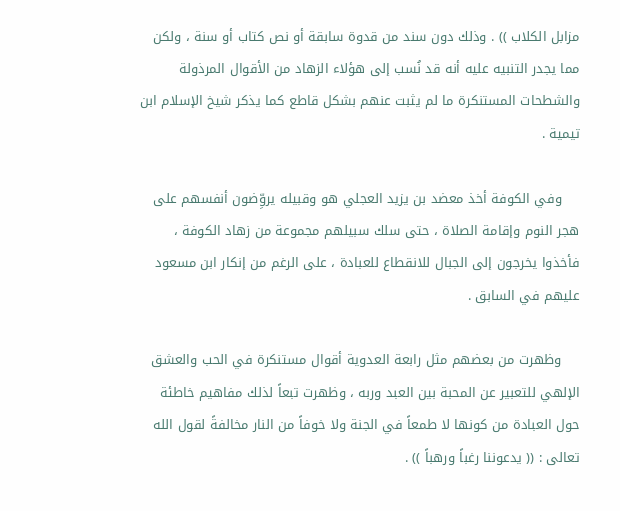مزابل الكلاب )) . وذلك دون سند من قدوة سابقة أو نص كتاب أو سنة ، ولكن مما يجدر التنبيه عليه أنه قد نُسب إلى هؤلاء الزهاد من الأقوال المرذولة والشطحات المستنكرة ما لم يثبت عنهم بشكل قاطع كما يذكر شيخ الإسلام ابن تيمية .

    وفي الكوفة أخذ معضد بن يزيد العجلي هو وقبيله يروِّضون أنفسهم على هجر النوم وإقامة الصلاة ، حتى سلك سبيلهم مجموعة من زهاد الكوفة ، فأخذوا يخرجون إلى الجبال للانقطاع للعبادة ، على الرغم من إنكار ابن مسعود عليهم في السابق .

    وظهرت من بعضهم مثل رابعة العدوية أقوال مستنكرة في الحب والعشق الإلهي للتعبير عن المحبة بين العبد وربه ، وظهرت تبعاً لذلك مفاهيم خاطئة حول العبادة من كونها لا طمعاً في الجنة ولا خوفاً من النار مخالفةً لقول الله تعالى : (( يدعوننا رغباً ورهباً )) .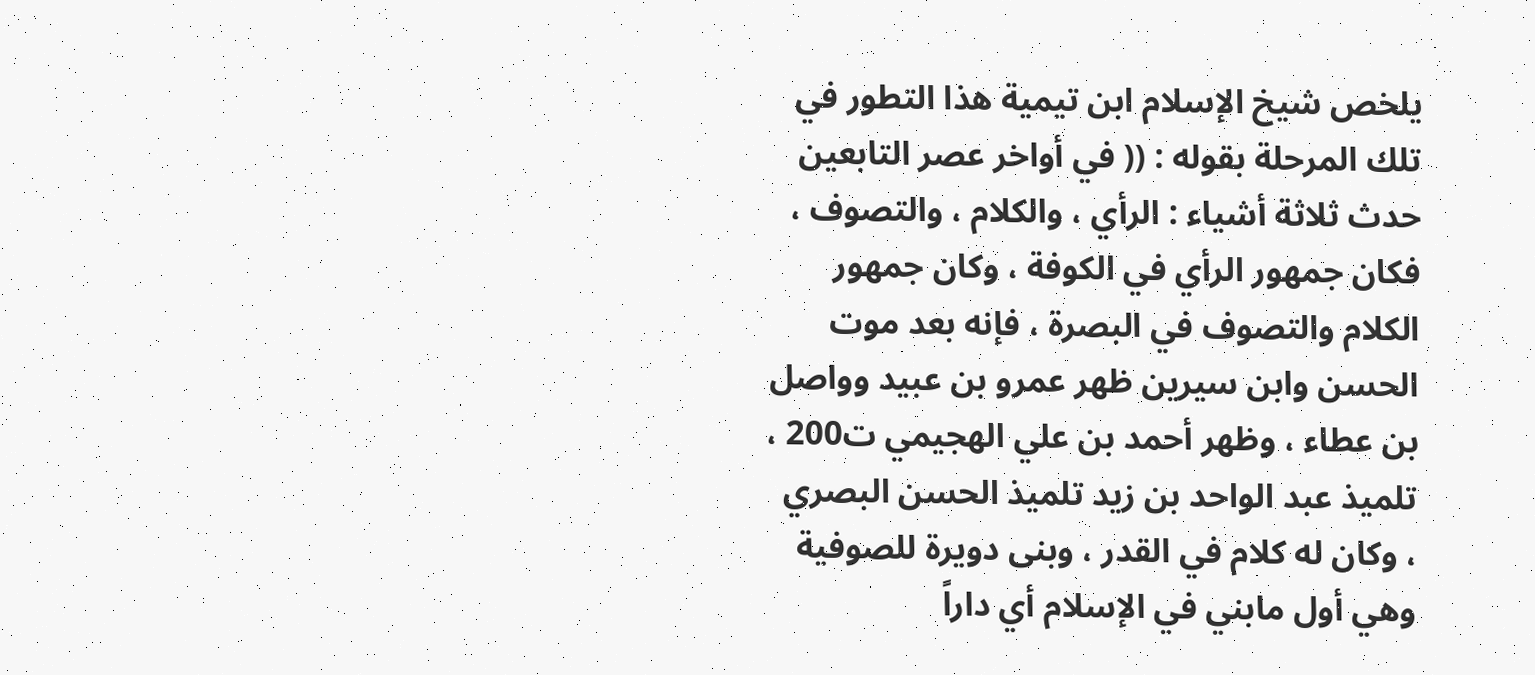يلخص شيخ الإسلام ابن تيمية هذا التطور في تلك المرحلة بقوله : (( في أواخر عصر التابعين حدث ثلاثة أشياء : الرأي ، والكلام ، والتصوف ، فكان جمهور الرأي في الكوفة ، وكان جمهور الكلام والتصوف في البصرة ، فإنه بعد موت الحسن وابن سيرين ظهر عمرو بن عبيد وواصل بن عطاء ، وظهر أحمد بن علي الهجيمي ت200 ، تلميذ عبد الواحد بن زيد تلميذ الحسن البصري ، وكان له كلام في القدر ، وبنى دويرة للصوفية وهي أول مابني في الإسلام أي داراً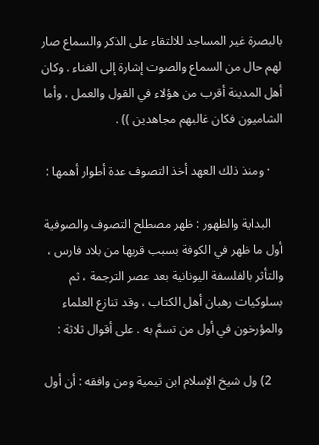بالبصرة غير المساجد للالتقاء على الذكر والسماع صار لهم حال من السماع والصوت إشارة إلى الغناء . وكان أهل المدينة أقرب من هؤلاء في القول والعمل ، وأما الشاميون فكان غالبهم مجاهدين )) .

    · ومنذ ذلك العهد أخذ التصوف عدة أطوار أهمها :

    البداية والظهور : ظهر مصطلح التصوف والصوفية أول ما ظهر في الكوفة بسبب قربها من بلاد فارس ، والتأثر بالفلسفة اليونانية بعد عصر الترجمة ، ثم بسلوكيات رهبان أهل الكتاب ، وقد تنازع العلماء والمؤرخون في أول من تسمَّ به . على أقوال ثلاثة :

    2) ول شيخ الإسلام ابن تيمية ومن وافقه : أن أول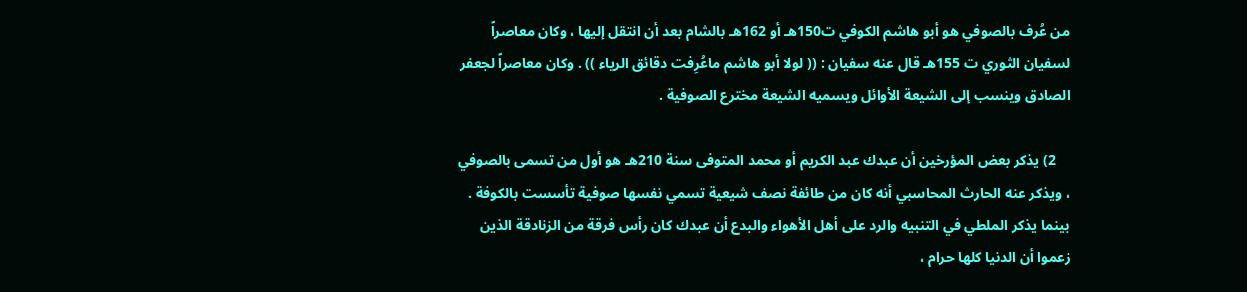من عُرف بالصوفي هو أبو هاشم الكوفي ت150هـ أو 162هـ بالشام بعد أن انتقل إليها ، وكان معاصراً لسفيان الثوري ت 155هـ قال عنه سفيان : (( لولا أبو هاشم ماعُرِفت دقائق الرياء )) . وكان معاصراً لجعفر الصادق وينسب إلى الشيعة الأوائل ويسميه الشيعة مخترع الصوفية .

    2) يذكر بعض المؤرخين أن عبدك عبد الكريم أو محمد المتوفى سنة 210هـ هو أول من تسمى بالصوفي ، ويذكر عنه الحارث المحاسبي أنه كان من طائفة نصف شيعية تسمي نفسها صوفية تأسست بالكوفة . بينما يذكر الملطي في التنبيه والرد على أهل الأهواء والبدع أن عبدك كان رأس فرقة من الزنادقة الذين زعموا أن الدنيا كلها حرام ،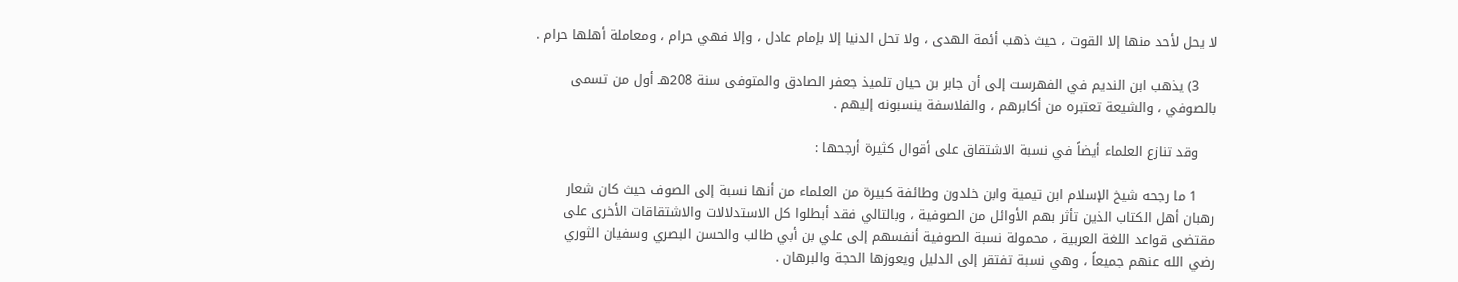لا يحل لأحد منها إلا القوت ، حيث ذهب أئمة الهدى ، ولا تحل الدنيا إلا بإمام عادل ، وإلا فهي حرام ، ومعاملة أهلها حرام .

    3) يذهب ابن النديم في الفهرست إلى أن جابر بن حيان تلميذ جعفر الصادق والمتوفى سنة 208هـ أول من تسمى بالصوفي ، والشيعة تعتبره من أكابرهم ، والفلاسفة ينسبونه إليهم .

    وقد تنازع العلماء أيضاً في نسبة الاشتقاق على أقوال كثيرة أرجحها :

    1 ما رجحه شيخ الإسلام ابن تيمية وابن خلدون وطائفة كبيرة من العلماء من أنها نسبة إلى الصوف حيث كان شعار رهبان أهل الكتاب الذين تأثر بهم الأوائل من الصوفية ، وبالتالي فقد أبطلوا كل الاستدلالات والاشتقاقات الأخرى على مقتضى قواعد اللغة العربية ، محمولة نسبة الصوفية أنفسهم إلى علي بن أبي طالب والحسن البصري وسفيان الثوري رضي الله عنهم جميعاً ، وهي نسبة تفتقر إلى الدليل ويعوزها الحجة والبرهان .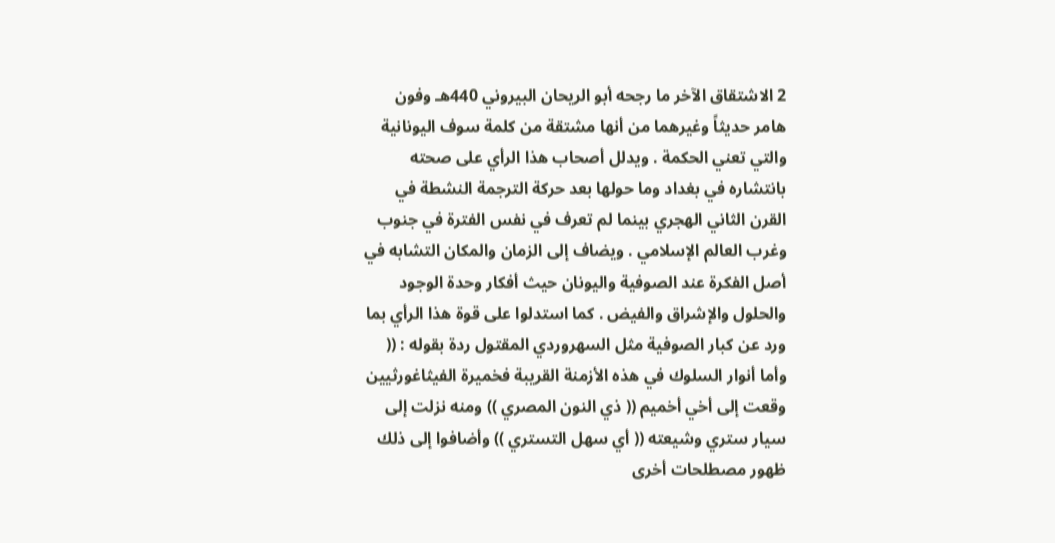2 الاشتقاق الآخر ما رجحه أبو الريحان البيروني 440هـ وفون هامر حديثاً وغيرهما من أنها مشتقة من كلمة سوف اليونانية والتي تعني الحكمة . ويدلل أصحاب هذا الرأي على صحته بانتشاره في بغداد وما حولها بعد حركة الترجمة النشطة في القرن الثاني الهجري بينما لم تعرف في نفس الفترة في جنوب وغرب العالم الإسلامي . ويضاف إلى الزمان والمكان التشابه في أصل الفكرة عند الصوفية واليونان حيث أفكار وحدة الوجود والحلول والإشراق والفيض . كما استدلوا على قوة هذا الرأي بما ورد عن كبار الصوفية مثل السهروردي المقتول ردة بقوله : (( وأما أنوار السلوك في هذه الأزمنة القريبة فخميرة الفيثاغورثيين وقعت إلى أخي أخميم (( ذي النون المصري )) ومنه نزلت إلى سيار ستري وشيعته (( أي سهل التستري )) وأضافوا إلى ذلك ظهور مصطلحات أخرى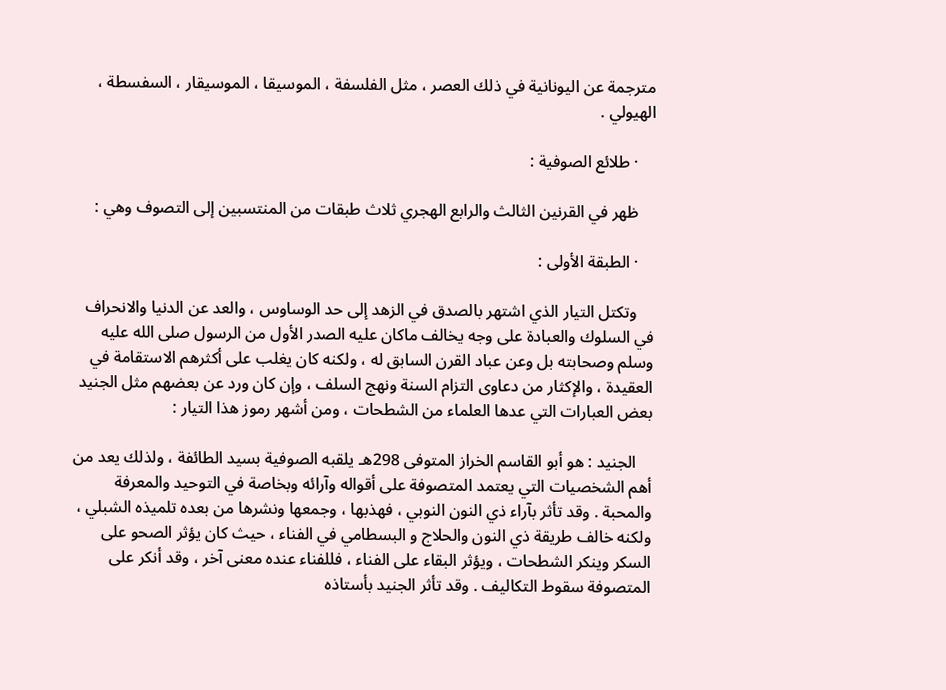مترجمة عن اليونانية في ذلك العصر ، مثل الفلسفة ، الموسيقا ، الموسيقار ، السفسطة ، الهيولي .

    · طلائع الصوفية :

    ظهر في القرنين الثالث والرابع الهجري ثلاث طبقات من المنتسبين إلى التصوف وهي :

    · الطبقة الأولى :

    وتكتل التيار الذي اشتهر بالصدق في الزهد إلى حد الوساوس ، والعد عن الدنيا والانحراف في السلوك والعبادة على وجه يخالف ماكان عليه الصدر الأول من الرسول صلى الله عليه وسلم وصحابته بل وعن عباد القرن السابق له ، ولكنه كان يغلب على أكثرهم الاستقامة في العقيدة ، والإكثار من دعاوى التزام السنة ونهج السلف ، وإن كان ورد عن بعضهم مثل الجنيد بعض العبارات التي عدها العلماء من الشطحات ، ومن أشهر رموز هذا التيار :

    الجنيد : هو أبو القاسم الخراز المتوفى 298هـ يلقبه الصوفية بسيد الطائفة ، ولذلك يعد من أهم الشخصيات التي يعتمد المتصوفة على أقواله وآرائه وبخاصة في التوحيد والمعرفة والمحبة . وقد تأثر بآراء ذي النون النوبي ، فهذبها ، وجمعها ونشرها من بعده تلميذه الشبلي ، ولكنه خالف طريقة ذي النون والحلاج و البسطامي في الفناء ، حيث كان يؤثر الصحو على السكر وينكر الشطحات ، ويؤثر البقاء على الفناء ، فللفناء عنده معنى آخر ، وقد أنكر على المتصوفة سقوط التكاليف . وقد تأثر الجنيد بأستاذه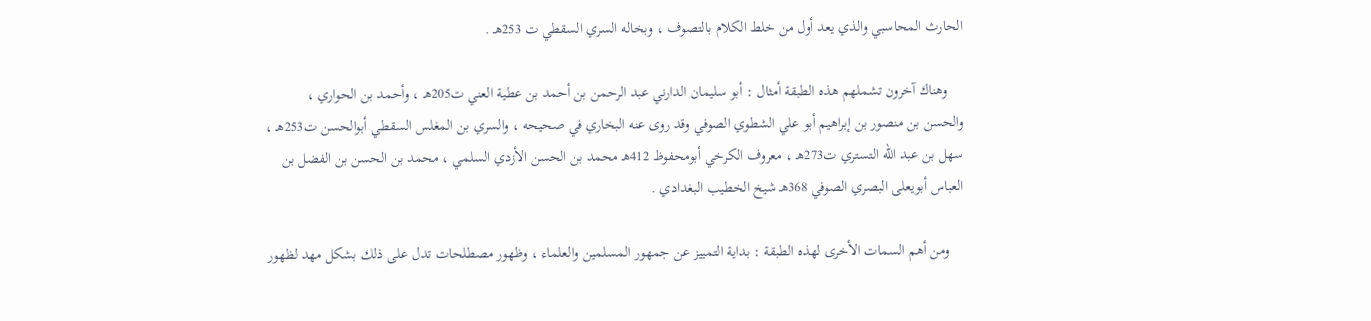الحارث المحاسبي والذي يعد أول من خلط الكلام بالتصوف ، وبخاله السري السقطي ت 253هـ .

    وهناك آخرون تشملهم هذه الطبقة أمثال : أبو سليمان الدارني عبد الرحمن بن أحمد بن عطية العني ت205هـ ، وأحمد بن الحواري ، والحسن بن منصور بن إبراهيم أبو علي الشطوي الصوفي وقد روى عنه البخاري في صحيحه ، والسري بن المغلس السقطي أبوالحسن ت253هـ ، سهل بن عبد الله التستري ت273هـ ، معروف الكرخي أبومحفوظ 412هـ محمد بن الحسن الأزدي السلمي ، محمد بن الحسن بن الفضل بن العباس أبويعلى البصري الصوفي 368هـ شيخ الخطيب البغدادي .

    ومن أهم السمات الأخرى لهذه الطبقة : بداية التمييز عن جمهور المسلمين والعلماء ، وظهور مصطلحات تدل على ذلك بشكل مهد لظهور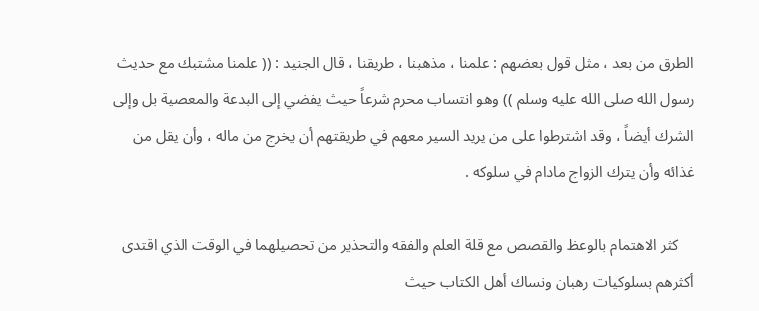الطرق من بعد ، مثل قول بعضهم : علمنا ، مذهبنا ، طريقنا ، قال الجنيد : (( علمنا مشتبك مع حديث رسول الله صلى الله عليه وسلم )) وهو انتساب محرم شرعاً حيث يفضي إلى البدعة والمعصية بل وإلى الشرك أيضاً ، وقد اشترطوا على من يريد السير معهم في طريقتهم أن يخرج من ماله ، وأن يقل من غذائه وأن يترك الزواج مادام في سلوكه .

    كثر الاهتمام بالوعظ والقصص مع قلة العلم والفقه والتحذير من تحصيلهما في الوقت الذي اقتدى أكثرهم بسلوكيات رهبان ونساك أهل الكتاب حيث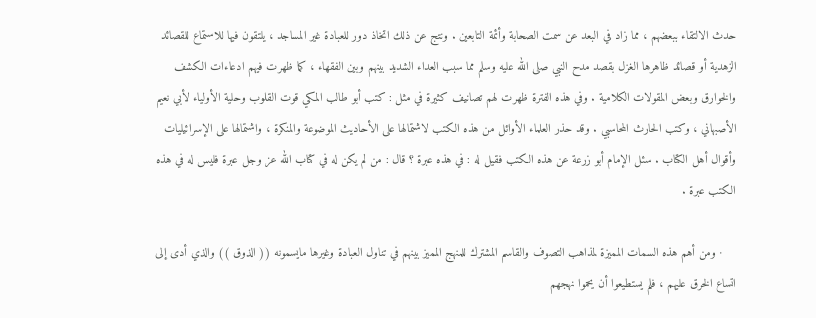حدث الالتقاء ببعضهم ، مما زاد في البعد عن سمت الصحابة وأئمة التابعين . ونتج عن ذلك اتخاذ دور للعبادة غير المساجد ، يلتقون فيها للاستماع للقصائد الزهدية أو قصائد ظاهرها الغزل بقصد مدح النبي صلى الله عليه وسلم مما سبب العداء الشديد بينهم وبين الفقهاء ، كما ظهرت فيهم ادعاءات الكشف والخوارق وبعض المقولات الكلامية . وفي هذه الفترة ظهرت لهم تصانيف كثيرة في مثل : كتب أبو طالب المكي قوت القلوب وحلية الأولياء لأبي نعيم الأصبهاني ، وكتب الحارث المحاسبي . وقد حذر العلماء الأوائل من هذه الكتب لاشتمالها على الأحاديث الموضوعة والمنكرة ، واشتمالها على الإسرائيليات وأقوال أهل الكتاب . سئل الإمام أبو زرعة عن هذه الكتب فقيل له : في هذه عبرة ؟ قال : من لم يكن له في كتاب الله عز وجل عبرة فليس له في هذه الكتب عبرة .

    · ومن أهم هذه السمات المميزة لمذاهب التصوف والقاسم المشترك للمنهج المميز بينهم في تناول العبادة وغيرها مايسمونه (( الذوق )) والذي أدى إلى اتساع الخرق عليهم ، فلم يستطيعوا أن يحموا نهجهم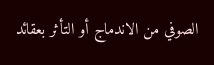الصوفي من الاندماج أو التأثر بعقائد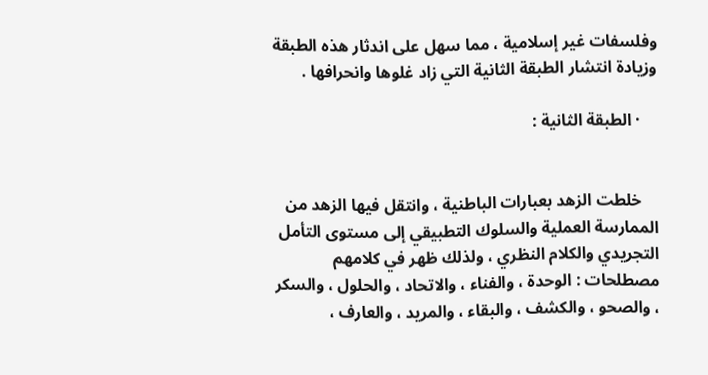وفلسفات غير إسلامية ، مما سهل على اندثار هذه الطبقة وزيادة انتشار الطبقة الثانية التي زاد غلوها وانحرافها .

    · الطبقة الثانية :


    خلطت الزهد بعبارات الباطنية ، وانتقل فيها الزهد من الممارسة العملية والسلوك التطبيقي إلى مستوى التأمل التجريدي والكلام النظري ، ولذلك ظهر في كلامهم مصطلحات : الوحدة ، والفناء ، والاتحاد ، والحلول ، والسكر ، والصحو ، والكشف ، والبقاء ، والمريد ، والعارف ،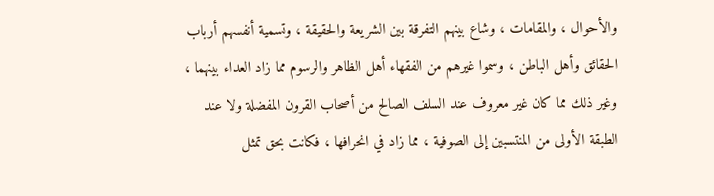والأحوال ، والمقامات ، وشاع بينهم التفرقة بين الشريعة والحقيقة ، وتسمية أنفسهم أرباب الحقائق وأهل الباطن ، وسموا غيرهم من الفقهاء أهل الظاهر والرسوم مما زاد العداء بينهما ، وغير ذلك مما كان غير معروف عند السلف الصالح من أصحاب القرون المفضلة ولا عند الطبقة الأولى من المنتسبين إلى الصوفية ، مما زاد في انحرافها ، فكانت بحق تمثل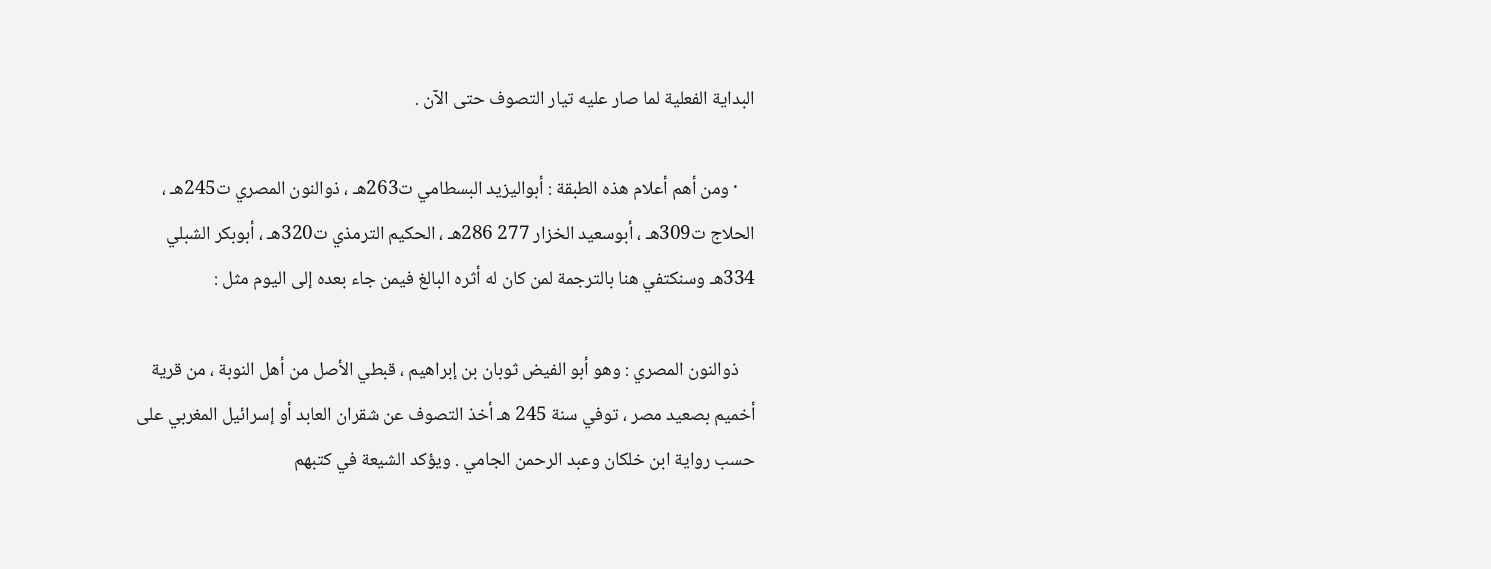البداية الفعلية لما صار عليه تيار التصوف حتى الآن .

    · ومن أهم أعلام هذه الطبقة : أبواليزيد البسطامي ت263هـ ، ذوالنون المصري ت245هـ ، الحلاج ت309هـ ، أبوسعيد الخزار 277 286هـ ، الحكيم الترمذي ت320هـ ، أبوبكر الشبلي 334هـ وسنكتفي هنا بالترجمة لمن كان له أثره البالغ فيمن جاء بعده إلى اليوم مثل :

    ذوالنون المصري : وهو أبو الفيض ثوبان بن إبراهيم ، قبطي الأصل من أهل النوبة ، من قرية أخميم بصعيد مصر ، توفي سنة 245 هـ أخذ التصوف عن شقران العابد أو إسرائيل المغربي على حسب رواية ابن خلكان وعبد الرحمن الجامي . ويؤكد الشيعة في كتبهم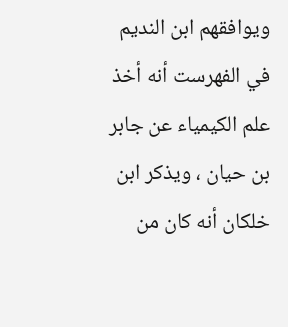ويوافقهم ابن النديم في الفهرست أنه أخذ علم الكيمياء عن جابر بن حيان ، ويذكر ابن خلكان أنه كان من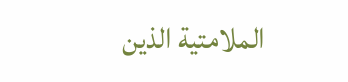الملامتية الذين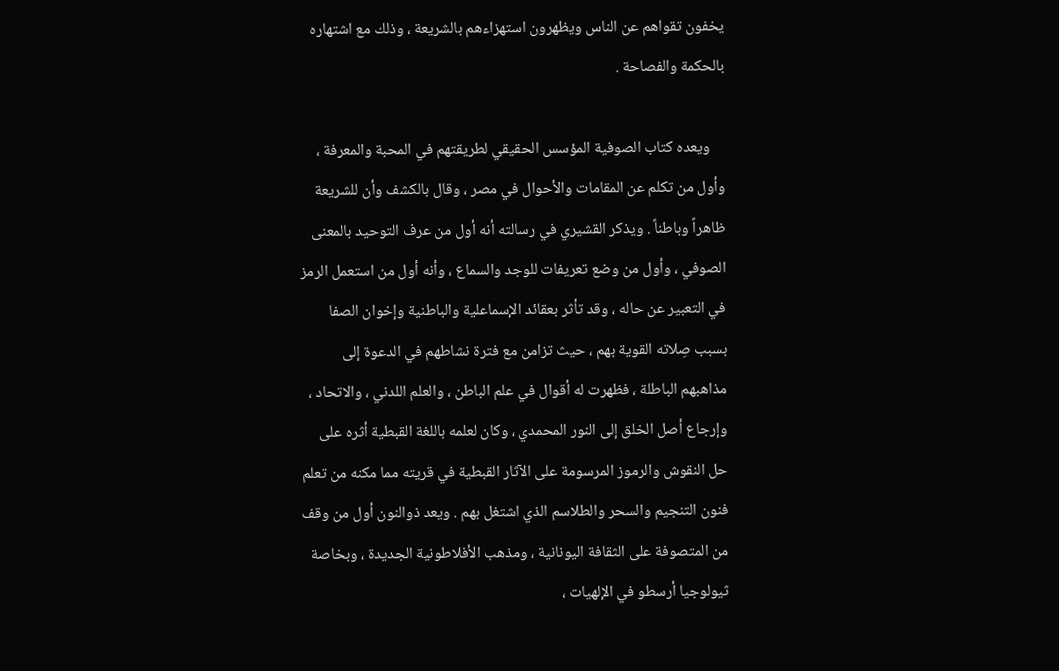يخفون تقواهم عن الناس ويظهرون استهزاءهم بالشريعة ، وذلك مع اشتهاره بالحكمة والفصاحة .

    ويعده كتاب الصوفية المؤسس الحقيقي لطريقتهم في المحبة والمعرفة ، وأول من تكلم عن المقامات والأحوال في مصر ، وقال بالكشف وأن للشريعة ظاهراً وباطناً . ويذكر القشيري في رسالته أنه أول من عرف التوحيد بالمعنى الصوفي ، وأول من وضع تعريفات للوجد والسماع ، وأنه أول من استعمل الرمز في التعبير عن حاله ، وقد تأثر بعقائد الإسماعلية والباطنية وإخوان الصفا بسبب صِلاته القوية بهم ، حيث تزامن مع فترة نشاطهم في الدعوة إلى مذاهبهم الباطلة ، فظهرت له أقوال في علم الباطن ، والعلم اللدني ، والاتحاد ، وإرجاع أصل الخلق إلى النور المحمدي ، وكان لعلمه باللغة القبطية أثره على حل النقوش والرموز المرسومة على الآثار القبطية في قريته مما مكنه من تعلم فنون التنجيم والسحر والطلاسم الذي اشتغل بهم . ويعد ذوالنون أول من وقف من المتصوفة على الثقافة اليونانية ، ومذهب الأفلاطونية الجديدة ، وبخاصة ثيولوجيا أرسطو في الإلهيات ،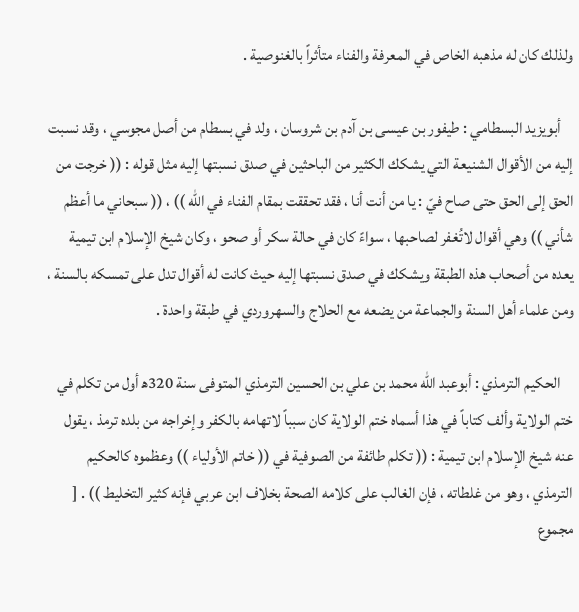ولذلك كان له مذهبه الخاص في المعرفة والفناء متأثراً بالغنوصية .

    أبويزيد البسطامي : طيفور بن عيسى بن آدم بن شروسان ، ولد في بسطام من أصل مجوسي ، وقد نسبت إليه من الأقوال الشنيعة التي يشكك الكثير من الباحثين في صدق نسبتها إليه مثل قوله : (( خرجت من الحق إلى الحق حتى صاح فيّ : يا من أنت أنا ، فقد تحققت بمقام الفناء في الله )) ، (( سبحاني ما أعظم شأني )) وهي أقوال لاتُغفر لصاحبها ، سواءً كان في حالة سكر أو صحو ، وكان شيخ الإسلام ابن تيمية يعده من أصحاب هذه الطبقة ويشكك في صدق نسبتها إليه حيث كانت له أقوال تدل على تمسكه بالسنة ، ومن علماء أهل السنة والجماعة من يضعه مع الحلاج والسهروردي في طبقة واحدة .

    الحكيم الترمذي : أبوعبد الله محمد بن علي بن الحسين الترمذي المتوفى سنة 320ه‍ أول من تكلم في ختم الولاية وألف كتاباً في هذا أسماه ختم الولاية كان سبباً لاتهامه بالكفر وإخراجه من بلده ترمذ ، يقول عنه شيخ الإسلام ابن تيمية : (( تكلم طائفة من الصوفية في (( خاتم الأولياء )) وعظموه كالحكيم الترمذي ، وهو من غلطاته ، فإن الغالب على كلامه الصحة بخلاف ابن عربي فإنه كثير التخليط )) . [ مجموع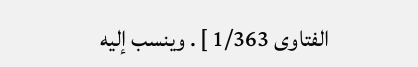الفتاوى 1/363 ] . وينسب إليه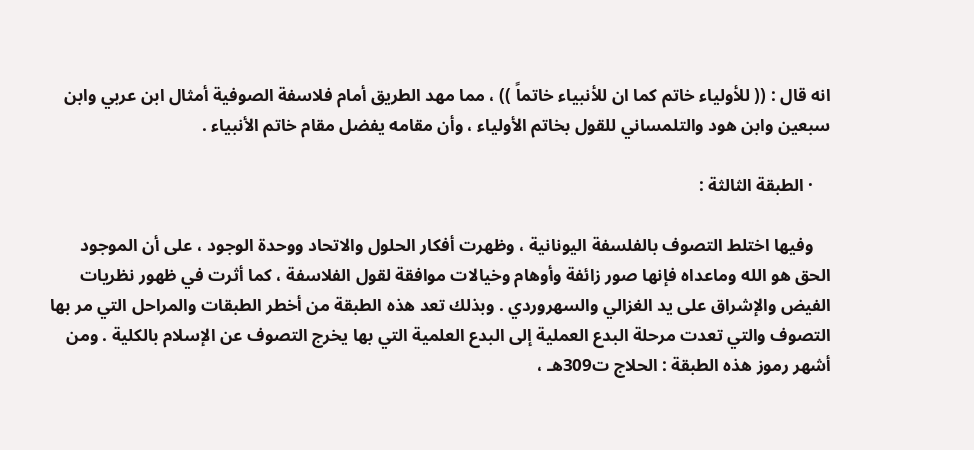انه قال : (( للأولياء خاتم كما ان للأنبياء خاتماً )) ، مما مهد الطريق أمام فلاسفة الصوفية أمثال ابن عربي وابن سبعين وابن هود والتلمساني للقول بخاتم الأولياء ، وأن مقامه يفضل مقام خاتم الأنبياء .

    · الطبقة الثالثة :

    وفيها اختلط التصوف بالفلسفة اليونانية ، وظهرت أفكار الحلول والاتحاد ووحدة الوجود ، على أن الموجود الحق هو الله وماعداه فإنها صور زائفة وأوهام وخيالات موافقة لقول الفلاسفة ، كما أثرت في ظهور نظريات الفيض والإشراق على يد الغزالي والسهروردي . وبذلك تعد هذه الطبقة من أخطر الطبقات والمراحل التي مر بها التصوف والتي تعدت مرحلة البدع العملية إلى البدع العلمية التي بها يخرج التصوف عن الإسلام بالكلية . ومن أشهر رموز هذه الطبقة : الحلاج ت309هـ ،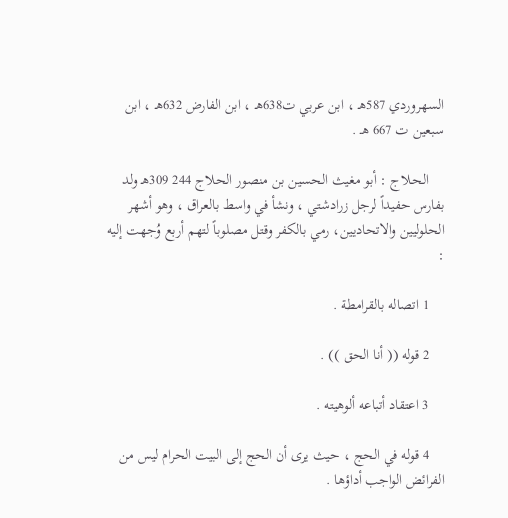السهروردي 587هـ ، ابن عربي ت638هـ ، ابن الفارض 632هـ ، ابن سبعين ت 667 هـ .

    الحـلاج : أبو مغيث الحسين بن منصور الحلاج 244 309هـ ولد بفارس حفيداً لرجل زرادشتي ، ونشأ في واسط بالعراق ، وهو أشهر الحلوليين والاتحاديين، رمي بالكفر وقتل مصلوباً لتهم أربع وُجهت إليه :

    1 اتصاله بالقرامطة .

    2 قوله (( أنا الحق )) .

    3 اعتقاد أتباعه ألوهيته .

    4 قوله في الحج ، حيث يرى أن الحج إلى البيت الحرام ليس من الفرائض الواجب أداؤها .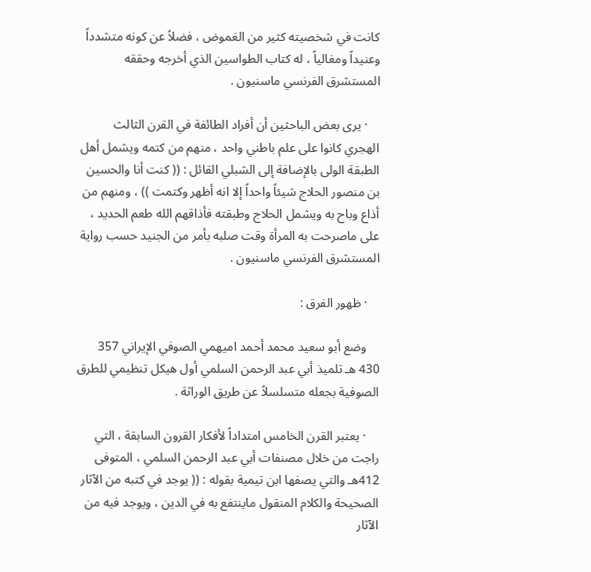كانت في شخصيته كثير من الغموض ، فضلاً عن كونه متشدداً وعنيداً ومغالياً ، له كتاب الطواسين الذي أخرجه وحققه المستشرق الفرنسي ماسنيون .

    · يرى بعض الباحثين أن أفراد الطائفة في القرن الثالث الهجري كانوا على علم باطني واحد ، منهم من كتمه ويشمل أهل الطبقة الولى بالإضافة إلى الشبلي القائل : (( كنت أنا والحسين بن منصور الحلاج شيئاً واحداً إلا انه أظهر وكتمت )) ، ومنهم من أذاع وباح به ويشمل الحلاج وطبقته فأذاقهم الله طعم الحديد ، على ماصرحت به المرأة وقت صلبه بأمر من الجنيد حسب رواية المستشرق الفرنسي ماسنيون .

    · ظهور الفرق :

    وضع أبو سعيد محمد أحمد اميهمي الصوفي الإيراني 357 430 هـ تلميذ أبي عبد الرحمن السلمي أول هيكل تنظيمي للطرق الصوفية بجعله متسلسلاً عن طريق الوراثة .

    · يعتبر القرن الخامس امتداداً لأفكار القرون السابقة ، التي راجت من خلال مصنفات أبي عبد الرحمن السلمي ، المتوفى 412هـ والتي يصفها ابن تيمية بقوله : (( يوجد في كتبه من الآثار الصحيحة والكلام المنقول ماينتفع به في الدين ، ويوجد فيه من الآثار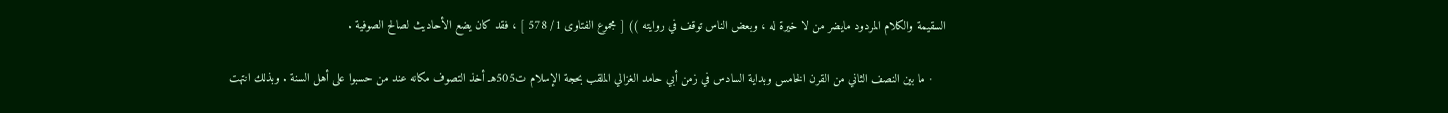السقيمة والكلام المردود مايضر من لا خيرة له ، وبعض الناس توقف في روايته )) [ مجموع الفتاوى 1/ 578 ] ، فقد كان يضع الأحاديث لصالح الصوفية .

    · ما بين النصف الثاني من القرن الخامس وبداية السادس في زمن أبي حامد الغزالي الملقب بحجة الإسلام ت505هـ أخذ التصوف مكانه عند من حسبوا على أهل السنة . وبذلك انتهت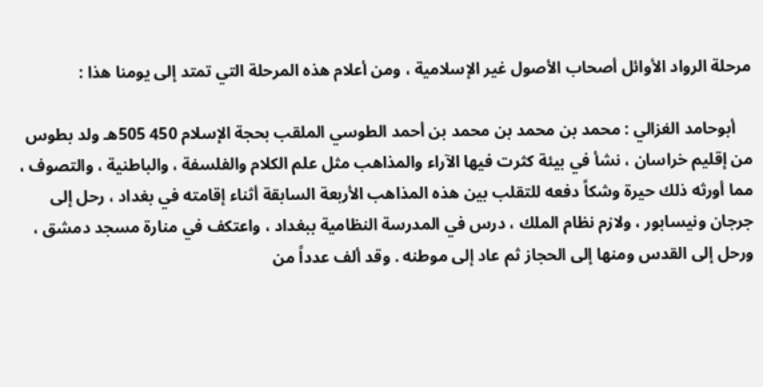مرحلة الرواد الأوائل أصحاب الأصول غير الإسلامية ، ومن أعلام هذه المرحلة التي تمتد إلى يومنا هذا :

    أبوحامد الغزالي : محمد بن محمد بن محمد بن أحمد الطوسي الملقب بحجة الإسلام 450 505هـ ولد بطوس من إقليم خراسان ، نشأ في بيئة كثرت فيها الآراء والمذاهب مثل علم الكلام والفلسفة ، والباطنية ، والتصوف ، مما أورثه ذلك حيرة وشكاً دفعه للتقلب بين هذه المذاهب الأربعة السابقة أثناء إقامته في بغداد ، رحل إلى جرجان ونيسابور ، ولازم نظام الملك ، درس في المدرسة النظامية ببغداد ، واعتكف في منارة مسجد دمشق ، ورحل إلى القدس ومنها إلى الحجاز ثم عاد إلى موطنه . وقد ألف عدداً من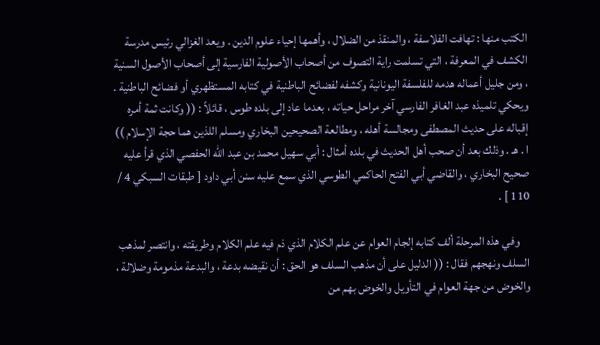الكتب منها : تهافت الفلاسفة ، والمنقذ من الضلال ، وأهمها إحياء علوم الدين . ويعد الغزالي رئيس مدرسة الكشف في المعرفة ، التي تسلمت راية التصوف من أصحاب الأصولية الفارسية إلى أصحاب الأصول السنية ، ومن جليل أعماله هدمه للفلسفة اليونانية وكشفه لفضائح الباطنية في كتابه المستظهري أو فضائح الباطنية . ويحكي تلميذه عبد الغافر الفارسي آخر مراحل حياته ، بعدما عاد إلى بلده طوس ، قائلاً : (( وكانت ثمة أمره إقباله على حديث المصطفى ومجالسة أهله ، ومطالعة الصحيحين البخاري ومسلم اللذين هما حجة الإسلام )) ا . هـ . وذلك بعد أن صحب أهل الحديث في بلده أمثال : أبي سهيل محمد بن عبد الله الحفصي الذي قرأ عليه صحيح البخاري ، والقاضي أبي الفتح الحاكمي الطوسي الذي سمع عليه سنن أبي داود [ طبقات السبكي 4 / 110 ] .

    وفي هذه المرحلة ألف كتابه إلجام العوام عن علم الكلام الذي ذم فيه علم الكلام وطريقته ، وانتصر لمذهب السلف ونهجهم فقال : (( الدليل على أن مذهب السلف هو الحق : أن نقيضه بدعة ، والبدعة مذمومة وضلالة ، والخوض من جهة العوام في التأويل والخوض بهم من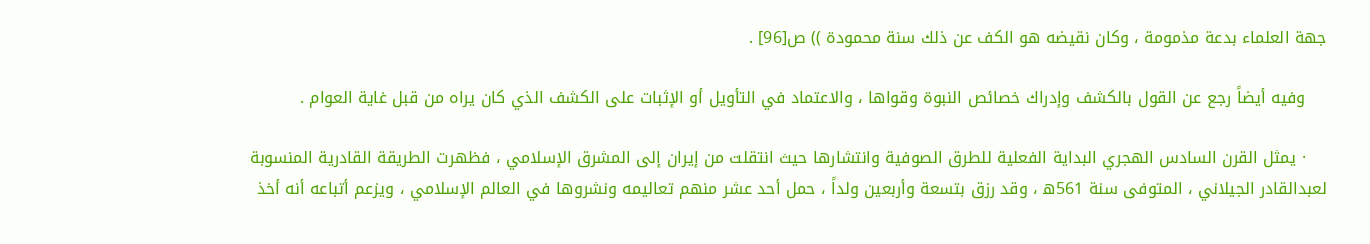جهة العلماء بدعة مذمومة ، وكان نقيضه هو الكف عن ذلك سنة محمودة )) ص[96] .

    وفيه أيضاً رجع عن القول بالكشف وإدراك خصائص النبوة وقواها ، والاعتماد في التأويل أو الإثبات على الكشف الذي كان يراه من قبل غاية العوام .

    · يمثل القرن السادس الهجري البداية الفعلية للطرق الصوفية وانتشارها حيث انتقلت من إيران إلى المشرق الإسلامي ، فظهرت الطريقة القادرية المنسوبة لعبدالقادر الجيلاني ، المتوفى سنة 561ه‍ ، وقد رزق بتسعة وأربعين ولداً ، حمل أحد عشر منهم تعاليمه ونشروها في العالم الإسلامي ، ويزعم أتباعه أنه أخذ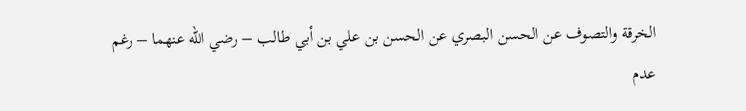الخرقة والتصوف عن الحسن البصري عن الحسن بن علي بن أبي طالب – رضي الله عنهما – رغم عدم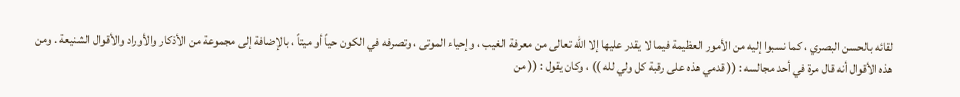لقائه بالحسن البصري ، كما نسبوا إليه من الأمور العظيمة فيما لا يقدر عليها إلا الله تعالى من معرفة الغيب ، وإحياء الموتى ، وتصرفه في الكون حياً أو ميتاً ، بالإضافة إلى مجموعة من الأذكار والأوراد والأقوال الشنيعة . ومن هذه الأقوال أنه قال مرة في أحد مجالسه : (( قدمي هذه على رقبة كل ولي لله )) ، وكان يقول : (( من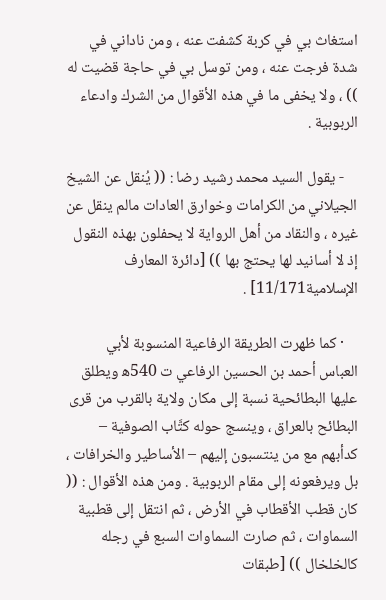استغاث بي في كربة كشفت عنه ، ومن ناداني في شدة فرجت عنه ، ومن توسل بي في حاجة قضيت له )) ، ولا يخفى ما في هذه الأقوال من الشرك وادعاء الربوبية .

    - يقول السيد محمد رشيد رضا : (( يُنقل عن الشيخ الجيلاني من الكرامات وخوارق العادات مالم ينقل عن غيره ، والنقاد من أهل الرواية لا يحفلون بهذه النقول إذ لا أسانيد لها يحتج بها )) [دائرة المعارف الإسلامية11/171] .

    · كما ظهرت الطريقة الرفاعية المنسوبة لأبي العباس أحمد بن الحسين الرفاعي ت 540ه‍ ويطلق عليها البطائحية نسبة إلى مكان ولاية بالقرب من قرى البطائح بالعراق ، وينسج حوله كتَّاب الصوفية – كدأبهم مع من ينتسبون إليهم – الأساطير والخرافات ، بل ويرفعونه إلى مقام الربوبية . ومن هذه الأقوال : (( كان قطب الأقطاب في الأرض ، ثم انتقل إلى قطبية السماوات ، ثم صارت السماوات السبع في رجله كالخلخال )) [طبقات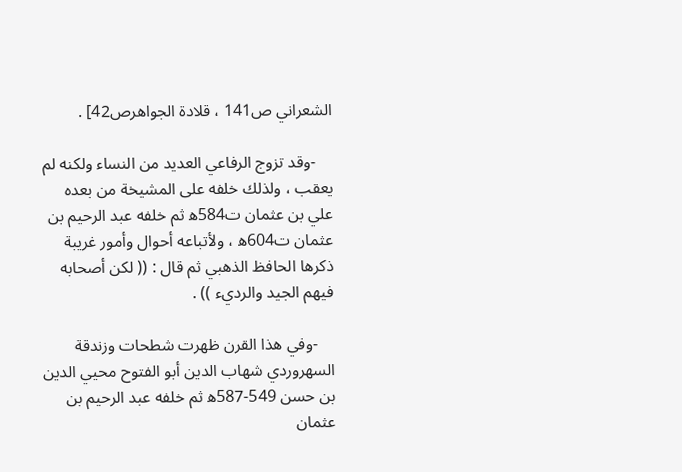الشعراني ص141 ، قلادة الجواهرص42] .

    -وقد تزوج الرفاعي العديد من النساء ولكنه لم يعقب ، ولذلك خلفه على المشيخة من بعده علي بن عثمان ت584ه‍ ثم خلفه عبد الرحيم بن عثمان ت604ه‍ ، ولأتباعه أحوال وأمور غريبة ذكرها الحافظ الذهبي ثم قال : (( لكن أصحابه فيهم الجيد والرديء )) .

    -وفي هذا القرن ظهرت شطحات وزندقة السهروردي شهاب الدين أبو الفتوح محيي الدين بن حسن 549-587ه‍ ثم خلفه عبد الرحيم بن عثمان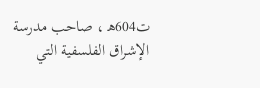ت604ه‍ ، صاحب مدرسة الإشراق الفلسفية التي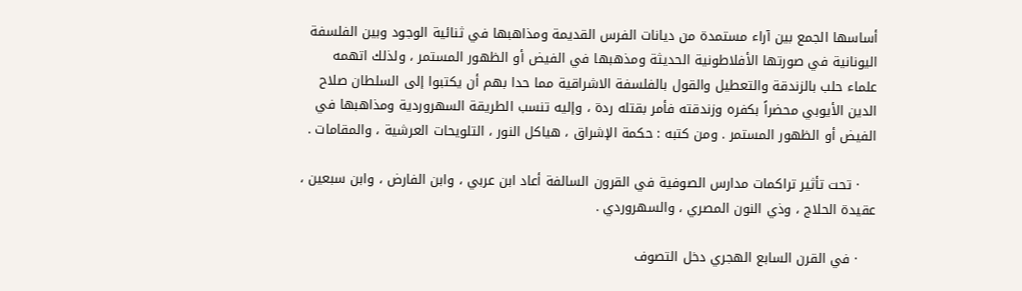أساسها الجمع بين آراء مستمدة من ديانات الفرس القديمة ومذاهبها في ثنائية الوجود وبين الفلسفة اليونانية في صورتها الأفلاطونية الحديثة ومذهبها في الفيض أو الظهور المستمر ، ولذلك اتهمه علماء حلب بالزندقة والتعطيل والقول بالفلسفة الاشراقية مما حدا بهم أن يكتبوا إلى السلطان صلاح الدين الأيوبي محضراً بكفره وزندقته فأمر بقتله ردة ، وإليه تنسب الطريقة السهروردية ومذاهبها في الفيض أو الظهور المستمر . ومن كتبه : حكمة الإشراق ، هياكل النور ، التلويحات العرشية ، والمقامات .

    · تحت تأثير تراكمات مدارس الصوفية في القرون السالفة أعاد ابن عربي ، وابن الفارض ، وابن سبعين ، عقيدة الحلاج ، وذي النون المصري ، والسهروردي .

    · في القرن السابع الهجري دخل التصوف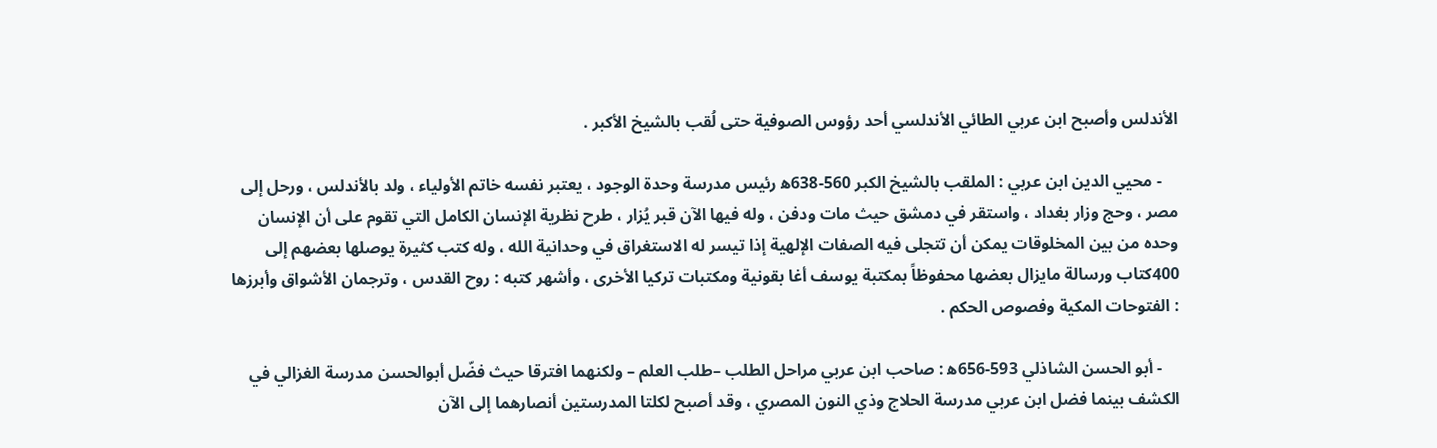الأندلس وأصبح ابن عربي الطائي الأندلسي أحد رؤوس الصوفية حتى لُقب بالشيخ الأكبر .

    - محيي الدين ابن عربي : الملقب بالشيخ الكبر 560-638ه‍ رئيس مدرسة وحدة الوجود ، يعتبر نفسه خاتم الأولياء ، ولد بالأندلس ، ورحل إلى مصر ، وحج وزار بغداد ، واستقر في دمشق حيث مات ودفن ، وله فيها الآن قبر يُزار ، طرح نظرية الإنسان الكامل التي تقوم على أن الإنسان وحده من بين المخلوقات يمكن أن تتجلى فيه الصفات الإلهية إذا تيسر له الاستغراق في وحدانية الله ، وله كتب كثيرة يوصلها بعضهم إلى 400كتاب ورسالة مايزال بعضها محفوظاً بمكتبة يوسف أغا بقونية ومكتبات تركيا الأخرى ، وأشهر كتبه : روح القدس ، وترجمان الأشواق وأبرزها : الفتوحات المكية وفصوص الحكم .

    - أبو الحسن الشاذلي 593-656ه‍ : صاحب ابن عربي مراحل الطلب –طلب العلم – ولكنهما افترقا حيث فضّل أبوالحسن مدرسة الغزالي في الكشف بينما فضل ابن عربي مدرسة الحلاج وذي النون المصري ، وقد أصبح لكلتا المدرستين أنصارهما إلى الآن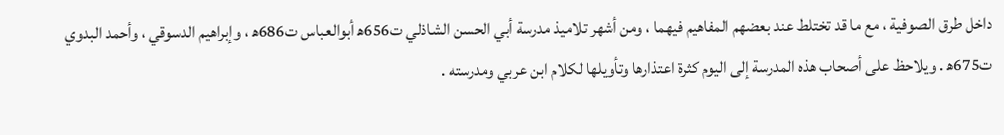داخل طرق الصوفية ، مع ما قد تختلط عند بعضهم المفاهيم فيهما ، ومن أشهر تلاميذ مدرسة أبي الحسن الشاذلي ت656ه‍ أبوالعباس ت686ه‍ ، وإبراهيم الدسوقي ، وأحمد البدوي ت675ه‍ . ويلاحظ على أصحاب هذه المدرسة إلى اليوم كثرة اعتذارها وتأويلها لكلام ابن عربي ومدرسته .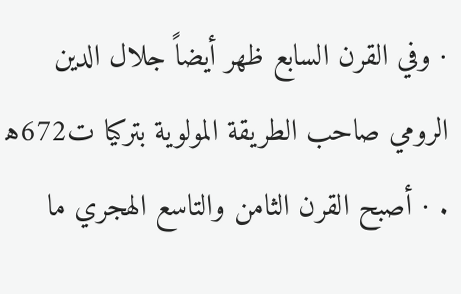· وفي القرن السابع ظهر أيضاً جلال الدين الرومي صاحب الطريقة المولوية بتركيا ت672ه‍ . · أصبح القرن الثامن والتاسع الهجري ما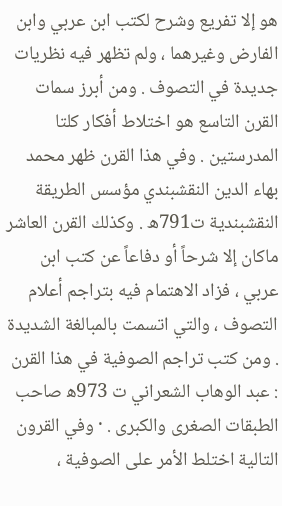هو إلا تفريع وشرح لكتب ابن عربي وابن الفارض وغيرهما ، ولم تظهر فيه نظريات جديدة في التصوف . ومن أبرز سمات القرن التاسع هو اختلاط أفكار كلتا المدرستين . وفي هذا القرن ظهر محمد بهاء الدين النقشبندي مؤسس الطريقة النقشبندية ت791ه . وكذلك القرن العاشر ماكان إلا شرحاً أو دفاعاً عن كتب ابن عربي ، فزاد الاهتمام فيه بتراجم أعلام التصوف ، والتي اتسمت بالمبالغة الشديدة . ومن كتب تراجم الصوفية في هذا القرن : عبد الوهاب الشعراني ت 973ه‍ صاحب الطبقات الصغرى والكبرى . · وفي القرون التالية اختلط الأمر على الصوفية ،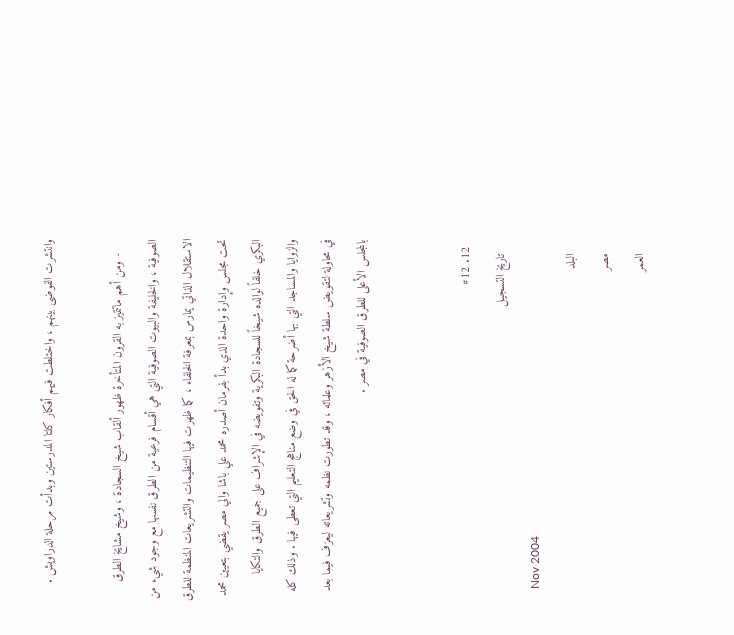وانتشرت الفوضى بينهم ، واختلطت فيهم أفكار كلتا المدرستين وبدأت مرحلة الدراويش .

    - ومن أهم ماتتميز‍ به القرون المتأخرة ظهور ألقاب شيخ السجادة ، وشيخ مشايخ الطرق الصوفية ، والخليفة والبيوت الصوفية التي هي أقسام فرعية من الطرق نفسها مع وجود شيء من الاستقلال الذاتي يمارس بمعرفة الخلفاء ، كما ظهرت فيها التنظيمات والتشريعات المنظمة للطرق تحت مجلس وإدارة واحدة الذي بدأ بفرمان أصدره محمد علي باشا والي مصر يقضي بتعيين محمد البكري خلفاً لوالده شيخاً للسجادة البكرية وتفويضه في الإشراف على جميع الطرق والتكايا والزوايا والمساجد التي بها أضرحة كما له الحق في وضع مناهج التعليم التي تعطى فيها . وذلك كله في محاولة لتقويض سلطة شيخ الأزهر وعلمائه ، وقد تطورت نظمه وتشريعاته ليعزف فيما بعد بالمجلس الأعلى للطرق الصوفية في مصر .


  12. #12
    تاريخ التسجيل
    Nov 2004
    البلد
    مصر
    العمر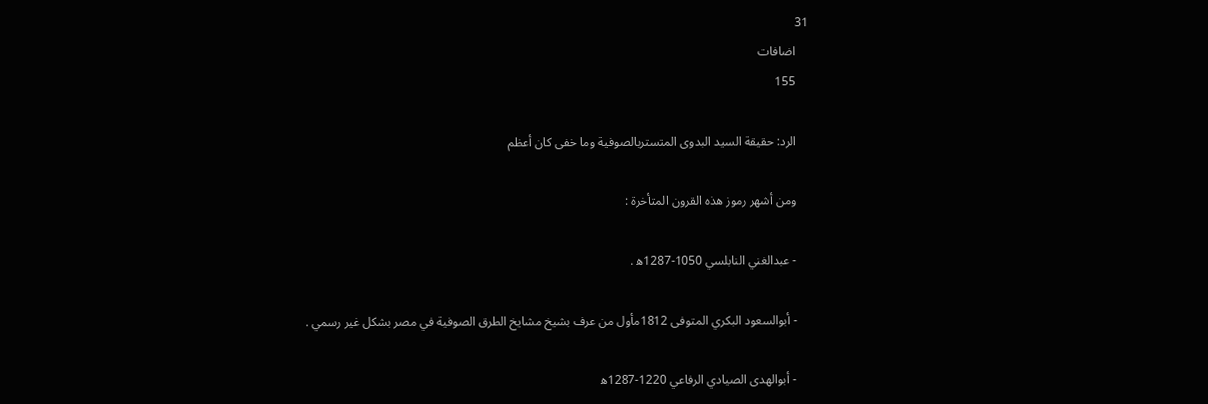31
    اضافات
    155

    الرد: حقيقة السيد البدوى المتستربالصوفية وما خفى كان أعظم

    ومن أشهر رموز هذه القرون المتأخرة :

    - عبدالغني النابلسي 1050-1287ه‍ .

    - أبوالسعود البكري المتوفى 1812مأول من عرف بشيخ مشايخ الطرق الصوفية في مصر بشكل غير رسمي .

    - أبوالهدى الصيادي الرفاعي 1220-1287ه‍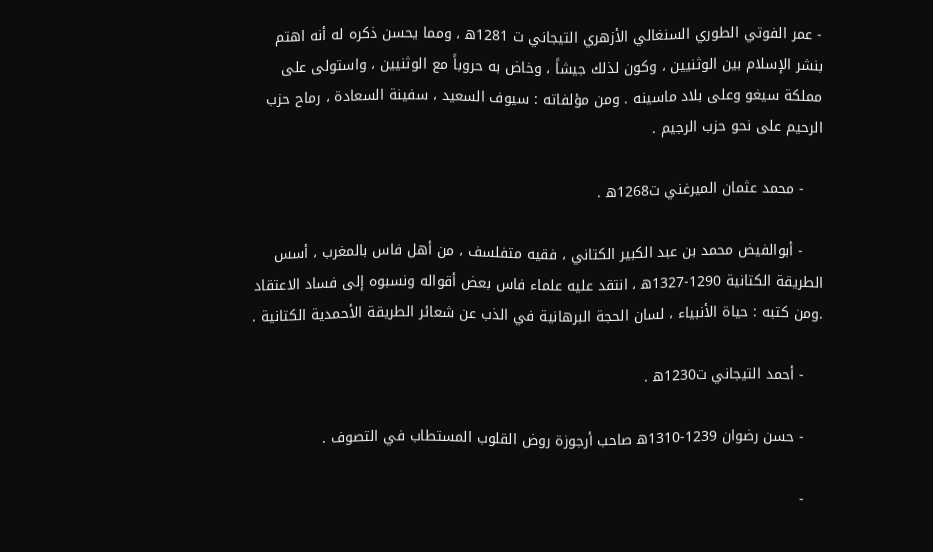- عمر الفوتي الطوري السنغالي الأزهري التيجاني ت 1281ه‍ ، ومما يحسن ذكره له أنه اهتم بنشر الإسلام بين الوثنيين ، وكون لذلك جيشاً ، وخاض به حروباً مع الوثنيين ، واستولى على مملكة سيغو وعلى بلاد ماسينه . ومن مؤلفاته : سيوف السعيد ، سفينة السعادة ، رماح حزب الرحيم على نحو حزب الرجيم .

    - محمد عثمان الميرغني ت1268ه‍ .

    - أبوالفيض محمد بن عبد الكبير الكتاني ، فقيه متفلسف ، من أهل فاس بالمغرب ، أسس الطريقة الكتانية 1290-1327ه‍ ، انتقد عليه علماء فاس بعض أقواله ونسبوه إلى فساد الاعتقاد .ومن كتبه : حياة الأنبياء ، لسان الحجة البرهانية في الذب عن شعائر الطريقة الأحمدية الكتانية .

    - أحمد التيجاني ت1230ه‍ .

    - حسن رضوان 1239-1310ه‍ صاحب أرجوزة روض القلوب المستطاب في التصوف .

    -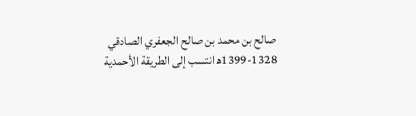صالح بن محمد بن صالح الجعفري الصادقي 1328-1399ه‍ انتسب إلى الطريقة الأحمدية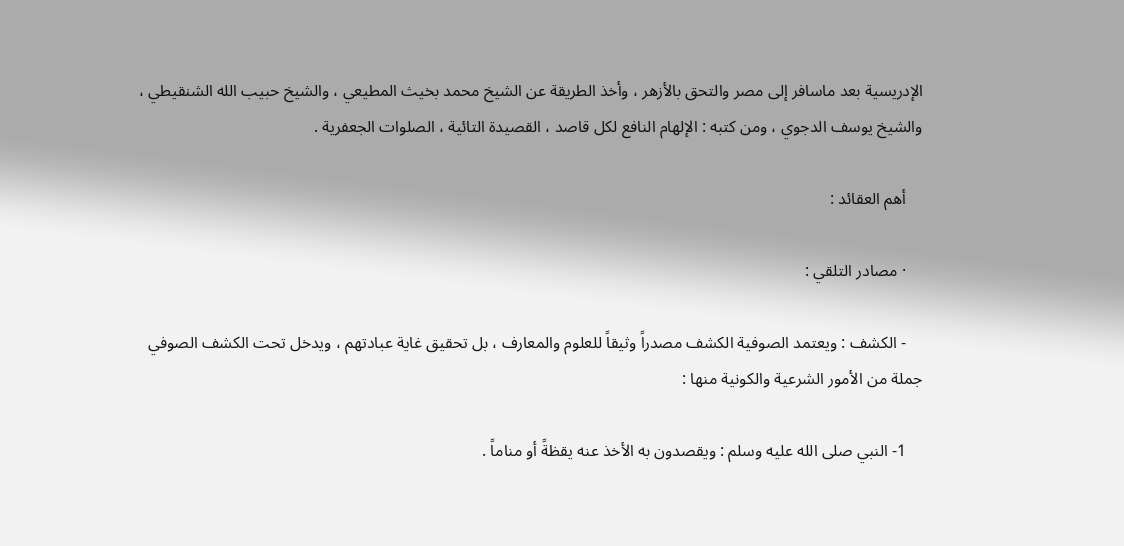الإدريسية بعد ماسافر إلى مصر والتحق بالأزهر ، وأخذ الطريقة عن الشيخ محمد بخيث المطيعي ، والشيخ حبيب الله الشنقيطي ، والشيخ يوسف الدجوي ، ومن كتبه : الإلهام النافع لكل قاصد ، القصيدة التائية ، الصلوات الجعفرية .

    أهم العقائد :

    · مصادر التلقي :

    - الكشف : ويعتمد الصوفية الكشف مصدراً وثيقاً للعلوم والمعارف ، بل تحقيق غاية عبادتهم ، ويدخل تحت الكشف الصوفي جملة من الأمور الشرعية والكونية منها :

    1- النبي صلى الله عليه وسلم : ويقصدون به الأخذ عنه يقظةً أو مناماً .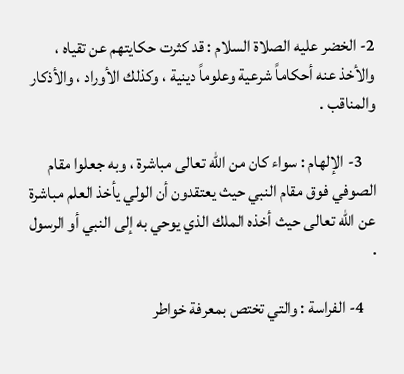2- الخضر عليه الصلاة السلام : قد كثرت حكايتهم عن تقياه ، والأخذ عنه أحكاماً شرعية وعلوماً دينية ، وكذلك الأوراد ، والأذكار والمناقب .

    3- الإلهام : سواء كان من الله تعالى مباشرة ، وبه جعلوا مقام الصوفي فوق مقام النبي حيث يعتقدون أن الولي يأخذ العلم مباشرة عن الله تعالى حيث أخذه الملك الذي يوحي به إلى النبي أو الرسول .

    4- الفراسة : والتي تختص بمعرفة خواطر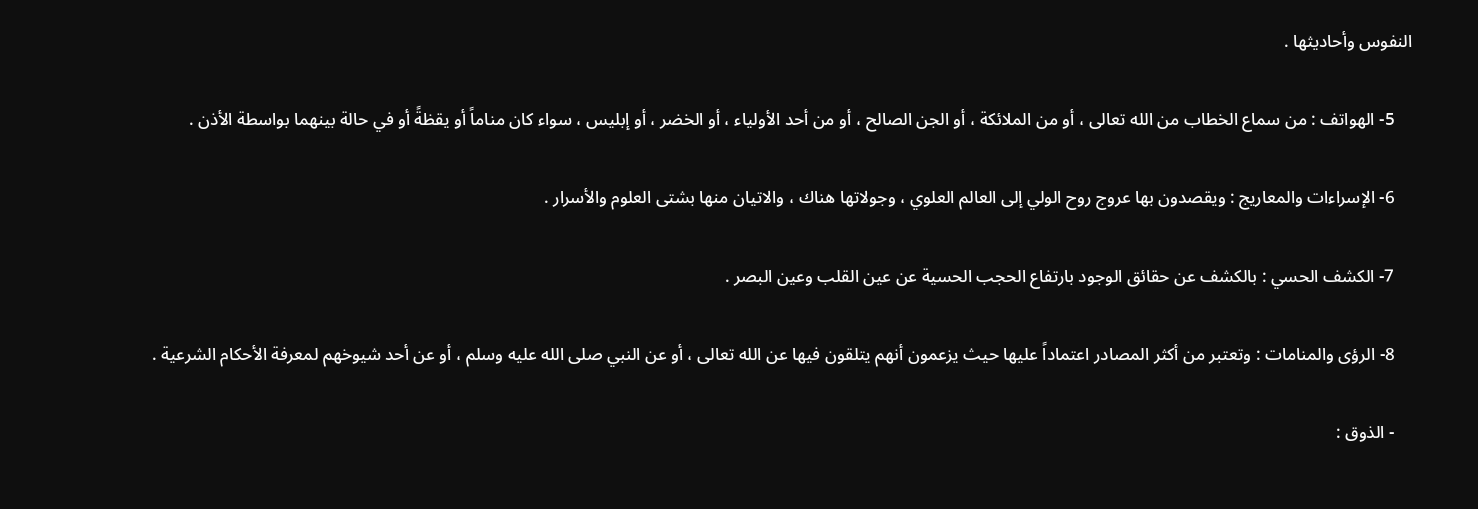النفوس وأحاديثها .

    5- الهواتف : من سماع الخطاب من الله تعالى ، أو من الملائكة ، أو الجن الصالح ، أو من أحد الأولياء ، أو الخضر ، أو إبليس ، سواء كان مناماً أو يقظةً أو في حالة بينهما بواسطة الأذن .

    6- الإسراءات والمعاريج : ويقصدون بها عروج روح الولي إلى العالم العلوي ، وجولاتها هناك ، والاتيان منها بشتى العلوم والأسرار .

    7- الكشف الحسي : بالكشف عن حقائق الوجود بارتفاع الحجب الحسية عن عين القلب وعين البصر .

    8- الرؤى والمنامات : وتعتبر من أكثر المصادر اعتماداً عليها حيث يزعمون أنهم يتلقون فيها عن الله تعالى ، أو عن النبي صلى الله عليه وسلم ، أو عن أحد شيوخهم لمعرفة الأحكام الشرعية .

    - الذوق :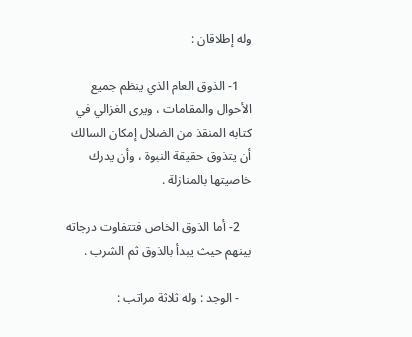وله إطلاقان :

    1- الذوق العام الذي ينظم جميع الأحوال والمقامات ، ويرى الغزالي في كتابه المنقذ من الضلال إمكان السالك أن يتذوق حقيقة النبوة ، وأن يدرك خاصيتها بالمنازلة .

    2- أما الذوق الخاص فتتفاوت درجاته بينهم حيث يبدأ بالذوق ثم الشرب .

    - الوجد : وله ثلاثة مراتب :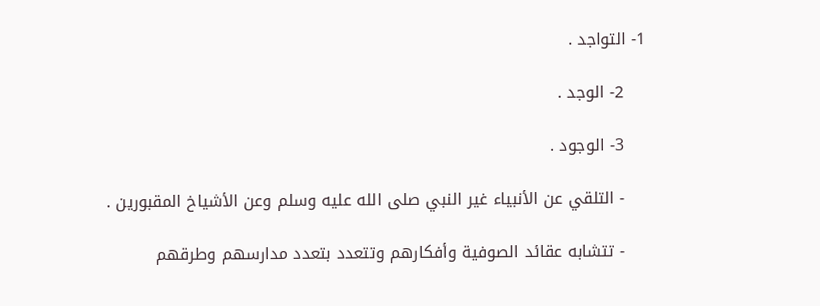1- التواجد .

    2- الوجد .

    3- الوجود .

    - التلقي عن الأنبياء غير النبي صلى الله عليه وسلم وعن الأشياخ المقبورين .

    - تتشابه عقائد الصوفية وأفكارهم وتتعدد بتعدد مدارسهم وطرقهم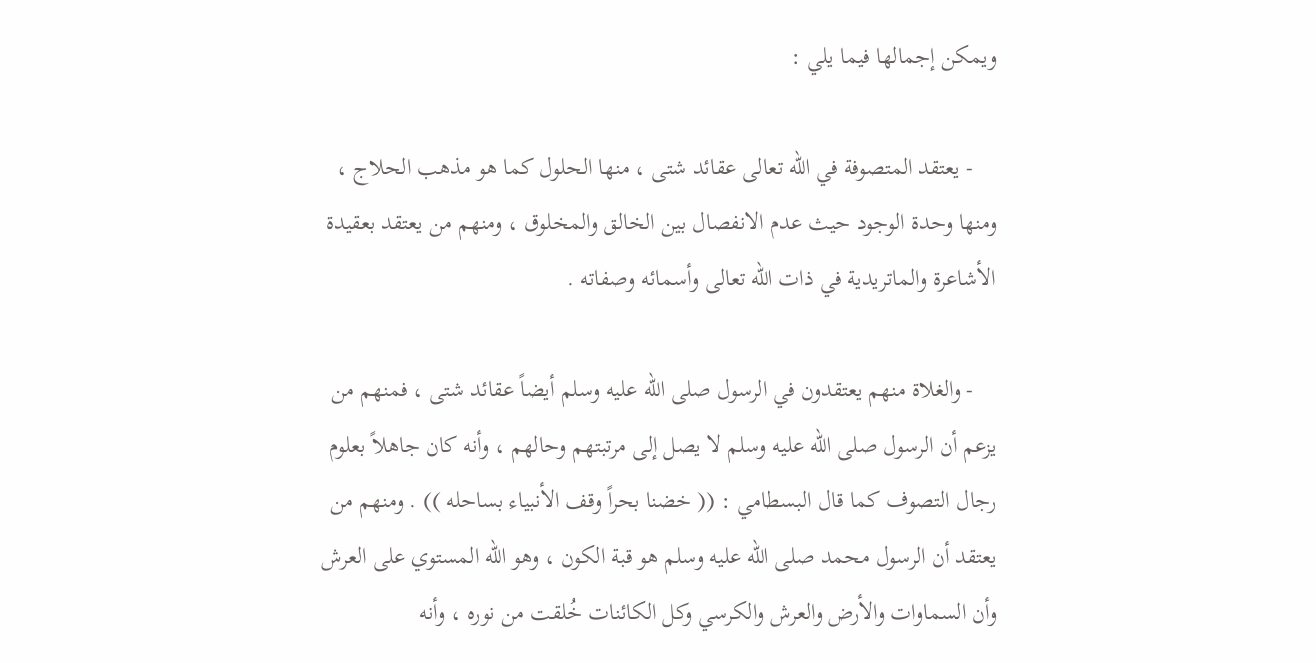ويمكن إجمالها فيما يلي :

    - يعتقد المتصوفة في الله تعالى عقائد شتى ، منها الحلول كما هو مذهب الحلاج ، ومنها وحدة الوجود حيث عدم الانفصال بين الخالق والمخلوق ، ومنهم من يعتقد بعقيدة الأشاعرة والماتريدية في ذات الله تعالى وأسمائه وصفاته .

    - والغلاة منهم يعتقدون في الرسول صلى الله عليه وسلم أيضاً عقائد شتى ، فمنهم من يزعم أن الرسول صلى الله عليه وسلم لا يصل إلى مرتبتهم وحالهم ، وأنه كان جاهلاً بعلوم رجال التصوف كما قال البسطامي : (( خضنا بحراً وقف الأنبياء بساحله )) . ومنهم من يعتقد أن الرسول محمد صلى الله عليه وسلم هو قبة الكون ، وهو الله المستوي على العرش وأن السماوات والأرض والعرش والكرسي وكل الكائنات خُلقت من نوره ، وأنه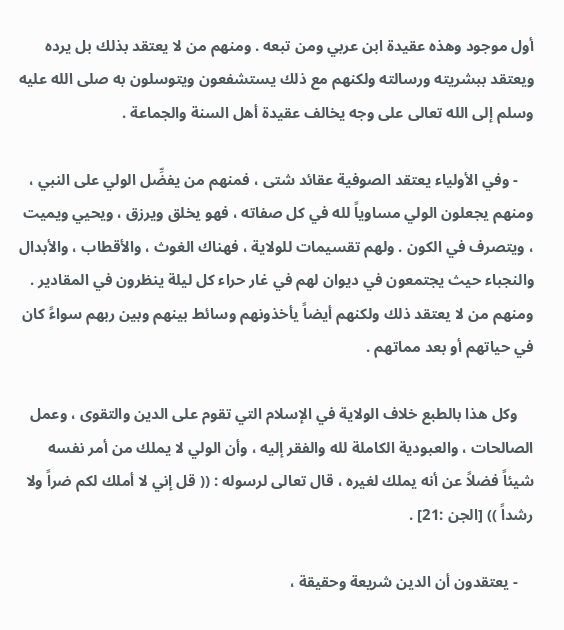أول موجود وهذه عقيدة ابن عربي ومن تبعه . ومنهم من لا يعتقد بذلك بل يرده ويعتقد ببشريته ورسالته ولكنهم مع ذلك يستشفعون ويتوسلون به صلى الله عليه وسلم إلى الله تعالى على وجه يخالف عقيدة أهل السنة والجماعة .

    - وفي الأولياء يعتقد الصوفية عقائد شتى ، فمنهم من يفضِّل الولي على النبي ، ومنهم يجعلون الولي مساوياً لله في كل صفاته ، فهو يخلق ويرزق ، ويحيي ويميت ، ويتصرف في الكون . ولهم تقسيمات للولاية ، فهناك الغوث ، والأقطاب ، والأبدال والنجباء حيث يجتمعون في ديوان لهم في غار حراء كل ليلة ينظرون في المقادير . ومنهم من لا يعتقد ذلك ولكنهم أيضاً يأخذونهم وسائط بينهم وبين ربهم سواءً كان في حياتهم أو بعد مماتهم .

    وكل هذا بالطبع خلاف الولاية في الإسلام التي تقوم على الدين والتقوى ، وعمل الصالحات ، والعبودية الكاملة لله والفقر إليه ، وأن الولي لا يملك من أمر نفسه شيئاً فضلاً عن أنه يملك لغيره ، قال تعالى لرسوله : (( قل إني لا أملك لكم ضراً ولا رشداً )) [الجن :21] .

    - يعتقدون أن الدين شريعة وحقيقة ،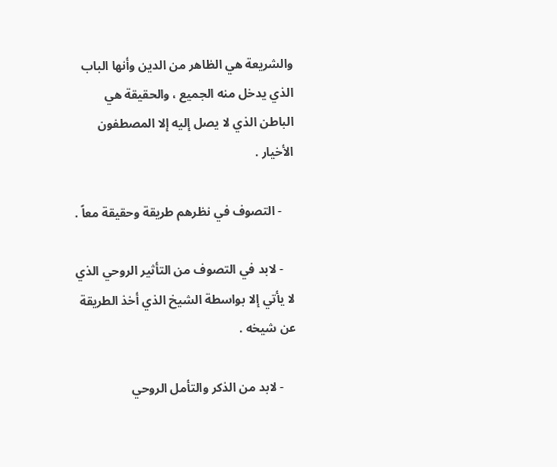والشريعة هي الظاهر من الدين وأنها الباب الذي يدخل منه الجميع ، والحقيقة هي الباطن الذي لا يصل إليه إلا المصطفون الأخيار .

    - التصوف في نظرهم طريقة وحقيقة معاً .

    - لابد في التصوف من التأثير الروحي الذي لا يأتي إلا بواسطة الشيخ الذي أخذ الطريقة عن شيخه .

    - لابد من الذكر والتأمل الروحي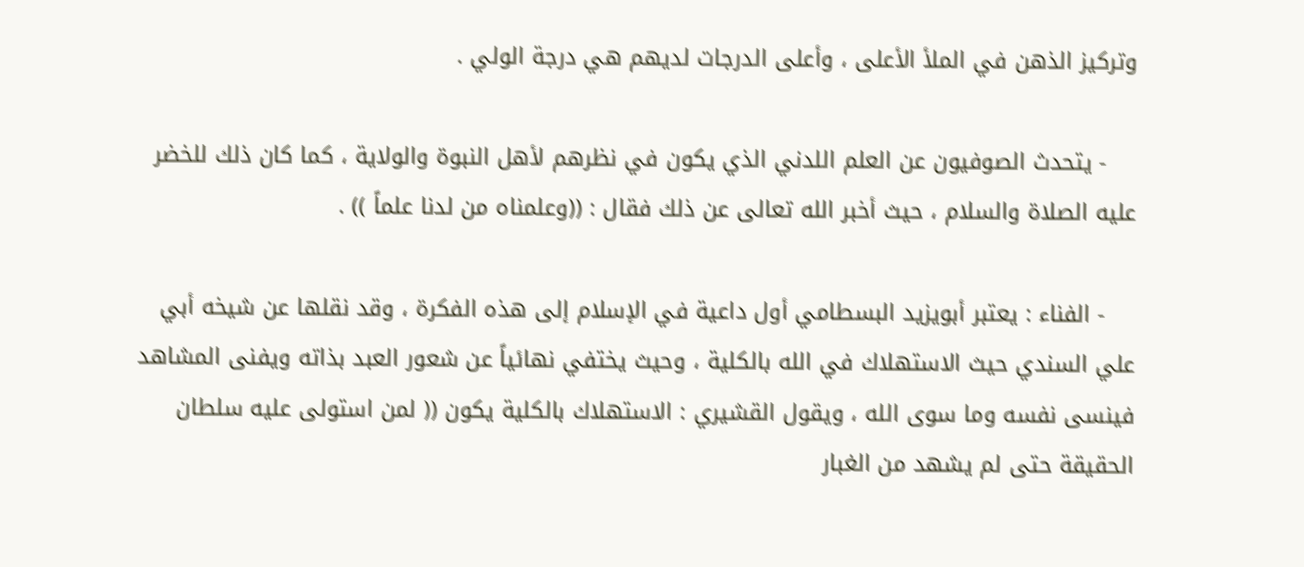وتركيز الذهن في الملأ الأعلى ، وأعلى الدرجات لديهم هي درجة الولي .

    - يتحدث الصوفيون عن العلم اللدني الذي يكون في نظرهم لأهل النبوة والولاية ، كما كان ذلك للخضر عليه الصلاة والسلام ، حيث أخبر الله تعالى عن ذلك فقال : ((وعلمناه من لدنا علماً )) .

    - الفناء : يعتبر أبويزيد البسطامي أول داعية في الإسلام إلى هذه الفكرة ، وقد نقلها عن شيخه أبي علي السندي حيث الاستهلاك في الله بالكلية ، وحيث يختفي نهائياً عن شعور العبد بذاته ويفنى المشاهد فينسى نفسه وما سوى الله ، ويقول القشيري : الاستهلاك بالكلية يكون (( لمن استولى عليه سلطان الحقيقة حتى لم يشهد من الغبار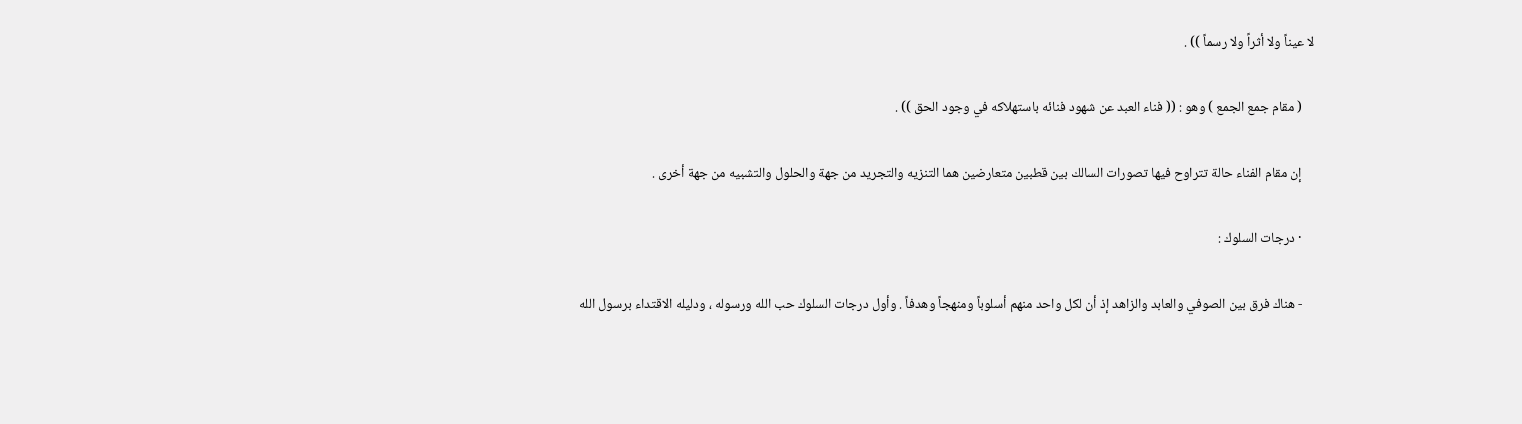لا عيناً ولا أثراً ولا رسماً )) .

    ( مقام جمع الجمع ) وهو : (( فناء العبد عن شهود فنائه باستهلاكه في وجود الحق )) .

    إن مقام الفناء حالة تتراوح فيها تصورات السالك بين قطبين متعارضين هما التنزيه والتجريد من جهة والحلول والتشبيه من جهة أخرى .

    · درجات السلوك :

    - هناك فرق بين الصوفي والعابد والزاهد إذ أن لكل واحد منهم أسلوباً ومنهجاً وهدفاً . وأول درجات السلوك حب الله ورسوله ، ودليله الاقتداء برسول الله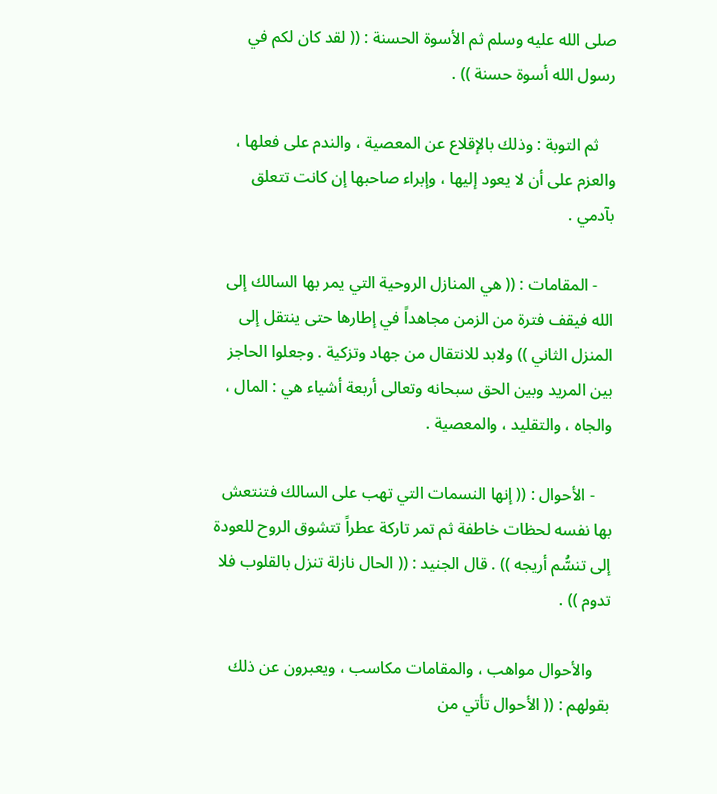صلى الله عليه وسلم ثم الأسوة الحسنة : (( لقد كان لكم في رسول الله أسوة حسنة )) .

    ثم التوبة : وذلك بالإقلاع عن المعصية ، والندم على فعلها ، والعزم على أن لا يعود إليها ، وإبراء صاحبها إن كانت تتعلق بآدمي .

    - المقامات : (( هي المنازل الروحية التي يمر بها السالك إلى الله فيقف فترة من الزمن مجاهداً في إطارها حتى ينتقل إلى المنزل الثاني )) ولابد للانتقال من جهاد وتزكية . وجعلوا الحاجز بين المريد وبين الحق سبحانه وتعالى أربعة أشياء هي : المال ، والجاه ، والتقليد ، والمعصية .

    - الأحوال : (( إنها النسمات التي تهب على السالك فتنتعش بها نفسه لحظات خاطفة ثم تمر تاركة عطراً تتشوق الروح للعودة إلى تنسُّم أريجه )) . قال الجنيد : (( الحال نازلة تنزل بالقلوب فلا تدوم )) .

    والأحوال مواهب ، والمقامات مكاسب ، ويعبرون عن ذلك بقولهم : (( الأحوال تأتي من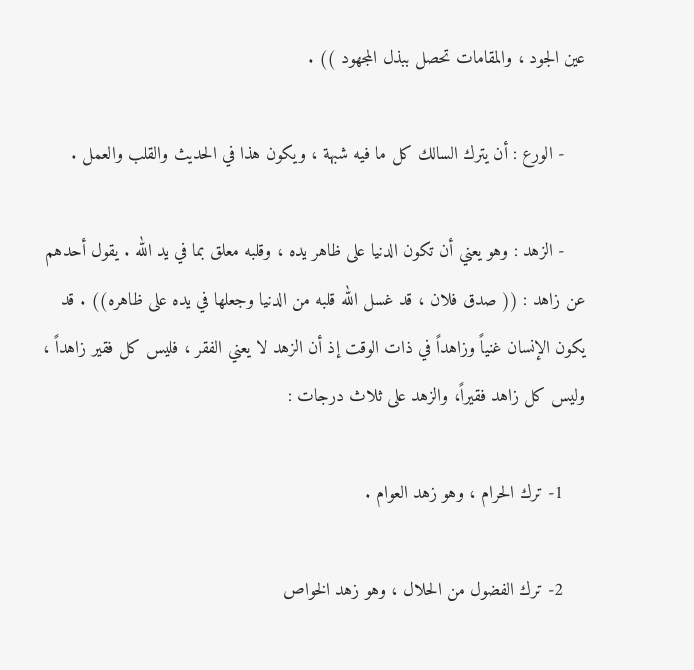عين الجود ، والمقامات تحصل ببذل المجهود )) .

    - الورع : أن يترك السالك كل ما فيه شبهة ، ويكون هذا في الحديث والقلب والعمل .

    - الزهد : وهو يعني أن تكون الدنيا على ظاهر يده ، وقلبه معلق بما في يد الله . يقول أحدهم عن زاهد : (( صدق فلان ، قد غسل الله قلبه من الدنيا وجعلها في يده على ظاهره)) . قد يكون الإنسان غنياً وزاهداً في ذات الوقت إذ أن الزهد لا يعني الفقر ، فليس كل فقير زاهداً ، وليس كل زاهد فقيراً، والزهد على ثلاث درجات :

    1- ترك الحرام ، وهو زهد العوام .

    2- ترك الفضول من الحلال ، وهو زهد الخواص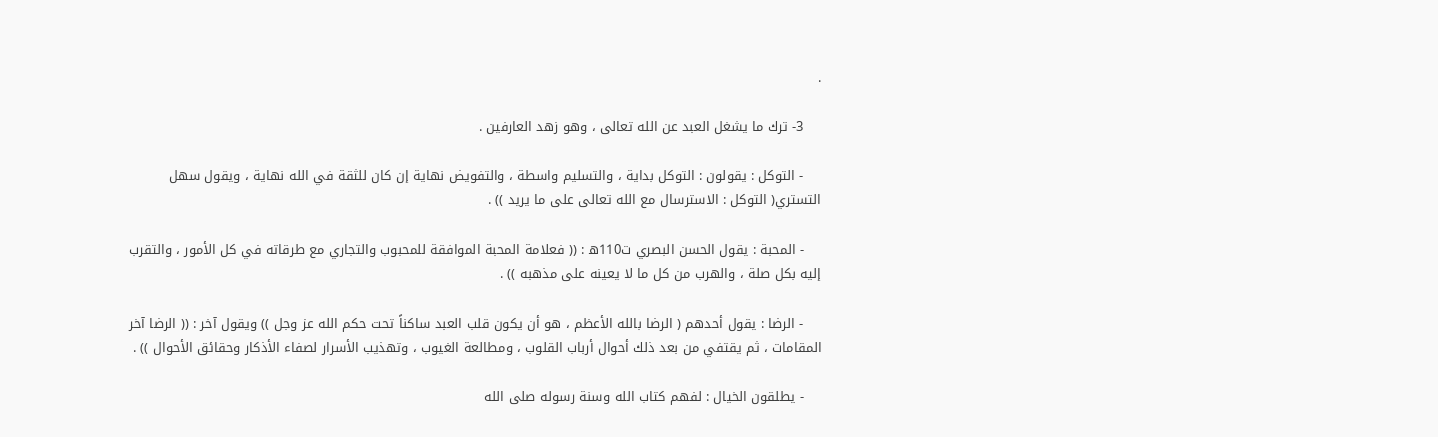.

    3- ترك ما يشغل العبد عن الله تعالى ، وهو زهد العارفين .

    - التوكل : يقولون : التوكل بداية ، والتسليم واسطة ، والتفويض نهاية إن كان للثقة في الله نهاية ، ويقول سهل التستري( التوكل : الاسترسال مع الله تعالى على ما يريد )) .

    - المحبة : يقول الحسن البصري ت110ه‍ : (( فعلامة المحبة الموافقة للمحبوب والتجاري مع طرقاته في كل الأمور ، والتقرب إليه بكل صلة ، والهرب من كل ما لا يعينه على مذهبه )) .

    - الرضا : يقول أحدهم ( الرضا بالله الأعظم ، هو أن يكون قلب العبد ساكناً تحت حكم الله عز وجل )) ويقول آخر : (( الرضا آخر المقامات ، ثم يقتفي من بعد ذلك أحوال أرباب القلوب ، ومطالعة الغيوب ، وتهذيب الأسرار لصفاء الأذكار وحقائق الأحوال )) .

    - يطلقون الخيال : لفهم كتاب الله وسنة رسوله صلى الله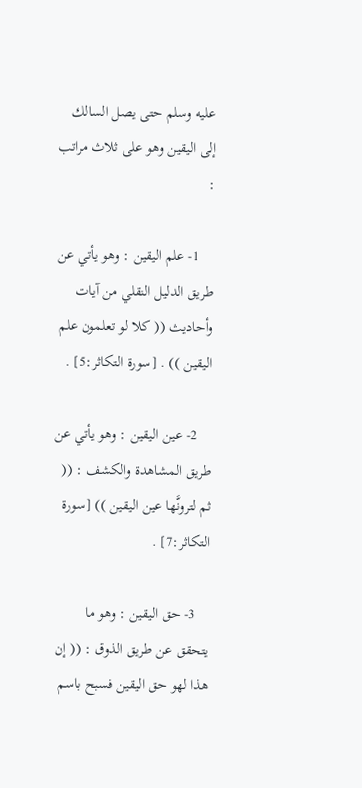عليه وسلم حتى يصل السالك إلى اليقين وهو على ثلاث مراتب :

    1- علم اليقين : وهو يأتي عن طريق الدليل النقلي من آيات وأحاديث (( كلا لو تعلمون علم اليقين )) . [سورة التكاثر:5] .

    2- عين اليقين : وهو يأتي عن طريق المشاهدة والكشف : (( ثم لترونَّها عين اليقين )) [سورة التكاثر:7] .

    3- حق اليقين : وهو ما يتحقق عن طريق الذوق : (( إن هذا لهو حق اليقين فسبح باسم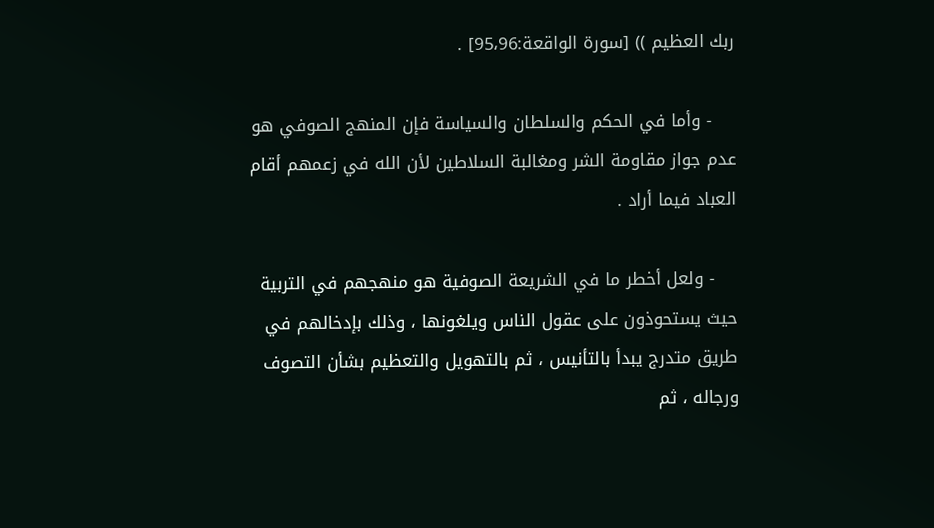ربك العظيم )) [سورة الواقعة:95،96] .

    - وأما في الحكم والسلطان والسياسة فإن المنهج الصوفي هو عدم جواز مقاومة الشر ومغالبة السلاطين لأن الله في زعمهم أقام العباد فيما أراد .

    - ولعل أخطر ما في الشريعة الصوفية هو منهجهم في التربية حيث يستحوذون على عقول الناس ويلغونها ، وذلك بإدخالهم في طريق متدرج يبدأ بالتأنيس ، ثم بالتهويل والتعظيم بشأن التصوف ورجاله ، ثم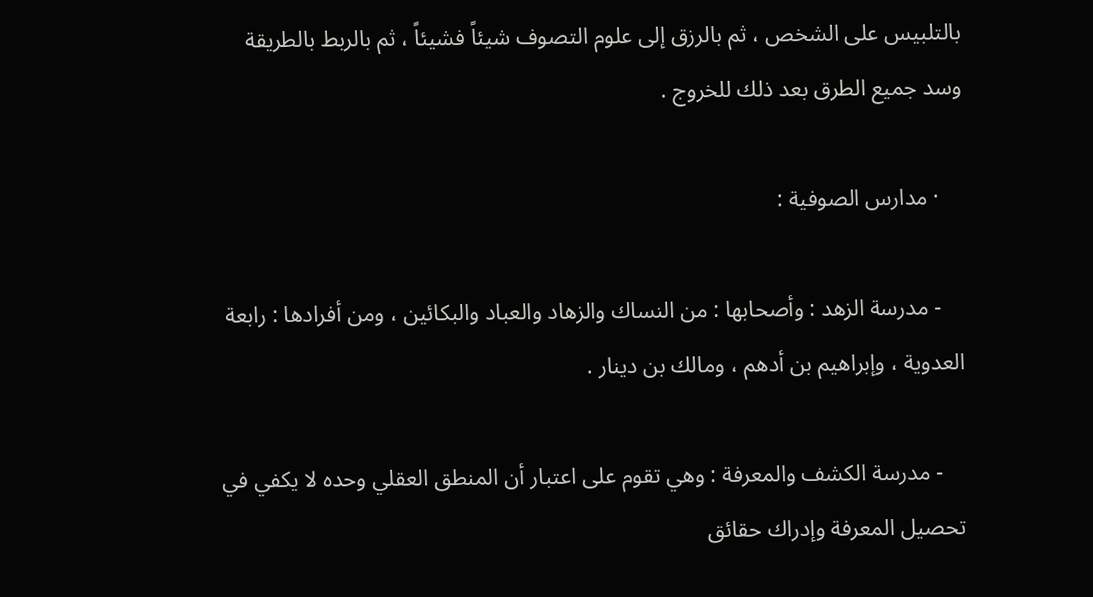بالتلبيس على الشخص ، ثم بالرزق إلى علوم التصوف شيئاً فشيئاً ، ثم بالربط بالطريقة وسد جميع الطرق بعد ذلك للخروج .

    · مدارس الصوفية :

    - مدرسة الزهد : وأصحابها : من النساك والزهاد والعباد والبكائين ، ومن أفرادها : رابعة العدوية ، وإبراهيم بن أدهم ، ومالك بن دينار .

    - مدرسة الكشف والمعرفة : وهي تقوم على اعتبار أن المنطق العقلي وحده لا يكفي في تحصيل المعرفة وإدراك حقائق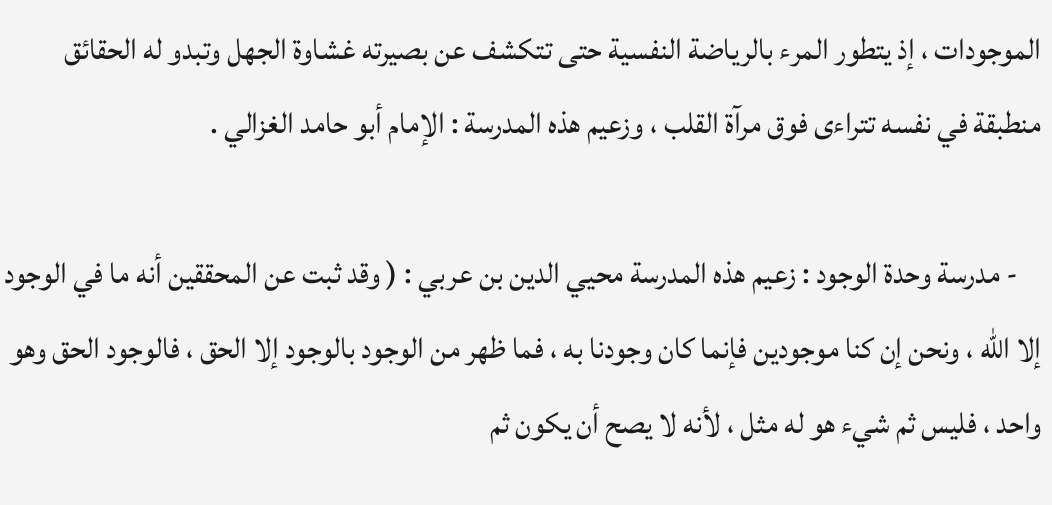الموجودات ، إذ يتطور المرء بالرياضة النفسية حتى تتكشف عن بصيرته غشاوة الجهل وتبدو له الحقائق منطبقة في نفسه تتراءى فوق مرآة القلب ، وزعيم هذه المدرسة : الإمام أبو حامد الغزالي .

    - مدرسة وحدة الوجود : زعيم هذه المدرسة محيي الدين بن عربي : ( وقد ثبت عن المحققين أنه ما في الوجود إلا الله ، ونحن إن كنا موجودين فإنما كان وجودنا به ، فما ظهر من الوجود بالوجود إلا الحق ، فالوجود الحق وهو واحد ، فليس ثم شيء هو له مثل ، لأنه لا يصح أن يكون ثم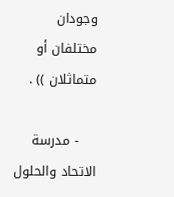وجودان مختلفان أو متماثلان )) .

    - مدرسة الاتحاد والحلول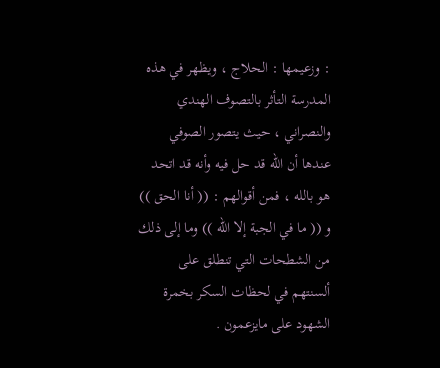: وزعيمها : الحلاج ، ويظهر في هذه المدرسة التأثر بالتصوف الهندي والنصراني ، حيث يتصور الصوفي عندها أن الله قد حل فيه وأنه قد اتحد هو بالله ، فمن أقوالهم : (( أنا الحق )) و (( ما في الجبة إلا الله )) وما إلى ذلك من الشطحات التي تنطلق على ألسنتهم في لحظات السكر بخمرة الشهود على مايزعمون .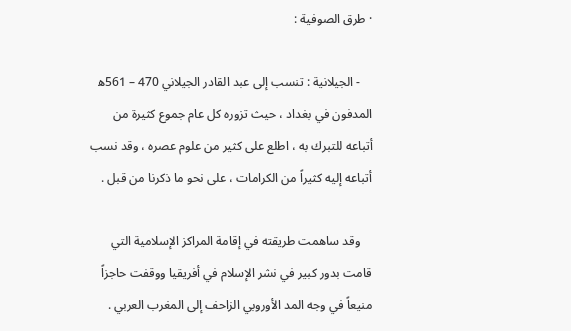· طرق الصوفية :

    - الجيلانية : تنسب إلى عبد القادر الجيلاني 470 – 561ه‍ المدفون في بغداد ، حيث تزوره كل عام جموع كثيرة من أتباعه للتبرك به ، اطلع على كثير من علوم عصره ، وقد نسب أتباعه إليه كثيراً من الكرامات ، على نحو ما ذكرنا من قبل .

    وقد ساهمت طريقته في إقامة المراكز الإسلامية التي قامت بدور كبير في نشر الإسلام في أفريقيا ووقفت حاجزاً منيعاً في وجه المد الأوروبي الزاحف إلى المغرب العربي .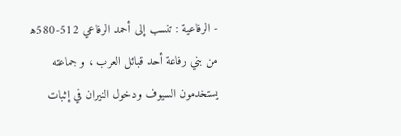- الرفاعية : تنسب إلى أحمد الرفاعي 512-580ه‍ من بني رفاعة أحد قبائل العرب ، و جماعته يستخدمون السيوف ودخول النيران في إثبات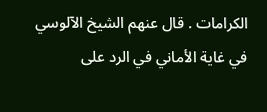الكرامات . قال عنهم الشيخ الآلوسي في غاية الأماني في الرد على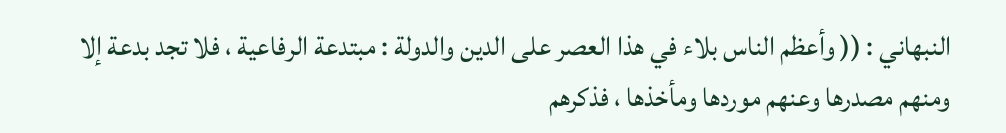النبهاني : (( وأعظم الناس بلاء في هذا العصر على الدين والدولة : مبتدعة الرفاعية ، فلا تجد بدعة إلا ومنهم مصدرها وعنهم موردها ومأخذها ، فذكرهم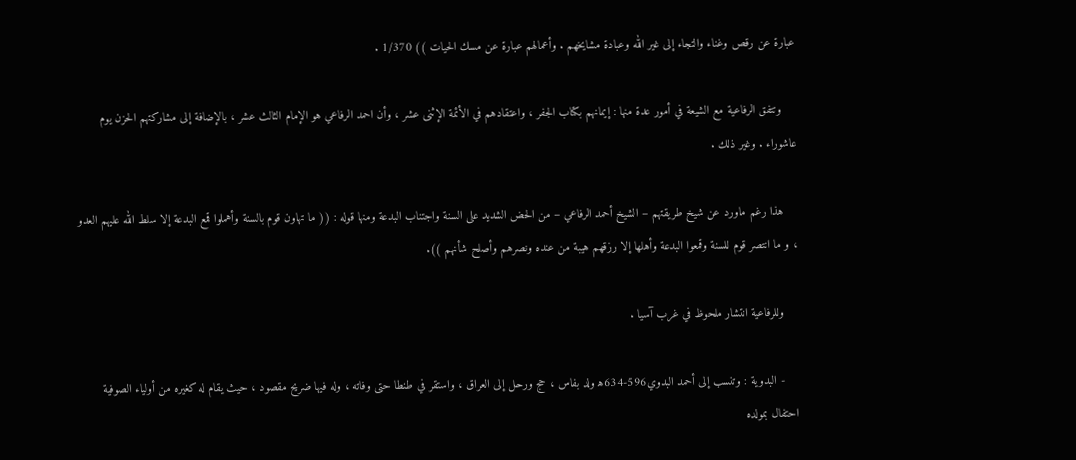عبارة عن رقص وغناء والتجاء إلى غير الله وعبادة مشايخهم . وأعمالهم عبارة عن مسك الحيات )) 1/370 .

    وتتفق الرفاعية مع الشيعة في أمور عدة منها : إيمانهم بكتاب الجفر ، واعتقادهم في الأئمة الإثنى عشر ، وأن احمد الرفاعي هو الإمام الثالث عشر ، بالإضافة إلى مشاركتهم الحزن يوم عاشوراء . وغير ذلك .

    هذا رغم ماورد عن شيخ طريقتهم – الشيخ أحمد الرفاعي – من الحض الشديد على السنة واجتناب البدعة ومنها قوله : (( ما تهاون قوم بالسنة وأهملوا قمع البدعة إلا سلط الله عليهم العدو ، و ما انتصر قوم للسنة وقمعوا البدعة وأهلها إلا رزقهم هيبة من عنده ونصرهم وأصلح شأنهم )).

    وللرفاعية انتشار ملحوظ في غرب آسيا .

    - البدوية : وتنسب إلى أحمد البدوي596-634ه‍ ولد بفاس ، حج ورحل إلى العراق ، واستقر في طنطا حتى وفاته ، وله فيها ضريح مقصود ، حيث يقام له كغيره من أولياء الصوفية احتفال بمولده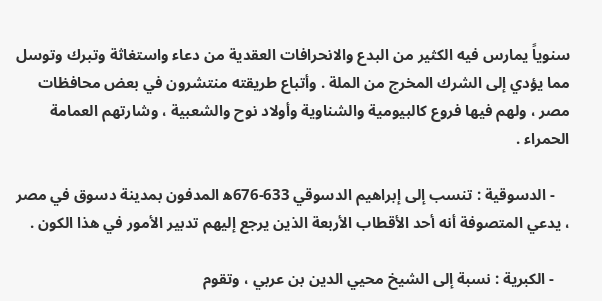سنوياً يمارس فيه الكثير من البدع والانحرافات العقدية من دعاء واستغاثة وتبرك وتوسل مما يؤدي إلى الشرك المخرج من الملة . وأتباع طريقته منتشرون في بعض محافظات مصر ، ولهم فيها فروع كالبيومية والشناوية وأولاد نوح والشعبية ، وشارتهم العمامة الحمراء .

    - الدسوقية : تنسب إلى إبراهيم الدسوقي 633-676ه‍ المدفون بمدينة دسوق في مصر ، يدعي المتصوفة أنه أحد الأقطاب الأربعة الذين يرجع إليهم تدبير الأمور في هذا الكون .

    - الكبرية : نسبة إلى الشيخ محيي الدين بن عربي ، وتقوم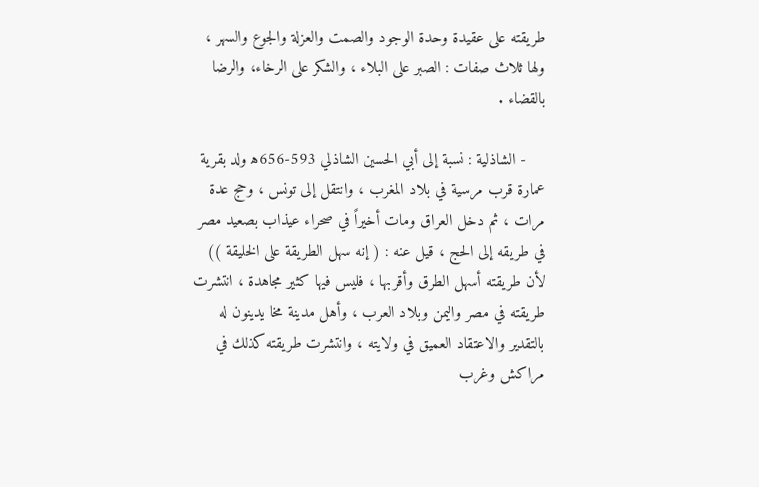طريقته على عقيدة وحدة الوجود والصمت والعزلة والجوع والسهر ، ولها ثلاث صفات : الصبر على البلاء ، والشكر على الرخاء، والرضا بالقضاء .

    - الشاذلية : نسبة إلى أبي الحسين الشاذلي 593-656ه‍ ولد بقرية عمارة قرب مرسية في بلاد المغرب ، وانتقل إلى تونس ، وحج عدة مرات ، ثم دخل العراق ومات أخيراً في صحراء عيذاب بصعيد مصر في طريقه إلى الحج ، قيل عنه : ( إنه سهل الطريقة على الخليقة )) لأن طريقته أسهل الطرق وأقربها ، فليس فيها كثير مجاهدة ، انتشرت طريقته في مصر واليمن وبلاد العرب ، وأهل مدينة مخا يدينون له بالتقدير والاعتقاد العميق في ولايته ، وانتشرت طريقته كذلك في مراكش وغرب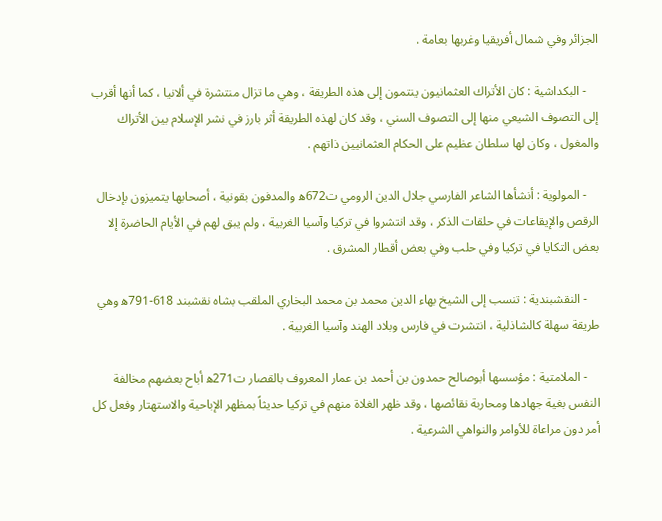الجزائر وفي شمال أفريقيا وغربها بعامة .

    - البكداشية : كان الأتراك العثمانيون ينتمون إلى هذه الطريقة ، وهي ما تزال منتشرة في ألانيا ، كما أنها أقرب إلى التصوف الشيعي منها إلى التصوف السني ، وقد كان لهذه الطريقة أثر بارز في نشر الإسلام بين الأتراك والمغول ، وكان لها سلطان عظيم على الحكام العثمانيين ذاتهم .

    - المولوية : أنشأها الشاعر الفارسي جلال الدين الرومي ت672ه‍ والمدفون بقونية ، أصحابها يتميزون بإدخال الرقص والإيقاعات في حلقات الذكر ، وقد انتشروا في تركيا وآسيا الغربية ، ولم يبق لهم في الأيام الحاضرة إلا بعض التكايا في تركيا وفي حلب وفي بعض أقطار المشرق .

    - النقشبندية : تنسب إلى الشيخ بهاء الدين محمد بن محمد البخاري الملقب بشاه نقشبند 618-791ه‍ وهي طريقة سهلة كالشاذلية ، انتشرت في فارس وبلاد الهند وآسيا الغربية .

    - الملامتية : مؤسسها أبوصالح حمدون بن أحمد بن عمار المعروف بالقصار ت271ه‍ أباح بعضهم مخالفة النفس بغية جهادها ومحاربة نقائصها ، وقد ظهر الغلاة منهم في تركيا حديثاً بمظهر الإباحية والاستهتار وفعل كل أمر دون مراعاة للأوامر والنواهي الشرعية .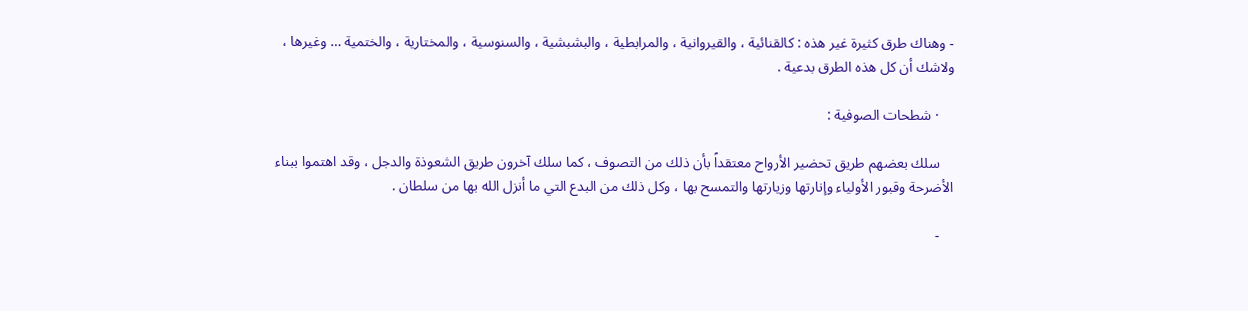- وهناك طرق كثيرة غير هذه : كالقنائية ، والقيروانية ، والمرابطية ، والبشبشية ، والسنوسية ، والمختارية ، والختمية … وغيرها ، ولاشك أن كل هذه الطرق بدعية .

    · شطحات الصوفية :

    سلك بعضهم طريق تحضير الأرواح معتقداً بأن ذلك من التصوف ، كما سلك آخرون طريق الشعوذة والدجل ، وقد اهتموا ببناء الأضرحة وقبور الأولياء وإنارتها وزيارتها والتمسح بها ، وكل ذلك من البدع التي ما أنزل الله بها من سلطان .

    -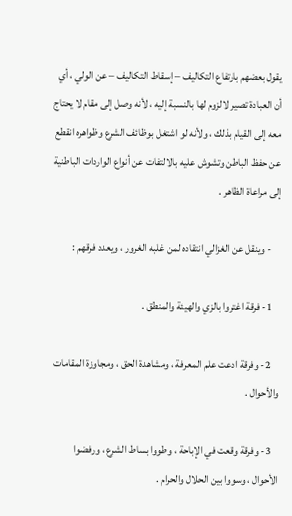يقول بعضهم بارتفاع التكاليف – إسقاط التكاليف – عن الولي ، أي أن العبادة تصير لالزوم لها بالنسبة إليه ، لأنه وصل إلى مقام لا يحتاج معه إلى القيام بذلك ، ولأنه لو اشتغل بوظائف الشرع وظواهره انقطع عن حفظ الباطن وتشوش عليه بالالتفات عن أنواع الواردات الباطنية إلى مراعاة الظاهر .

    - وينقل عن الغزالي انتقاده لمن غلبه الغرور ، ويعدد فرقهم :

    1- فرقة اغتروا بالزي والهيئة والمنطق .

    2- وفرقة ادعت علم المعرفة ، ومشاهدة الحق ، ومجاوزة المقامات والأحوال .

    3- وفرقة وقعت في الإباحة ، وطووا بساط الشرع ، ورفضوا الأحوال ، وسووا بين الحلال والحرام .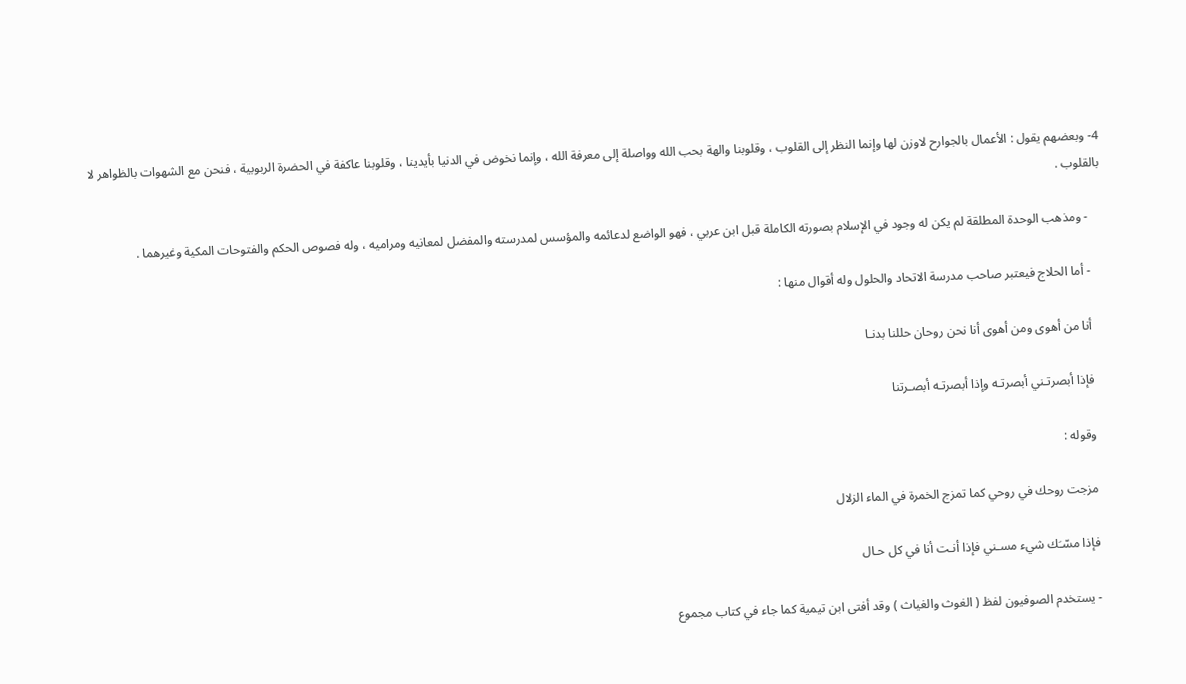4- وبعضهم يقول : الأعمال بالجوارح لاوزن لها وإنما النظر إلى القلوب ، وقلوبنا والهة بحب الله وواصلة إلى معرفة الله ، وإنما نخوض في الدنيا بأيدينا ، وقلوبنا عاكفة في الحضرة الربوبية ، فنحن مع الشهوات بالظواهر لا بالقلوب .

    - ومذهب الوحدة المطلقة لم يكن له وجود في الإسلام بصورته الكاملة قبل ابن عربي ، فهو الواضع لدعائمه والمؤسس لمدرسته والمفضل لمعانيه ومراميه ، وله فصوص الحكم والفتوحات المكية وغيرهما .

    - أما الحلاج فيعتبر صاحب مدرسة الاتحاد والحلول وله أقوال منها :

    أنا من أهوى ومن أهوى أنا نحن روحان حللنا بدنـا

    فإذا أبصرتـني أبصرتـه وإذا أبصرتـه أبصـرتنا

    وقوله :

    مزجت روحك في روحي كما تمزج الخمرة في الماء الزلال

    فإذا مسّـَك شيء مسـني فإذا أنـت أنا في كل حـال

    - يستخدم الصوفيون لفظ ( الغوث والغياث ) وقد أفتى ابن تيمية كما جاء في كتاب مجموع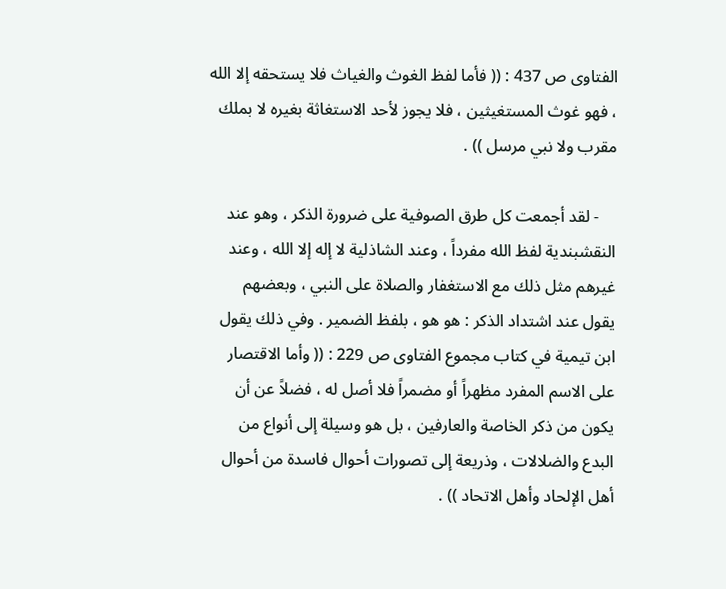الفتاوى ص 437 : (( فأما لفظ الغوث والغياث فلا يستحقه إلا الله ، فهو غوث المستغيثين ، فلا يجوز لأحد الاستغاثة بغيره لا بملك مقرب ولا نبي مرسل )) .

    - لقد أجمعت كل طرق الصوفية على ضرورة الذكر ، وهو عند النقشبندية لفظ الله مفرداً ، وعند الشاذلية لا إله إلا الله ، وعند غيرهم مثل ذلك مع الاستغفار والصلاة على النبي ، وبعضهم يقول عند اشتداد الذكر : هو هو ، بلفظ الضمير . وفي ذلك يقول ابن تيمية في كتاب مجموع الفتاوى ص 229 : (( وأما الاقتصار على الاسم المفرد مظهراً أو مضمراً فلا أصل له ، فضلاً عن أن يكون من ذكر الخاصة والعارفين ، بل هو وسيلة إلى أنواع من البدع والضلالات ، وذريعة إلى تصورات أحوال فاسدة من أحوال أهل الإلحاد وأهل الاتحاد )) .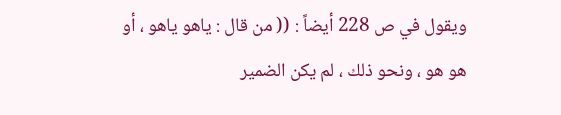ويقول في ص 228 أيضاً : (( من قال : ياهو ياهو ، أو هو هو ، ونحو ذلك ، لم يكن الضمير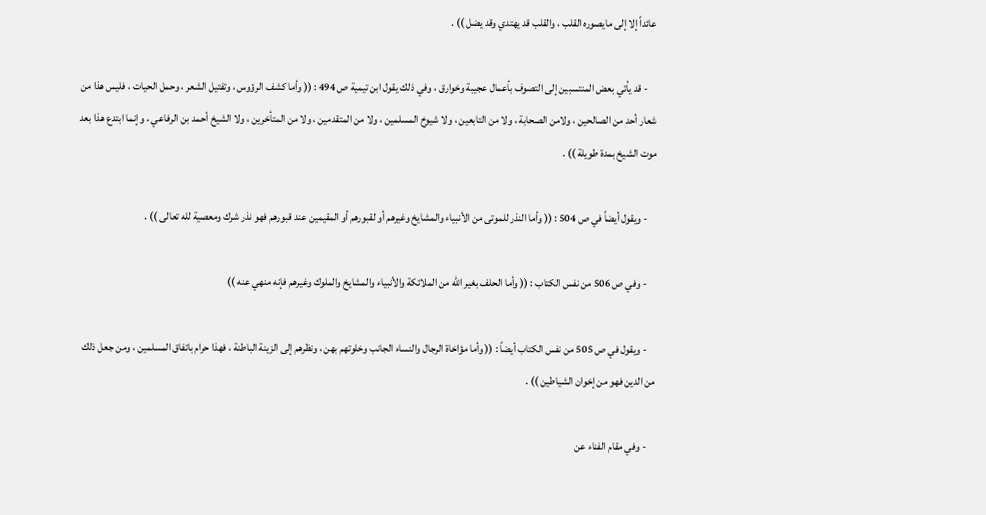عائداً إلا إلى مايصوره القلب ، والقلب قد يهتدي وقد يضل )) .

    - قد يأتي بعض المنتسبين إلى التصوف بأعمال عجيبة وخوارق ، وفي ذلك يقول ابن تيمية ص 494 : (( وأما كشف الرؤوس ، وتفتيل الشعر ، وحمل الحيات ، فليس هذا من شعار أحد من الصالحين ، ولامن الصحابة ، ولا من التابعين ، ولا شيوخ المسلمين ، ولا من المتقدمين ، ولا من المتأخرين ، ولا الشيخ أحمد بن الرفاعي ، وإنما ابتدع هذا بعد موت الشيخ بمدة طويلة )) .

    - ويقول أيضاً في ص 504 : (( وأما النذر للموتى من الأنبياء والمشايخ وغيرهم أو لقبورهم أو المقيمين عند قبورهم فهو نذر شرك ومعصية لله تعالى )) .

    - وفي ص 506 من نفس الكتاب : (( وأما الحلف بغير الله من الملائكة والأنبياء والمشايخ والملوك وغيرهم فإنه منهي عنه ))

    - ويقول في ص 505 من نفس الكتاب أيضاً : (( وأما مؤاخاة الرجال والنساء الجانب وخلوتهم بهن ، ونظرهم إلى الزينة الباطنة ، فهذا حرام باتفاق المسلمين ، ومن جعل ذلك من الدين فهو من إخوان الشياطين )) .

    - وفي مقام الفناء عن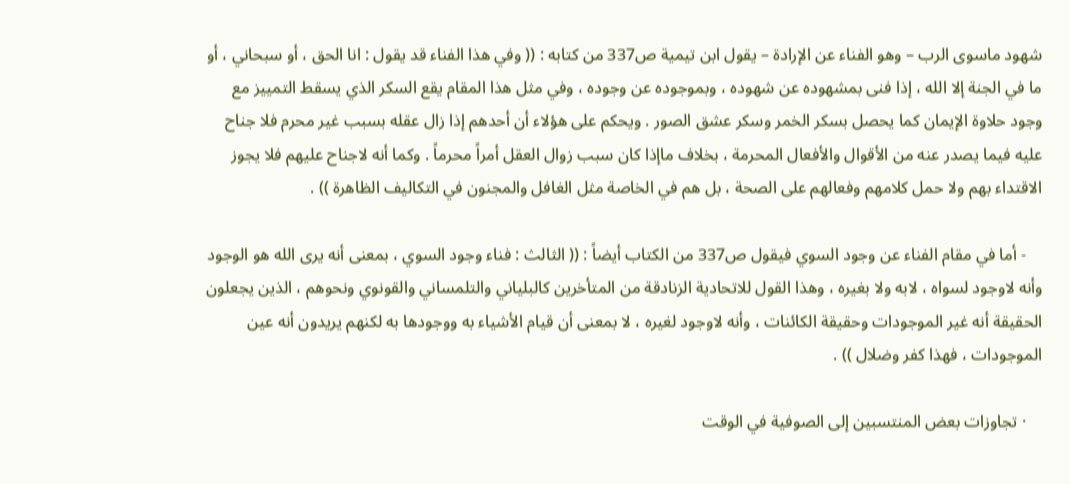شهود ماسوى الرب – وهو الفناء عن الإرادة – يقول ابن تيمية ص337 من كتابه : (( وفي هذا الفناء قد يقول : انا الحق ، أو سبحاني ، أو ما في الجنة إلا الله ، إذا فنى بمشهوده عن شهوده ، وبموجوده عن وجوده ، وفي مثل هذا المقام يقع السكر الذي يسقط التمييز مع وجود حلاوة الإيمان كما يحصل بسكر الخمر وسكر عشق الصور . ويحكم على هؤلاء أن أحدهم إذا زال عقله بسبب غير محرم فلا جناح عليه فيما يصدر عنه من الأقوال والأفعال المحرمة ، بخلاف ماإذا كان سبب زوال العقل أمراً محرماً . وكما أنه لاجناح عليهم فلا يجوز الاقتداء بهم ولا حمل كلامهم وفعالهم على الصحة ، بل هم في الخاصة مثل الغافل والمجنون في التكاليف الظاهرة )) .

    - أما في مقام الفناء عن وجود السوي فيقول ص337 من الكتاب أيضاً : (( الثالث : فناء وجود السوي ، بمعنى أنه يرى الله هو الوجود وأنه لاوجود لسواه ، لابه ولا بغيره ، وهذا القول للاتحادية الزنادقة من المتأخرين كالبلياني والتلمساني والقونوي ونحوهم ، الذين يجعلون الحقيقة أنه غير الموجودات وحقيقة الكائنات ، وأنه لاوجود لغيره ، لا بمعنى أن قيام الأشياء به ووجودها به لكنهم يريدون أنه عين الموجودات ، فهذا كفر وضلال )) .

    · تجاوزات بعض المنتسبين إلى الصوفية في الوقت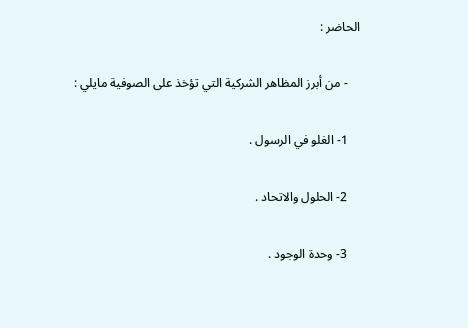الحاضر :

    - من أبرز المظاهر الشركية التي تؤخذ على الصوفية مايلي :

    1- الغلو في الرسول .

    2- الحلول والاتحاد .

    3- وحدة الوجود .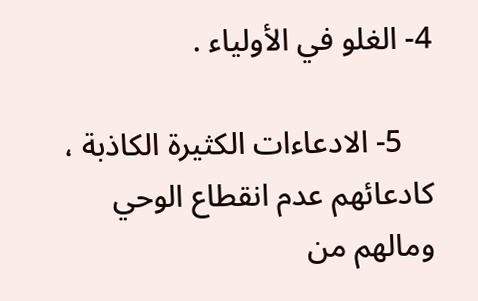4- الغلو في الأولياء .

    5- الادعاءات الكثيرة الكاذبة ، كادعائهم عدم انقطاع الوحي ومالهم من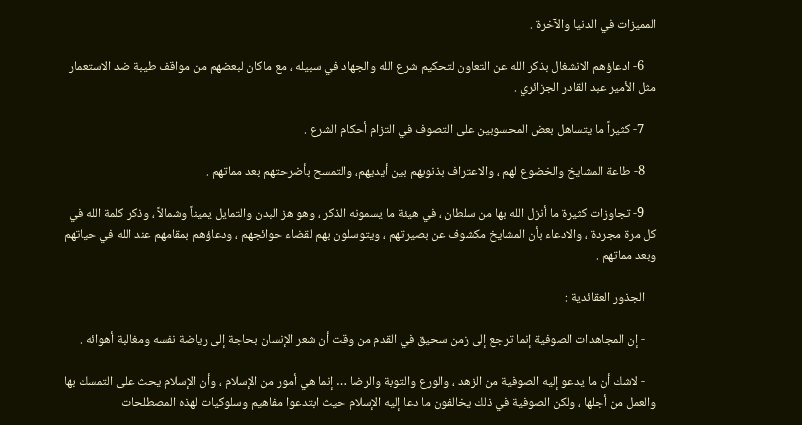المميزات في الدنيا والآخرة .

    6- ادعاؤهم الانشغال بذكر الله عن التعاون لتحكيم شرع الله والجهاد في سبيله ، مع ماكان لبعضهم من مواقف طيبة ضد الاستعمار مثل الأمير عبد القادر الجزائري .

    7- كثيراً ما يتساهل بعض المحسوبين على التصوف في التزام أحكام الشرع .

    8- طاعة المشايخ والخضوع لهم ، والاعتراف بذنوبهم بين أيديهم، والتمسح بأضرحتهم بعد مماتهم .

    9- تجاوزات كثيرة ما أنزل الله بها من سلطان ، في هيئة ما يسمونه الذكر ، وهو هز البدن والتمايل يميناً وشمالاً ، وذكر كلمة الله في كل مرة مجردة ، والادعاء بأن المشايخ مكشوف عن بصيرتهم ، ويتوسلون بهم لقضاء حوائجهم ، ودعاؤهم بمقامهم عند الله في حياتهم وبعد مماتهم .

    الجذور العقائدية :

    - إن المجاهدات الصوفية إنما ترجع إلى زمن سحيق في القدم من وقت أن شعر الإنسان بحاجة إلى رياضة نفسه ومغالبة أهوائه .

    - لاشك أن ما يدعو إليه الصوفية من الزهد ، والورع والتوبة والرضا … إنما هي أمور من الإسلام ، وأن الإسلام يحث على التمسك بها والعمل من أجلها ، ولكن الصوفية في ذلك يخالفون ما دعا إليه الإسلام حيث ابتدعوا مفاهيم وسلوكيات لهذه المصطلحات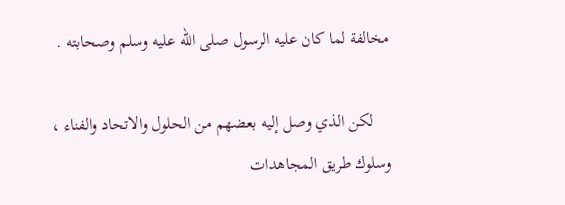مخالفة لما كان عليه الرسول صلى الله عليه وسلم وصحابته .

    لكن الذي وصل إليه بعضهم من الحلول والاتحاد والفناء ، وسلوك طريق المجاهدات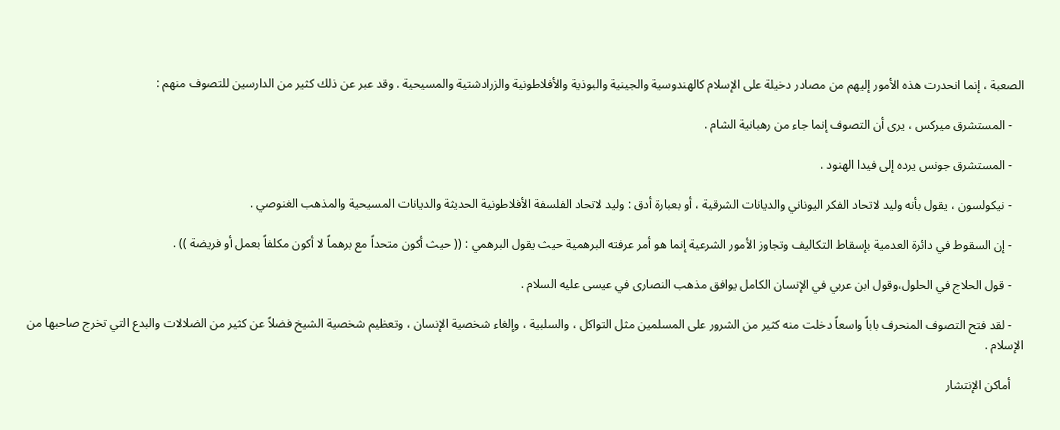الصعبة ، إنما انحدرت هذه الأمور إليهم من مصادر دخيلة على الإسلام كالهندوسية والجينية والبوذية والأفلاطونية والزرادشتية والمسيحية . وقد عبر عن ذلك كثير من الدارسين للتصوف منهم :

    - المستشرق ميركس ، يرى أن التصوف إنما جاء من رهبانية الشام .

    - المستشرق جونس يرده إلى فيدا الهنود .

    - نيكولسون ، يقول بأنه وليد لاتحاد الفكر اليوناني والديانات الشرقية ، أو بعبارة أدق : وليد لاتحاد الفلسفة الأفلاطونية الحديثة والديانات المسيحية والمذهب الغنوصي .

    - إن السقوط في دائرة العدمية بإسقاط التكاليف وتجاوز الأمور الشرعية إنما هو أمر عرفته البرهمية حيث يقول البرهمي : (( حيث أكون متحداً مع برهماً لا أكون مكلفاً بعمل أو فريضة )) .

    - قول الحلاج في الحلول،وقول ابن عربي في الإنسان الكامل يوافق مذهب النصارى في عيسى عليه السلام .

    - لقد فتح التصوف المنحرف باباً واسعاً دخلت منه كثير من الشرور على المسلمين مثل التواكل ، والسلبية ، وإلغاء شخصية الإنسان ، وتعظيم شخصية الشيخ فضلاً عن كثير من الضلالات والبدع التي تخرج صاحبها من الإسلام .

    أماكن الإنتشار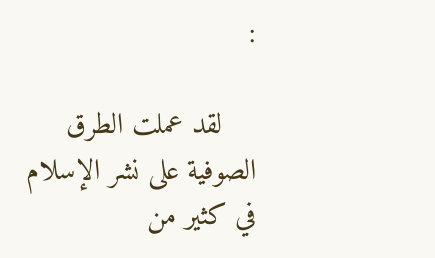:

    لقد عملت الطرق الصوفية على نشر الإسلام في كثير من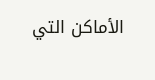الأماكن التي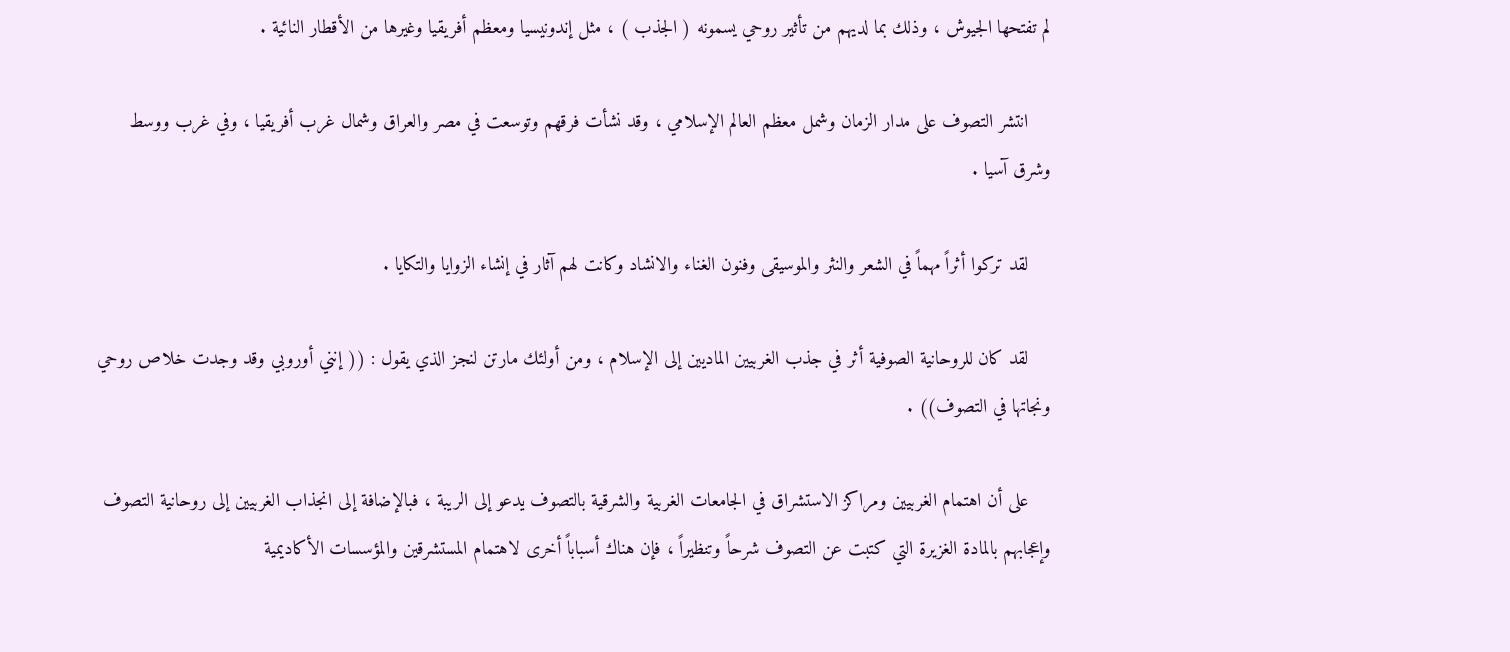لم تفتحها الجيوش ، وذلك بما لديهم من تأثير روحي يسمونه ( الجذب ) ، مثل إندونيسيا ومعظم أفريقيا وغيرها من الأقطار النائية .

    انتشر التصوف على مدار الزمان وشمل معظم العالم الإسلامي ، وقد نشأت فرقهم وتوسعت في مصر والعراق وشمال غرب أفريقيا ، وفي غرب ووسط وشرق آسيا .

    لقد تركوا أثراً مهماً في الشعر والنثر والموسيقى وفنون الغناء والانشاد وكانت لهم آثار في إنشاء الزوايا والتكايا .

    لقد كان للروحانية الصوفية أثر في جذب الغربيين الماديين إلى الإسلام ، ومن أولئك مارتن لنجز الذي يقول : (( إنني أوروبي وقد وجدت خلاص روحي ونجاتها في التصوف)) .

    على أن اهتمام الغربيين ومراكز الاستشراق في الجامعات الغربية والشرقية بالتصوف يدعو إلى الريبة ، فبالإضافة إلى انجذاب الغربيين إلى روحانية التصوف وإعجابهم بالمادة الغزيرة التي كتبت عن التصوف شرحاً وتنظيراً ، فإن هناك أسباباً أخرى لاهتمام المستشرقين والمؤسسات الأكاديمية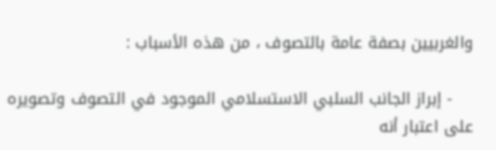والغربيين بصفة عامة بالتصوف ، من هذه الأسباب :

    - إبراز الجانب السلبي الاستسلامي الموجود في التصوف وتصويره على اعتبار أنه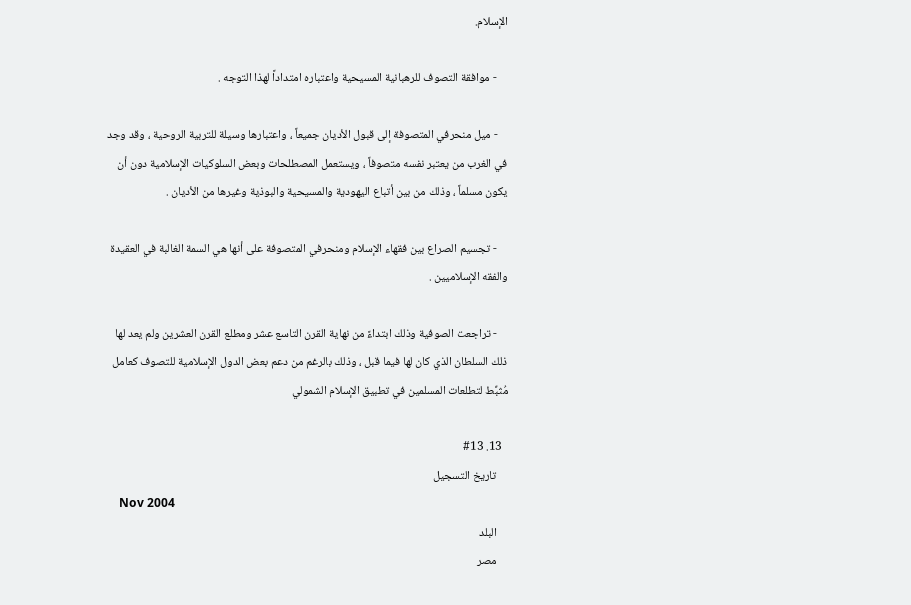الإسلام.

    - موافقة التصوف للرهبانية المسيحية واعتباره امتداداً لهذا التوجه .

    - ميل منحرفي المتصوفة إلى قبول الأديان جميعاً ، واعتبارها وسيلة للتربية الروحية ، وقد وجد في الغرب من يعتبر نفسه متصوفاً ، ويستعمل المصطلحات وبعض السلوكيات الإسلامية دون أن يكون مسلماً ، وذلك من بين أتباع اليهودية والمسيحية والبوذية وغيرها من الأديان .

    - تجسيم الصراع بين فقهاء الإسلام ومنحرفي المتصوفة على أنها هي السمة الغالبة في العقيدة والفقه الإسلاميين .

    - تراجعت الصوفية وذلك ابتداءً من نهاية القرن التاسع عشر ومطلع القرن العشرين ولم يعد لها ذلك السلطان الذي كان لها فيما قبل ، وذلك بالرغم من دعم بعض الدول الإسلامية للتصوف كعامل مُثبِّط لتطلعات المسلمين في تطبيق الإسلام الشمولي

  13. #13
    تاريخ التسجيل
    Nov 2004
    البلد
    مصر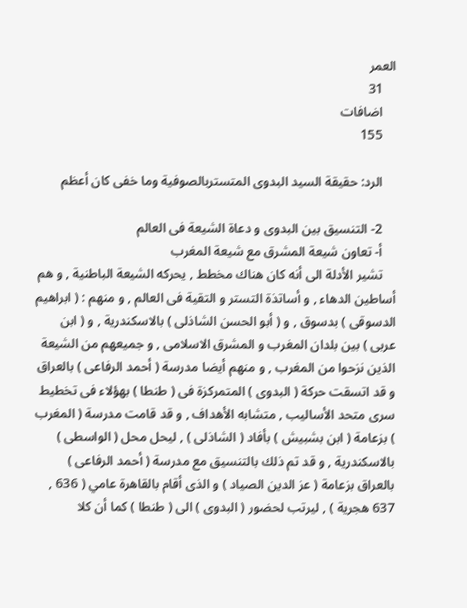العمر
    31
    اضافات
    155

    الرد: حقيقة السيد البدوى المتستربالصوفية وما خفى كان أعظم

    2- التنسيق بين البدوى و دعاة الشيعة فى العالم
    أ- تعاون شيعة المشرق مع شيعة المغرب
    تشير الأدلة الى أنه كان هناك مخطط , يحركه الشيعة الباطنية , و هم أساطين الدهاء , و أساتذة التستر و التقية فى العالم , و منهم : ( ابراهيم الدسوقى ) بدسوق , و ( أبو الحسن الشاذلى ) بالاسكندرية , و ( ابن عربى ) بين بلدان المغرب و المشرق الاسلامى , و جميعهم من الشيعة الذين نزحوا من المغرب , و منهم أيضا مدرسة ( أحمد الرفاعى ) بالعراق و قد اتسقت حركة ( البدوى ) المتمركزة فى ( طنطا ) بهؤلاء فى تخطيط سرى متحد الأساليب , متشابه الأهداف , و قد قامت مدرسة ( المغرب ) بزعامة ( ابن بشبيش ) بأفاد ( الشاذلى ) , ليحل محل ( الواسطى ) بالاسكندرية , و قد تم ذلك بالتنسيق مع مدرسة ( أحمد الرفاعى ) بالعراق بزعامة ( عز الدين الصياد ) و الذى أقام بالقاهرة عامي ( 636 , 637 هجرية ) , ليرتب لحضور ( البدوى ) الى ( طنطا ) كما أن كلا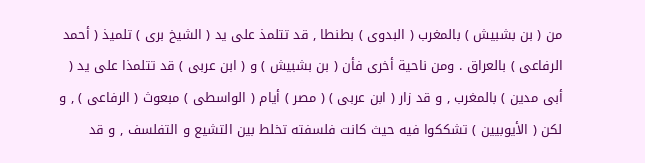من ( بن بشبيش ) بالمغرب ( البدوى ) بطنطا , قد تتلمذ على يد ( الشيخ برى ) تلميذ ( أحمد الرفاعى ) بالعراق . ومن ناحية أخرى فأن ( بن بشبيش ) و ( ابن عربى ) قد تتلمذا على يد ( أبى مدين ) بالمغرب , و قد زار ( ابن عربى ) ( مصر ) أيام ( الواسطى ) مبعوث ( الرفاعى ) , و لكن ( الأيوبيين ) تشككوا فيه حيث كانت فلسفته تخلط بين التشيع و التفلسف , و قد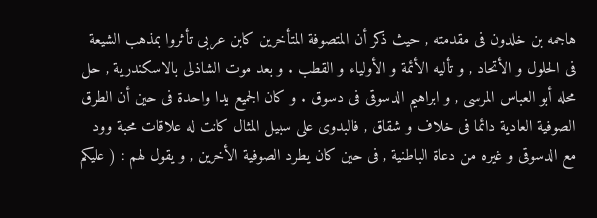هاجمه بن خلدون فى مقدمته , حيث ذكر أن المتصوفة المتأخرين كابن عربى تأثروا بمذهب الشيعة فى الحلول و الأتحاد , و تأليه الأئمة و الأولياء و القطب . و بعد موت الشاذلى بالاسكندرية , حل محله أبو العباس المرسى , و ابراهيم الدسوقى فى دسوق . و كان الجميع يدا واحدة فى حين أن الطرق الصوفية العادية دائما فى خلاف و شقاق , فالبدوى على سبيل المثال كانت له علاقات محبة وود مع الدسوقى و غيره من دعاة الباطنية , فى حين كان يطرد الصوفية الأخرين , و يقول لهم : ( عليكم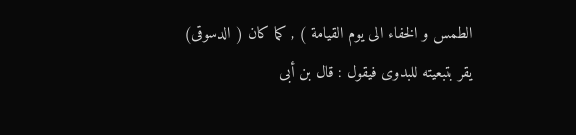الطمس و الخفاء الى يوم القيامة ) , كما كان ( الدسوقى) يقر بتبعيته للبدوى فيقول : قال بن أبى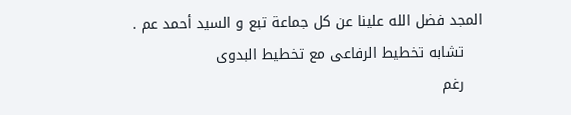المجد فضل الله علينا عن كل جماعة تبع و السيد أحمد عم .
    تشابه تخطيط الرفاعى مع تخطيط البدوى
    رغم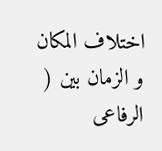اختلاف المكان و الزمان بين ( الرفاعى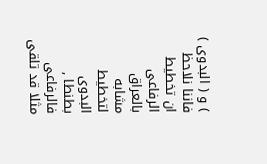) و ( البدوى ) فاننا نلاحظ ان تخطيط الرفاعى بالعراق مشابه لتخطيط البدوى بطنطا , فالرفاعى مثلا قد تلقى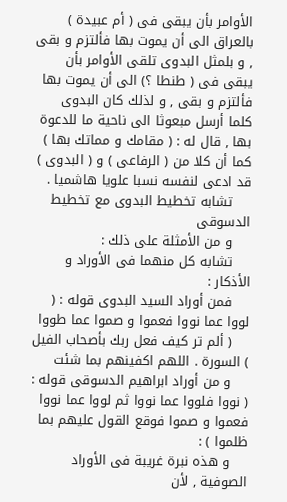الأوامر بأن يبقى فى ( أم عبيدة ) بالعراق الى أن يموت بها فألتزم و بقى , و بلمثل البدوى تلقى الأوامر بأن يبقى فى ( طنطا ؟) الى أن يموت بها فألتزم و بقى , و لذلك كان البدوى كلما أرسل مبعوثا الى ناحية ما للدعوة بها , قال له : ( مقامك و مماتك بها ) كما أن كلا من ( الرفاعى ) و ( البدوى ) قد ادعى لنفسه نسبا علويا هاشميا .
    تشابه تخطيط البدوى مع تخطيط الدسوقى
    و من الأمثلة على ذلك :
    تشابه كل منهما فى الأوراد و الأذكار :
    فمن أوراد السيد البدوى قوله : ( لووا عما نووا فعموا و صموا عما طووا
    ( ألم تر كيف فعل ربك بأصحاب الفيل ) السورة . اللهم اكفينهم بما شئت
    و من أوراد ابراهيم الدسوقى قوله : ( نووا فلووا عما نووا ثم لووا عما نووا فعموا و صموا فوقع القول عليهم بما ظلموا ) :
    و هذه نبرة غريبة فى الأوراد الصوفية , لأن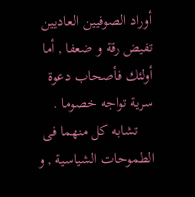أوراد الصوفيين العاديين تفيض رقة و ضعفا , أما أولئك فأصحاب دعوة سرية تواجه خصوما .
    تشابه كل منهما فى الطموحات الشياسية , و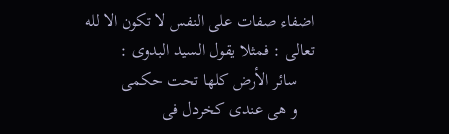اضفاء صفات على النفس لا تكون الا لله تعالى : فمثلا يقول السيد البدوى :
    سائر الأرض كلها تحت حكمى
    و هى عندى كخردل فى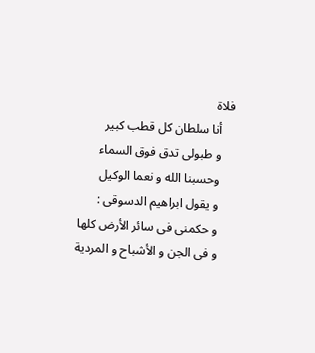فلاة
    أنا سلطان كل قطب كبير
    و طبولى تدق فوق السماء
    وحسبنا الله و نعما الوكيل
    و يقول ابراهيم الدسوقى :
    و حكمنى فى سائر الأرض كلها
    و فى الجن و الأشباح و المردية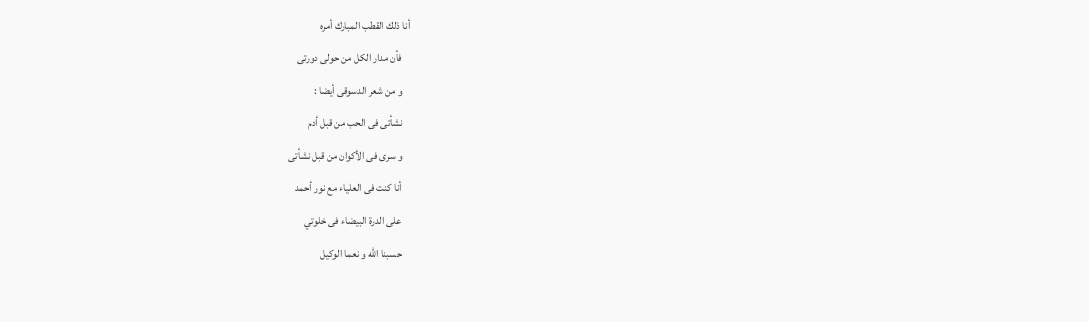أنا ذلك القطب المبارك أمره
    فأن مدار الكل من حولى دورتى
    و من شعر الدسوقى أيضا :
    نشأتى فى الحب من قبل أدم
    و سرى فى الأكوان من قبل نشأتى
    أنا كنت فى العلياء مع نور أحمد
    على الدرة البيضاء فى خلوتي
    حسبنا الله و نعما الوكيل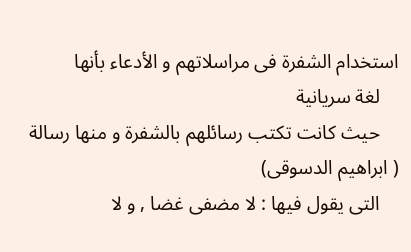استخدام الشفرة فى مراسلاتهم و الأدعاء بأنها
    لغة سريانية
    حيث كانت تكتب رسائلهم بالشفرة و منها رسالة ( ابراهيم الدسوقى)
    التى يقول فيها : لا مضفى غضا , و لا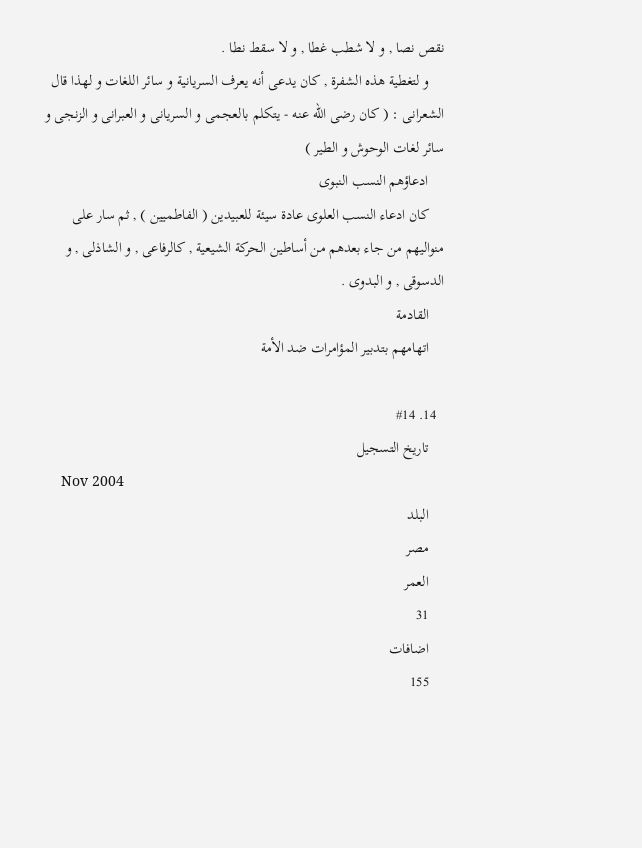نقص نصا , و لا شطب غطا , و لا سقط نطا .
    و لتغطية هذه الشفرة , كان يدعى أنه يعرف السريانية و سائر اللغات و لهذا قال الشعرانى : ( كان رضى الله عنه - يتكلم بالعجمى و السريانى و العبرانى و الزنجى و سائر لغات الوحوش و الطير )
    ادعاؤهم النسب النبوى
    كان ادعاء النسب العلوى عادة سيئة للعبيدين ( الفاطميين ) , ثم سار على منواليهم من جاء بعدهم من أساطين الحركة الشيعية , كالرفاعى , و الشاذلى , و الدسوقى , و البدوى .
    القادمة
    اتهامهم بتدبير المؤامرات ضد الأمة

  14. #14
    تاريخ التسجيل
    Nov 2004
    البلد
    مصر
    العمر
    31
    اضافات
    155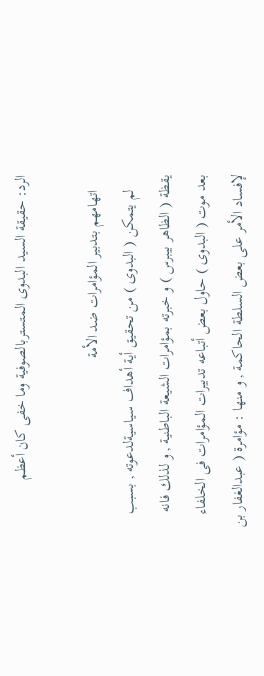الرد: حقيقة السيد البدوى المتستربالصوفية وما خفى كان أعظم

    اتهامهم بتدبير المؤامرات ضد الأمة
    لم يتمكن ( البدوى ) من تحقيق أية أهداف سياسيةلدعوته , بسبب يقظة ( الظاهر بيبرس ) و خبرته بمؤامرات الشيعة الباطنية , و لذلك فانه بعد موت ( البدوى ) حاول بعض أتباعه تدبيرات المؤامرات فى الخلفاء لإفساد الأمر على بعض السلطة الحاكمة , و منها : مؤامرة ( عبدالغفار بن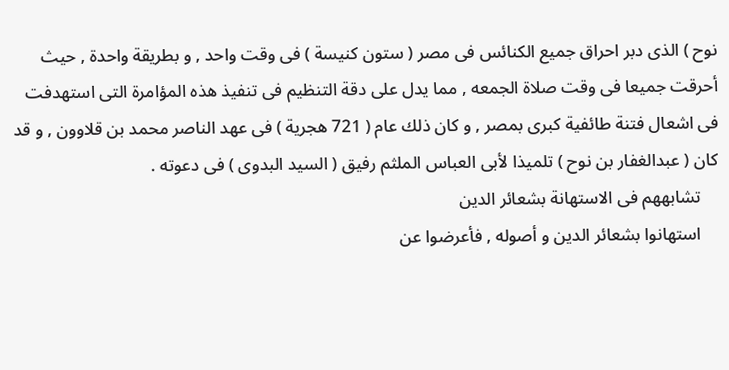نوح ) الذى دبر احراق جميع الكنائس فى مصر ( ستون كنيسة ) فى وقت واحد , و بطريقة واحدة , حيث أحرقت جميعا فى وقت صلاة الجمعه , مما يدل على دقة التنظيم فى تنفيذ هذه المؤامرة التى استهدفت فى اشعال فتنة طائفية كبرى بمصر , و كان ذلك عام ( 721 هجرية ) فى عهد الناصر محمد بن قلاوون , و قد كان ( عبدالغفار بن نوح ) تلميذا لأبى العباس الملثم رفيق ( السيد البدوى ) فى دعوته .
    تشابههم فى الاستهانة بشعائر الدين
    استهانوا بشعائر الدين و أصوله , فأعرضوا عن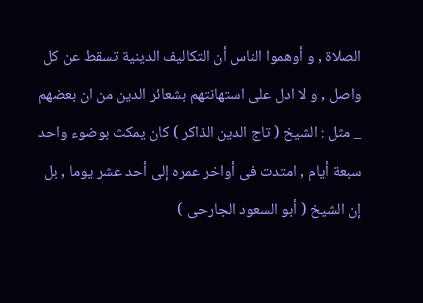الصلاة , و أوهموا الناس أن التكاليف الدينية تسقط عن كل واصل , و لا ادل على استهانتهم بشعائر الدين من ان بعضهم _ مثل : الشيخ ( تاج الدين الذاكر ) كان يمكث بوضوء واحد سبعة أيام , امتدت فى أواخر عمره إلى أحد عشر يوما , بل إن الشيخ ( أبو السعود الجارحى )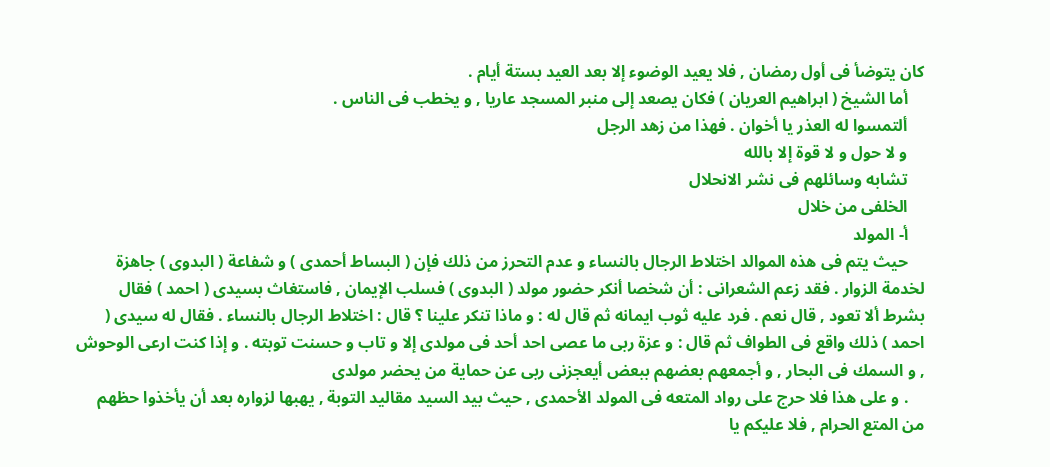كان يتوضأ فى أول رمضان , فلا يعيد الوضوء إلا بعد العيد بستة أيام .
    أما الشيخ ( ابراهيم العريان ) فكان يصعد إلى منبر المسجد عاريا , و يخطب فى الناس .
    ألتمسوا له العذر يا أخوان . فهذا من زهد الرجل
    و لا حول و لا قوة إلا بالله
    تشابه وسائلهم فى نشر الانحلال
    الخلفى من خلال
    أ- المولد
    حيث يتم فى هذه الموالد اختلاط الرجال بالنساء و عدم التحرز من ذلك فإن ( البساط أحمدى ) و شفاعة ( البدوى ) جاهزة لخدمة الزوار . فقد زعم الشعرانى : أن شخصا أنكر حضور مولد ( البدوى ) فسلب الإيمان , فاستغاث بسيدى ( احمد ) فقال بشرط ألا تعود , قال نعم . فرد عليه ثوب ايمانه ثم قال له : و ماذا تنكر علينا ؟ قال : اختلاط الرجال بالنساء . فقال له سيدى ( احمد ) ذلك واقع فى الطواف ثم قال : و عزة ربى ما عصى احد أحد فى مولدى إلا و تاب و حسنت توبته . و إذا كنت ارعى الوحوش , و السمك فى البحار , و أجمعهم بعضهم ببعض أيعجزنى ربى عن حماية من يحضر مولدى
    . و على هذا فلا حرج على رواد المتعه فى المولد الأحمدى , حيث بيد السيد مقاليد التوبة , يهبها لزواره بعد أن يأخذوا حظهم من المتع الحرام , فلا عليكم يا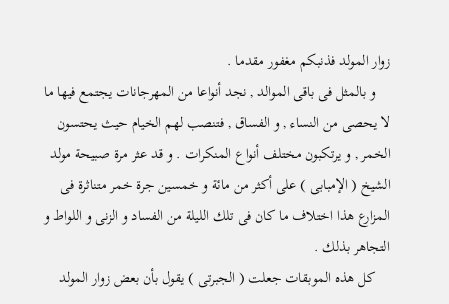زوار المولد فذنبكم مغفور مقدما .
    و بالمثل فى باقى الموالد , نجد أنواعا من المهرجانات يجتمع فيها ما لا يحصى من النساء , و الفساق , فتنصب لهم الخيام حيث يحتسون الخمر , و يرتكبون مختلف أنواع المنكرات . و قد عثر مرة صبيحة مولد الشيخ ( الإمبابى ) على أكثر من مائة و خمسين جرة خمر متناثرة فى المزارع هذا اختلاف ما كان فى تلك الليلة من الفساد و الزنى و اللواط و التجاهر بذلك .
    كل هذه الموبقات جعلت ( الجبرتى ) يقول بأن بعض زوار المولد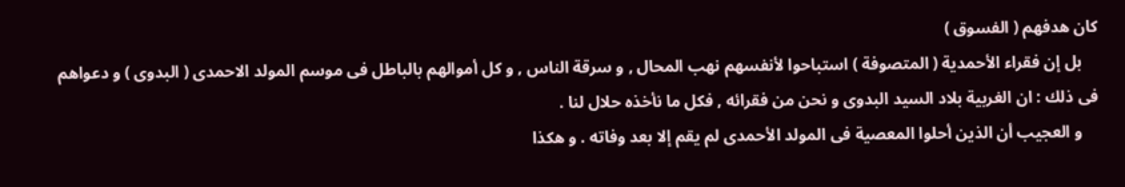كان هدفهم ( الفسوق )
    بل إن فقراء الأحمدية ( المتصوفة ) استباحوا لأنفسهم نهب المحال , و سرقة الناس , و كل أموالهم بالباطل فى موسم المولد الاحمدى ( البدوى ) و دعواهم فى ذلك : ان الغربية بلاد السيد البدوى و نحن من فقرائه , فكل ما نأخذه حلال لنا .
    و العجيب أن الذين أحلوا المعصية فى المولد الأحمدى لم يقم إلا بعد وفاته . و هكذا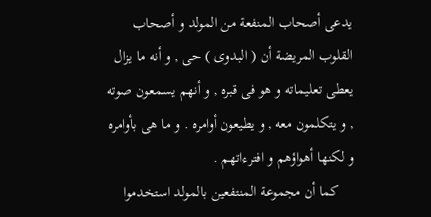يدعى أصحاب المنفعة من المولد و أصحاب القلوب المريضة أن ( البدوى ) حى , و أنه ما يزال يعطى تعليماته و هو فى قبره , و أنهم يسمعون صوته , و يتكلمون معه , و يطيعون أوامره . و ما هى بأوامره و لكنها أهواؤهم و افترءاتهم .
    كما أن مجموعة المنتفعين بالمولد استخدموا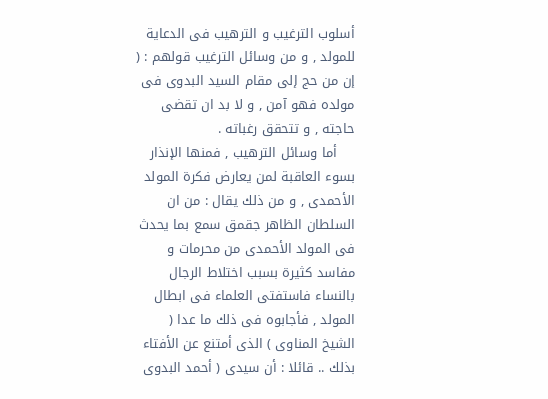أسلوب الترغيب و الترهيب فى الدعاية للمولد , و من وسائل الترغيب قولهم : ( إن من حج إلى مقام السيد البدوى فى مولده فهو آمن , و لا بد ان تقضى حاجته , و تتحقق رغباته .
    أما وسائل الترهيب , فمنها الإنذار بسوء العاقبة لمن يعارض فكرة المولد الأحمدى , و من ذلك يقال : من ان السلطان الظاهر جقمق سمع بما يحدث فى المولد الأحمدى من محرمات و مفاسد كثيرة بسبب اختلاط الرجال بالنساء فاستفتى العلماء فى ابطال المولد , فأجابوه فى ذلك ما عدا ( الشيخ المناوى ) الذى أمتنع عن الأفتاء بذلك .. قائلا : أن سيدى ( أحمد البدوى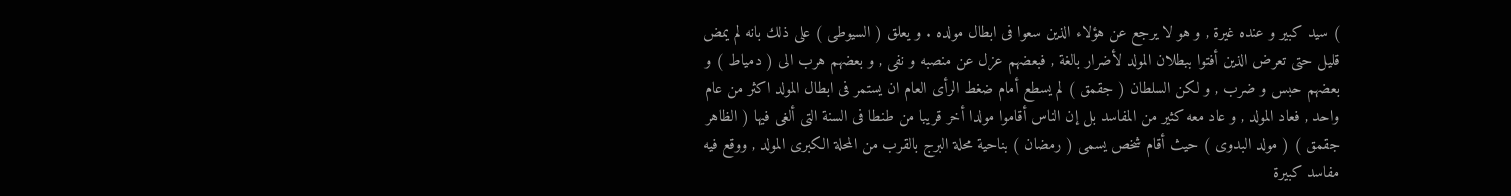) سيد كبير و عنده غيرة , و هو لا يرجع عن هؤلاء الذين سعوا فى ابطال مولده . و يعلق ( السيوطى ) على ذلك بانه لم يمض قليل حتى تعرض الذين أفتوا ببطلان المولد لأضرار بالغة , فبعضهم عزل عن منصبه و نفى , و بعضهم هرب الى ( دمياط ) و بعضهم حبس و ضرب , و لكن السلطان ( جقمق ) لم يسطع أمام ضغط الرأى العام ان يستمر فى ابطال المولد اكثر من عام واحد , فعاد المولد , و عاد معه كثير من المفاسد بل إن الناس أقاموا مولدا أخر قريبا من طنطا فى السنة التى ألغى فيها ( الظاهر جقمق ) ( مولد البدوى ) حيث أقام شخص يسمى ( رمضان ) بناحية محلة البرج بالقرب من المحلة الكبرى المولد , ووقع فيه مفاسد كبيرة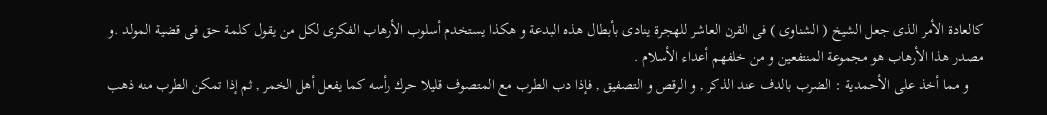كالعادة الأمر الذى جعل الشيخ ( الشناوى ) فى القرن العاشر للهجرة ينادى بأبطال هذه البدعة و هكذا يستخدم أسلوب الأرهاب الفكرى لكل من يقول كلمة حق فى قضية المولد .و مصدر هذا الأرهاب هو مجموعة المنتفعين و من خلفهم أعداء الأسلام .
    و مما أخذ على الأحمدية : الضرب بالدف عند الذكر , و الرقص و التصفيق , فإذا دب الطرب مع المتصوف قليلا حرك رأسه كما يفعل أهل الخمر , ثم إذا تمكن الطرب منه ذهب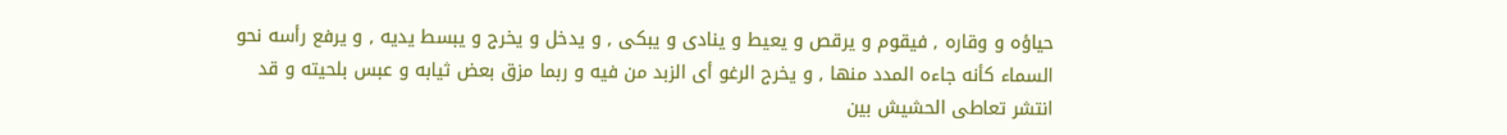حياؤه و وقاره , فيقوم و يرقص و يعيط و ينادى و يبكى , و يدخل و يخرج و يبسط يديه , و يرفع رأسه نحو السماء كأنه جاءه المدد منها , و يخرج الرغو أى الزبد من فيه و ربما مزق بعض ثيابه و عبس بلحيته و قد انتشر تعاطى الحشيش بين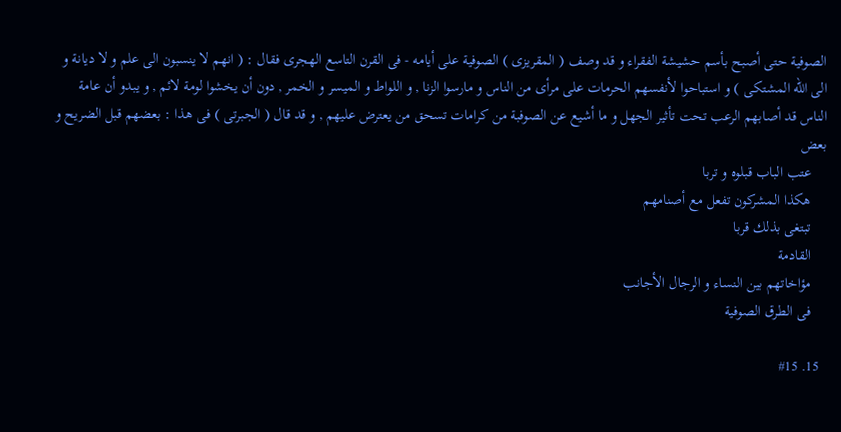الصوفية حتى أصبح بأسم حشيشة الفقراء و قد وصف ( المقريزى ) الصوفية على أيامه - فى القرن التاسع الهجرى فقال : ( انهم لا ينسبون الى علم و لا ديانة و الى الله المشتكى ) و استباحوا لأنفسهم الحرمات على مرأى من الناس و مارسوا الزنا , و اللواط و الميسر و الخمر , دون أن يخشوا لومة لائم , و يبدو أن عامة الناس قد أصابهم الرعب تحت تأثير الجهل و ما أشيع عن الصوفبة من كرامات تسحق من يعترض عليهم , و قد قال ( الجبرتى ) فى هذا : بعضهم قبل الضريح و بعض
    عتب الباب قبلوه و تربا
    هكذا المشركون تفعل مع أصنامهم
    تبتغى بذلك قربا
    القادمة
    مؤاخاتهم بين النساء و الرجال الأجانب
    فى الطرق الصوفية

  15. #15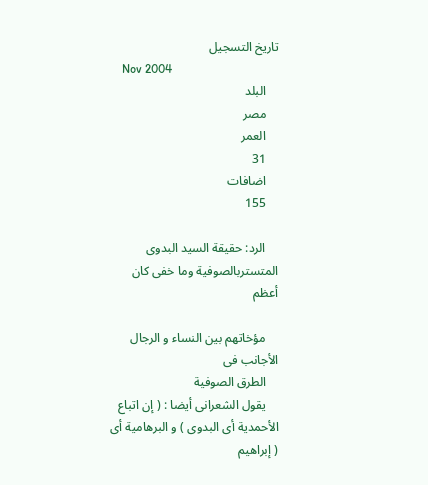تاريخ التسجيل
    Nov 2004
    البلد
    مصر
    العمر
    31
    اضافات
    155

    الرد: حقيقة السيد البدوى المتستربالصوفية وما خفى كان أعظم

    مؤخاتهم بين النساء و الرجال الأجانب فى
    الطرق الصوفية
    يقول الشعرانى أيضا : ( إن اتباع الأحمدية أى البدوى ) و البرهامية أى ( إبراهيم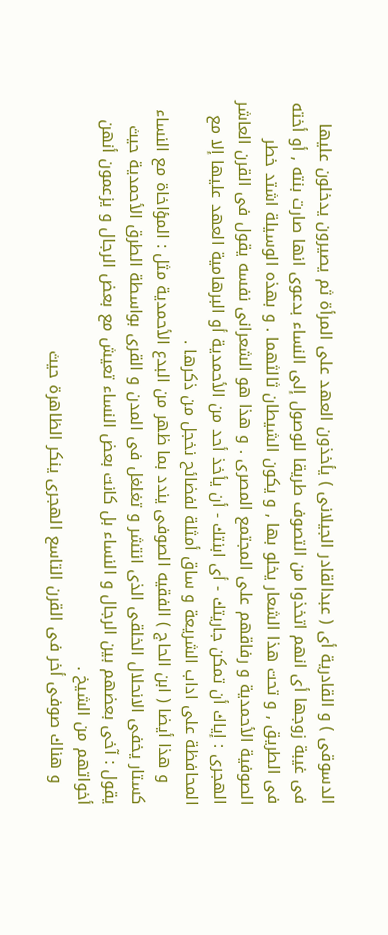الدسوقى ) و القادرية أى ( عبدالقادر الجيلانى ) يأخذون العهد على المرأة ثم يصيرون يدخلون عليها فى غيبة زوجها أى انهم اتخذوا من التصوف طريقا للوصول إلى النساء بدعوى انها صارت بنته , أو أخته فى الطريق , و تحت هذا الشعار يخلو بها , و يكون الشيطان ثالثهما . و بهذه الوسيلة اشتد خطر الصوفية الأحمدية و رفاقهم على المجتمع المصرى . و هذا هو الشعرانى نفسه يقول فى القرن العاشر الهجرى : إياك أن تمكن جاريتك - أى ابنتك - أن يأخذ أحد من الأحمدية أو البرهامية العهد عليها إلا مع المحافظة على اداب الشريعة و ساق أمثلة لفضائح نخجل من ذكرها .
    و هذا أيضا ( ابن الحاج ) الفقيه الصوفى يندد بما ظهر من البدع الأحمدية مثل : المؤاخاة مع النساء كستار يخفى الانحلال الخلقى الذى انتشر و تغلغل فى المدن و القرى بواسطة الطرق الأحمدية حيث يقول : آخى بعضهم بين الرجال و النساء بل كانت بعض النساء تعيش مع بعض الرجال و يزعمون أنهن أخواتهم من الشيخ .
    و هناك صوفى أخر فى القرن التاسع الهجرى ينكر الظاهرة حيث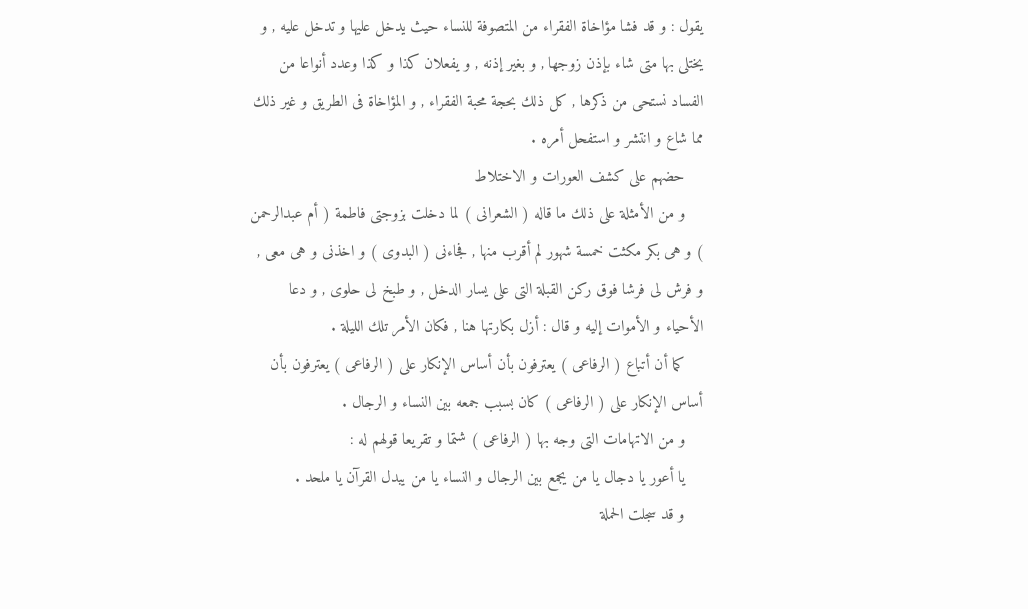يقول : و قد فشا مؤاخاة الفقراء من المتصوفة للنساء حيث يدخل عليها و تدخل عليه , و يختلى بها متى شاء بإذن زوجها , و بغير إذنه , و يفعلان كذا و كذا وعدد أنواعا من الفساد نستحى من ذكرها , كل ذلك بحجة محبة الفقراء , و المؤاخاة فى الطريق و غير ذلك مما شاع و انتشر و استفحل أمره .
    حضهم على كشف العورات و الاختلاط
    و من الأمثلة على ذلك ما قاله ( الشعرانى ) لما دخلت بزوجتى فاطمة ( أم عبدالرحمن ) و هى بكر مكثت خمسة شهور لم أقرب منها , فجاءنى ( البدوى ) و اخذنى و هى معى , و فرش لى فرشا فوق ركن القبلة التى على يسار الدخل , و طبخ لى حلوى , و دعا الأحياء و الأموات إليه و قال : أزل بكارتها هنا , فكان الأمر تلك الليلة .
    كما أن أتباع ( الرفاعى ) يعترفون بأن أساس الإنكار على ( الرفاعى ) يعترفون بأن أساس الإنكار على ( الرفاعى ) كان بسبب جمعه بين النساء و الرجال .
    و من الاتهامات التى وجه بها ( الرفاعى ) شتما و تقريعا قولهم له :
    يا أعور يا دجال يا من يجمع بين الرجال و النساء يا من يبدل القرآن يا ملحد .
    و قد سجلت الحملة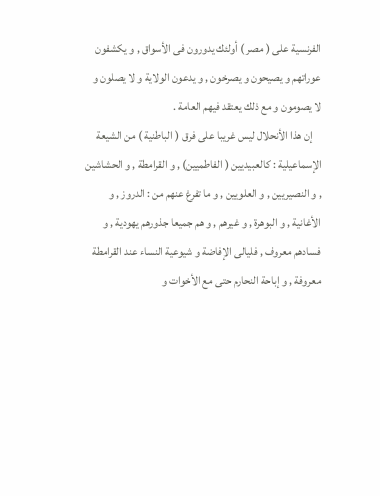الفرنسية على ( مصر ) أولئك يدورون فى الأسواق , و يكشفون عوراتهم و يصيحون و يصرخون , و يدعون الولاية و لا يصلون و لا يصومون و مع ذلك يعتقد فيهم العامة .
    إن هذا الأنحلال ليس غريبا على فرق ( الباطنية ) من الشيعة الإسماعيلية : كالعبيديين ( الفاطميين) , و القرامطة , و الحشاشين , و النصيريين , و العلويين , و ما تفرغ عنهم من : الدروز , و الأغانية , و البوهرة , و غيرهم , و هم جميعا جذورهم يهودية , و فسادهم معروف , فليالى الإفاضة و شيوعية النساء عند القرامطة معروفة , و إباحة النحارم حتى مع الأخوات و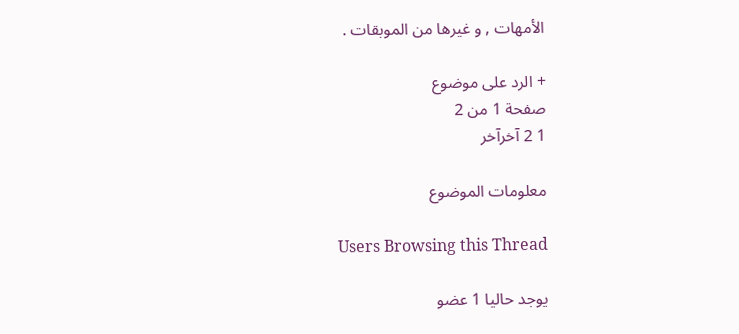الأمهات , و غيرها من الموبقات .

+ الرد على موضوع
صفحة 1 من 2
1 2 آخرآخر

معلومات الموضوع

Users Browsing this Thread

يوجد حاليا 1 عضو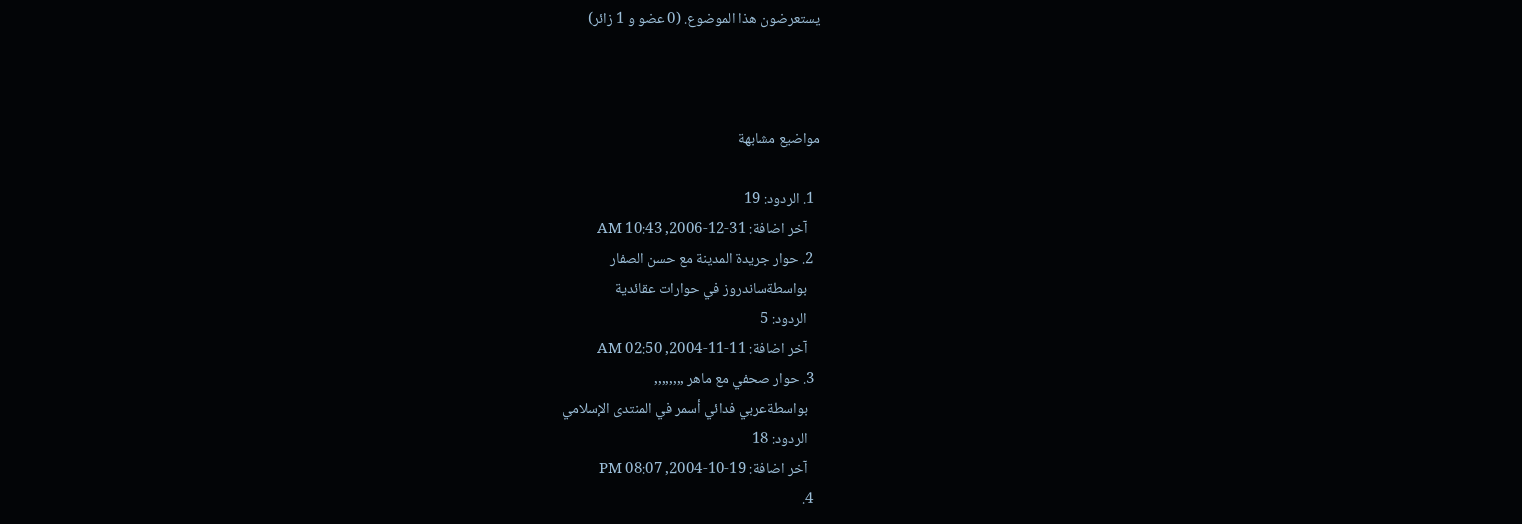يستعرضون هذا الموضوع. (0 عضو و 1 زائر)



مواضيع مشابهة

  1. الردود: 19
    آخر اضافة: 31-12-2006, 10:43 AM
  2. حوار جريدة المدينة مع حسن الصفار
    بواسطةساندروز في حوارات عقائدية
    الردود: 5
    آخر اضافة: 11-11-2004, 02:50 AM
  3. حوار صحفي مع ماهر ,,,,,,,,
    بواسطةعربي فدائي أسمر في المنتدى الإسلامي
    الردود: 18
    آخر اضافة: 19-10-2004, 08:07 PM
  4.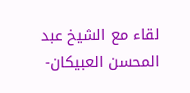لقاء مع الشيخ عبد المحسن العبيكان-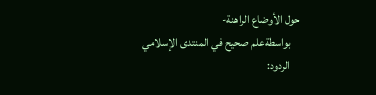حول الأوضاع الراهنة-
    بواسطةعلم صحيح في المنتدى الإسلامي
    الردود: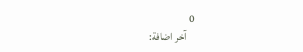0
    آخر اضافة: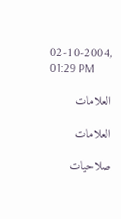02-10-2004, 01:29 PM

العلامات

العلامات

صلاحيات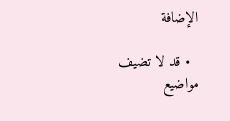الإضافة

  • قد لا تضيف مواضيع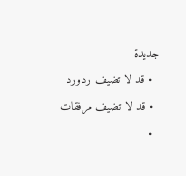جديدة
  • قد لا تضيف ردورد
  • قد لا تضيف مرفقات
  •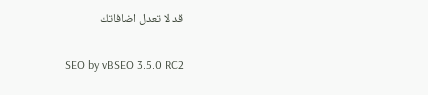قد لا تعدل اضافاتك

SEO by vBSEO 3.5.0 RC2